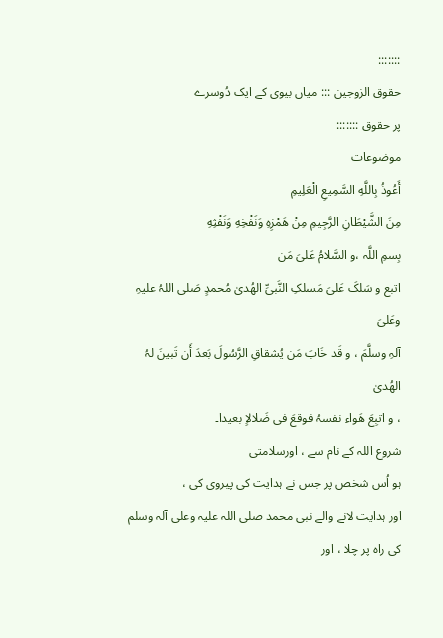:::::::
حقوق الزوجین ::: میاں بیوی کے ایک دُوسرے
پر حقوق :::::::
موضوعات
أَعُوذُ بِاللَّهِ السَّمِيعِ الْعَلِيمِ
مِنَ الشَّيْطَانِ الرَّجِيمِ مِنْ هَمْزِهِ وَنَفْخِهِ وَنَفْثِهِ
بِسمِ اللَّہ ،و السَّلامُ عَلیَ مَن
اتبع و سَلکَ عَلیَ مَسلکِ النَّبیِّ الھُدیٰ مُحمدٍ صَلی اللہُ علیہِ وعَلیَ
آلہِ وسلَّمَ ، و قَد خَابَ مَن یُشقاقِ الرَّسُولَ بَعدَ أَن تَبینَ لہُ الھُدیٰ
، و اتبِعَ ھَواء نفسہُ فوقعَ فی ضَلالاٍ بعیدا۔
شروع اللہ کے نام سے ، اورسلامتی
ہو اُس شخص پر جس نے ہدایت کی پیروی کی ،
اور ہدایت لانے والے نبی محمد صلی اللہ علیہ وعلی آلہ وسلم کی راہ پر چلا ، اور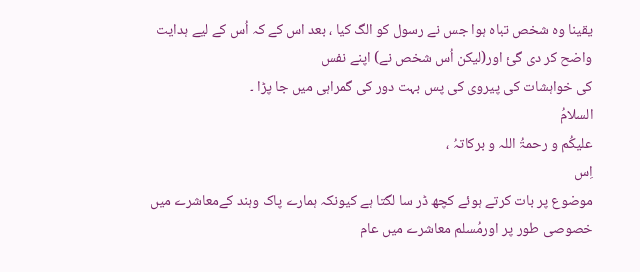یقینا وہ شخص تباہ ہوا جس نے رسول کو الگ کیا ، بعد اس کے کہ اُس کے لیے ہدایت
واضح کر دی گئ اور(لیکن اُس شخص نے) اپنے نفس
کی خواہشات کی پیروی کی پس بہت دور کی گمراہی میں جا پڑا ۔
السلامُ
علیکُم و رحمۃُ اللہ و برکاتہُ ،
اِس
موضوع پر بات کرتے ہوئے کچھ ڈر سا لگتا ہے کیونکہ ہمارے پاک وہند کےمعاشرے میں
خصوصی طور پر اورمُسلم معاشرے میں عام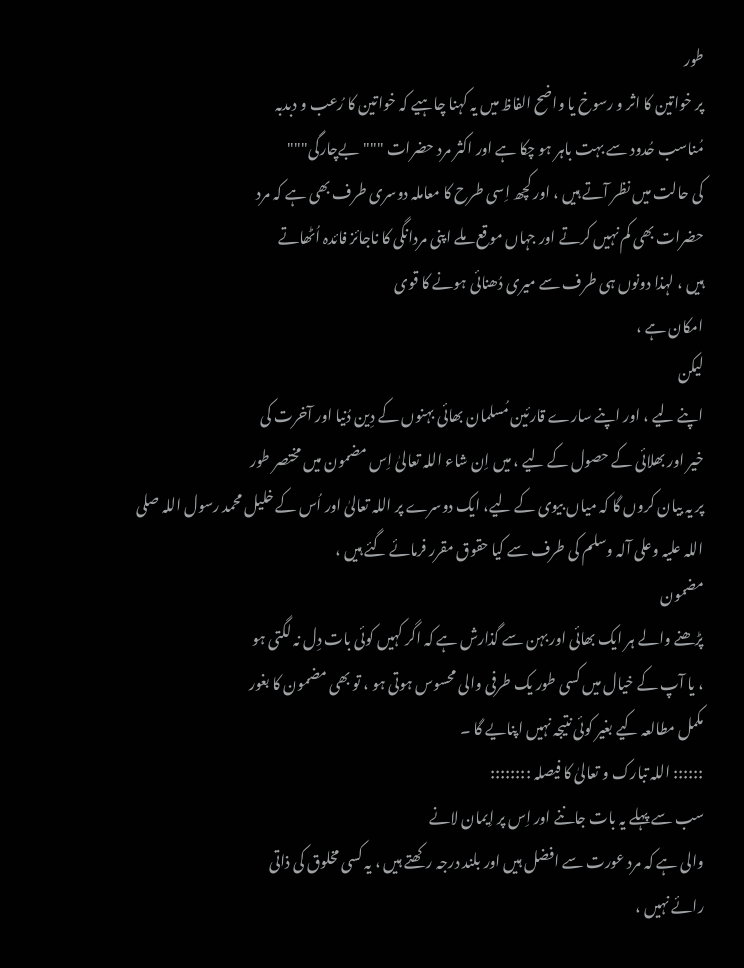طور
پر خواتین کا اثر و رسوخ یا واضح الفاظ میں یہ کہنا چاہیے کہ خواتین کا رُعب و دبدبہ
مُناسب حُدود سے بہت باہر ہو چکا ہے اور اکثر مرد حضرات """بےچارگی"""
کی حالت میں نظر آتے ہیں ، اور کچھ اِسی طرح کا معاملہ دوسری طرف بھی ہے کہ مرد
حضرات بھی کم نہیں کرتے اور جہاں موقع ملے اپنی مردانگی کا ناجائز فائدہ اُٹھاتے
ہیں ، لہذا دونوں ہی طرف سے میری دُھنائی ہونے کا قوی
امکان ہے ،
لیکن
اپنے لیے ، اور اپنے سارے قارئین مُسلمان بھائی بہنوں کے دِین دُنیا اور آخرت کی
خیر اور بھلائی کے حصول کے لیے ، میں اِن شاء اللہ تعالیٰ اِس مضمون میں مختصر طور
پر یہ بیان کروں گا کہ میاں بیوی کے لیے، ایک دوسرے پر اللہ تعالیٰ اور اُس کے خلیل محمد رسول اللہ صلی
اللہ علیہ وعلی آلہ وسلم کی طرف سے کیا حقوق مقرر فرمائے گئے ہیں ،
مضمون
پڑھنے والے ہر ایک بھائی اور بہن سے گذارش ہے کہ اگر کہیں کوئی بات دِل نہ لگتی ہو
، یا آپ کے خیال میں کسی طور یک طرفی والی محسوس ہوتی ہو ، تو بھی مضمون کا بغور
مکمل مطالعہ کیے بغیر کوئی نتیجہ نہیں اپنایے گا ۔
:::::: اللہ تبارک و تعالیٰ کا فیصلہ ::::::::
سب سے پہلے یہ بات جاننے اور اِس پر اِیمان لانے
والی ہے کہ مرد عورت سے افضل ہیں اور بلند درجہ رکھتے ہیں ، یہ کسی مخلوق کی ذاتی
رائے نہیں ،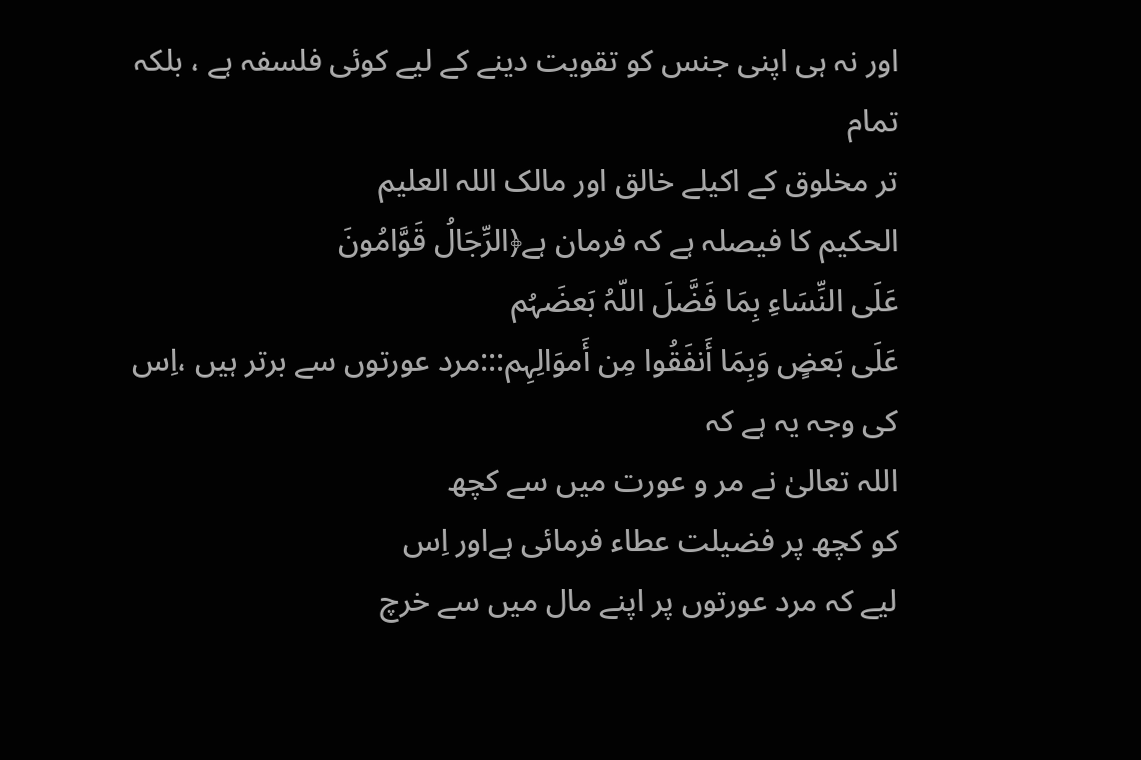اور نہ ہی اپنی جنس کو تقویت دینے کے لیے کوئی فلسفہ ہے ، بلکہ تمام
تر مخلوق کے اکیلے خالق اور مالک اللہ العلیم
الحکیم کا فیصلہ ہے کہ فرمان ہے﴿الرِّجَالُ قَوَّامُونَ
عَلَی النِّسَاءِ بِمَا فَضَّلَ اللّہُ بَعضَہُم
عَلَی بَعضٍ وَبِمَا أَنفَقُوا مِن أَموَالِہِم:::مرد عورتوں سے برتر ہیں ،اِس کی وجہ یہ ہے کہ
اللہ تعالیٰ نے مر و عورت میں سے کچھ
کو کچھ پر فضیلت عطاء فرمائی ہےاور اِس
لیے کہ مرد عورتوں پر اپنے مال میں سے خرچ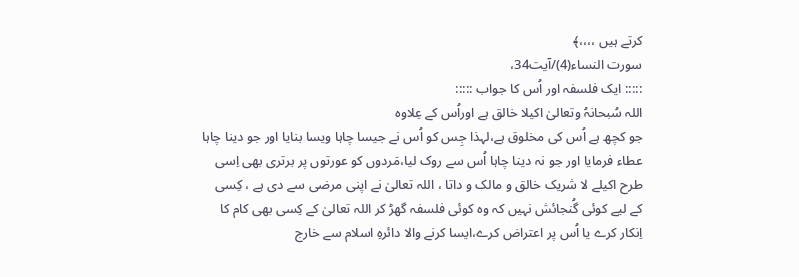کرتے ہیں ،،،،﴾
سورت النساء(4)/آیت34،
::::: ایک فلسفہ اور اُس کا جواب :::::
اللہ سُبحانہُ وتعالیٰ اکیلا خالق ہے اوراُس کے عِلاوہ
جو کچھ ہے اُس کی مخلوق ہے،لہذا جِس کو اُس نے جیسا چاہا ویسا بنایا اور جو دینا چاہا
عطاء فرمایا اور جو نہ دینا چاہا اُس سے روک لیا،مَردوں کو عورتوں پر برتری بھی اِسی
طرح اکیلے لا شریک خالق و مالک و داتا ، اللہ تعالیٰ نے اپنی مرضی سے دی ہے ، کِسی
کے لیے کوئی گُنجائش نہیں کہ وہ کوئی فلسفہ گھڑ کر اللہ تعالیٰ کے کِسی بھی کام کا
اِنکار کرے یا اُس پر اعتراض کرے،ایسا کرنے والا دائرہِ اسلام سے خارج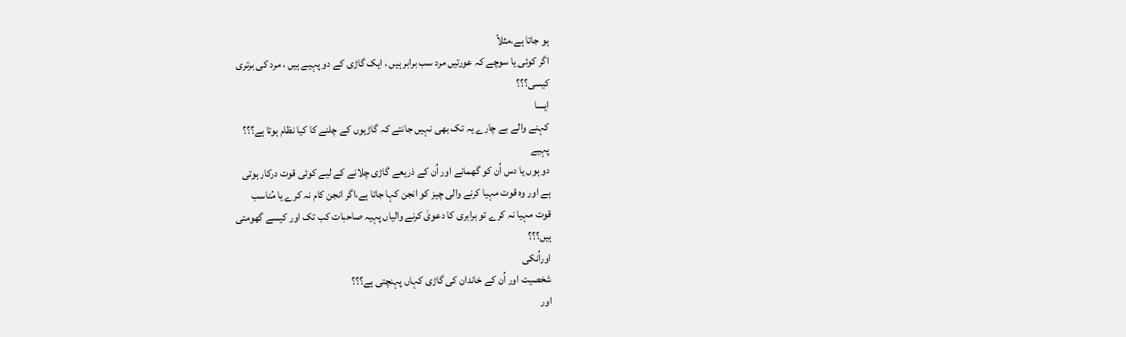ہو جاتا ہے،مثلاً
اگر کوئی یا سوچے کہ عورتیں مرد سب برابر ہیں ، ایک گاڑی کے دو پہیے ہیں ، مرد کی برتری
کیسی؟؟؟
ایسا
کہنے والے بے چارے یہ تک بھی نہیں جانتے کہ گاڑیوں کے چلنے کا کیا نظام ہوتا ہے؟؟؟
پہیے
دو ہوں یا دس اُن کو گھمانے اور اُن کے ذریعے گاڑی چلانے کے لیے کوئی قوت درکار ہوتی
ہے اور وہ قوت مہیا کرنے والی چیز کو انجن کہا جاتا ہے،اگر انجن کام نہ کرے یا مُناسب
قوت مہیا نہ کرے تو برابری کا دعویٰ کرنے والیاں پہیہ صاحبات کب تک اور کیسے گھومتی
ہیں؟؟؟
اوراُنکی
شخصیت اور اُن کے خاندان کی گاڑی کہاں پہنچتی ہے؟؟؟
اور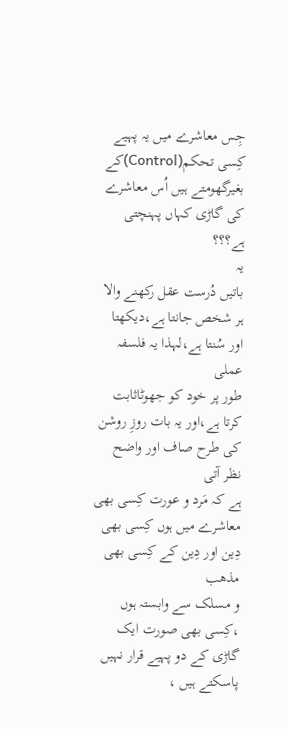جِس معاشرے میں یہ پہیے کِسی تحکم(Control)کے
بغیرگھومتے ہیں اُس معاشرے کی گاڑی کہاں پہنچتی ہے؟؟؟
یہ
باتیں دُرست عقل رکھنے والا ہر شخص جانتا ہے،دیکھتا اور سُنتا ہے،لہذا یہ فلسفہ عملی
طور پر خود کو جھوٹاثابت کرتا ہے،اور یہ بات روزِ روشن کی طرح صاف اور واضح نظر آتی
ہے کہ مَرد و عورت کِسی بھی معاشرے میں ہوں کِسی بھی دِین اور دِین کے کِسی بھی مذھب
و مسلک سے وابستہ ہوں ،کِسی بھی صورت ایک گاڑی کے دو پہیے قرار نہیں پاسکتے ہیں ،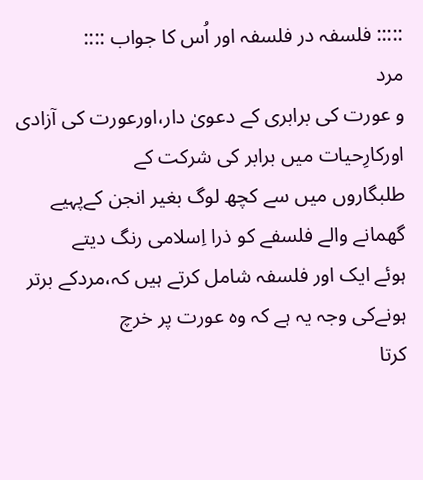::::: فلسفہ در فلسفہ اور اُس کا جواب ::::
مرد
و عورت کی برابری کے دعویٰ دار،اورعورت کی آزادی اورکارِحیات میں برابر کی شرکت کے
طلبگاروں میں سے کچھ لوگ بغیر انجن کےپہیے گھمانے والے فلسفے کو ذرا اِسلامی رنگ دیتے
ہوئے ایک اور فلسفہ شامل کرتے ہیں کہ،مردکے برتر ہونےکی وجہ یہ ہے کہ وہ عورت پر خرچ
کرتا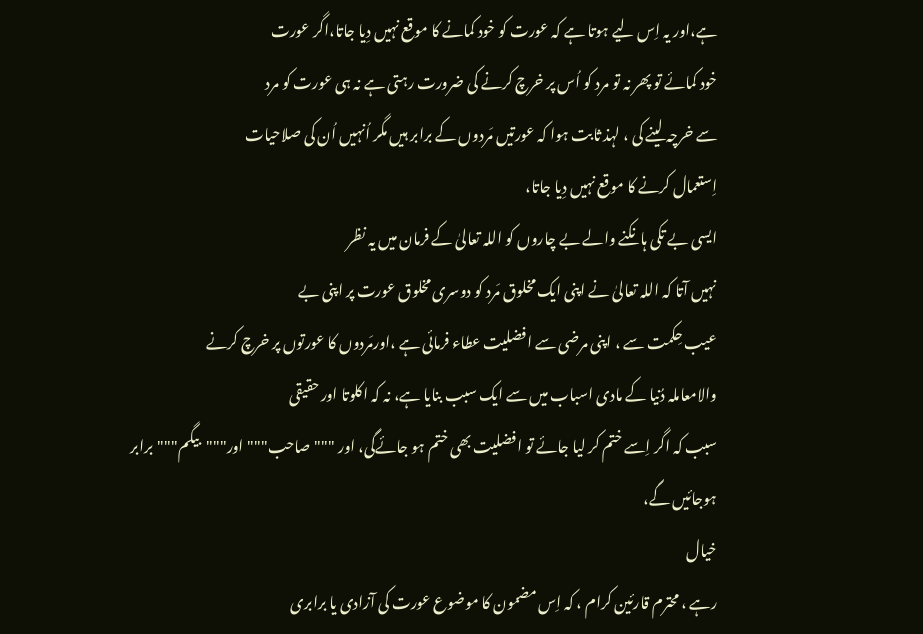ہے،اور یہ اِس لیے ہوتا ہے کہ عورت کو خود کمانے کا موقع نہیں دِیا جاتا،اگر عورت
خود کمائے تو پھر نہ تو مرد کو اُس پر خرچ کرنے کی ضرورت رہتی ہے نہ ہی عورت کو مرد
سے خرچہ لینے کی ، لہذ ثابت ہوا کہ عورتیں مَردوں کے برابر ہیں مگر اُنہیں اُن کی صلاحیات
اِستعمال کرنے کا موقع نہیں دِیا جاتا،
ایسی بے تکی ہانکنے والے بے چاروں کو اللہ تعالیٰ کے فرمان میں یہ نظر
نہیں آتا کہ اللہ تعالیٰ نے اپنی ایک مخلوق مَرد کو دوسری مخلوق عورت پر اپنی بے
عیب حِکمت سے ، اپنی مرضی سے افضلیت عطاء فرمائی ہے ،اورمَردوں کا عورتوں پر خرچ کرنے
والامعاملہ دُنیا کے مادی اسباب میں سے ایک سبب بنایا ہے، نہ کہ اکلوتا اور حقیقی
سبب کہ اگر اِسے ختم کر لیا جائے تو افضلیت بھی ختم ہو جائےگی، اور """صاحب"""اور"""بیگم"""برابر
ہوجائیں گے،
خیال
رہے ، محترم قارئین کرام ، کہ اِس مضمون کا موضوع عورت کی آزادی یا برابری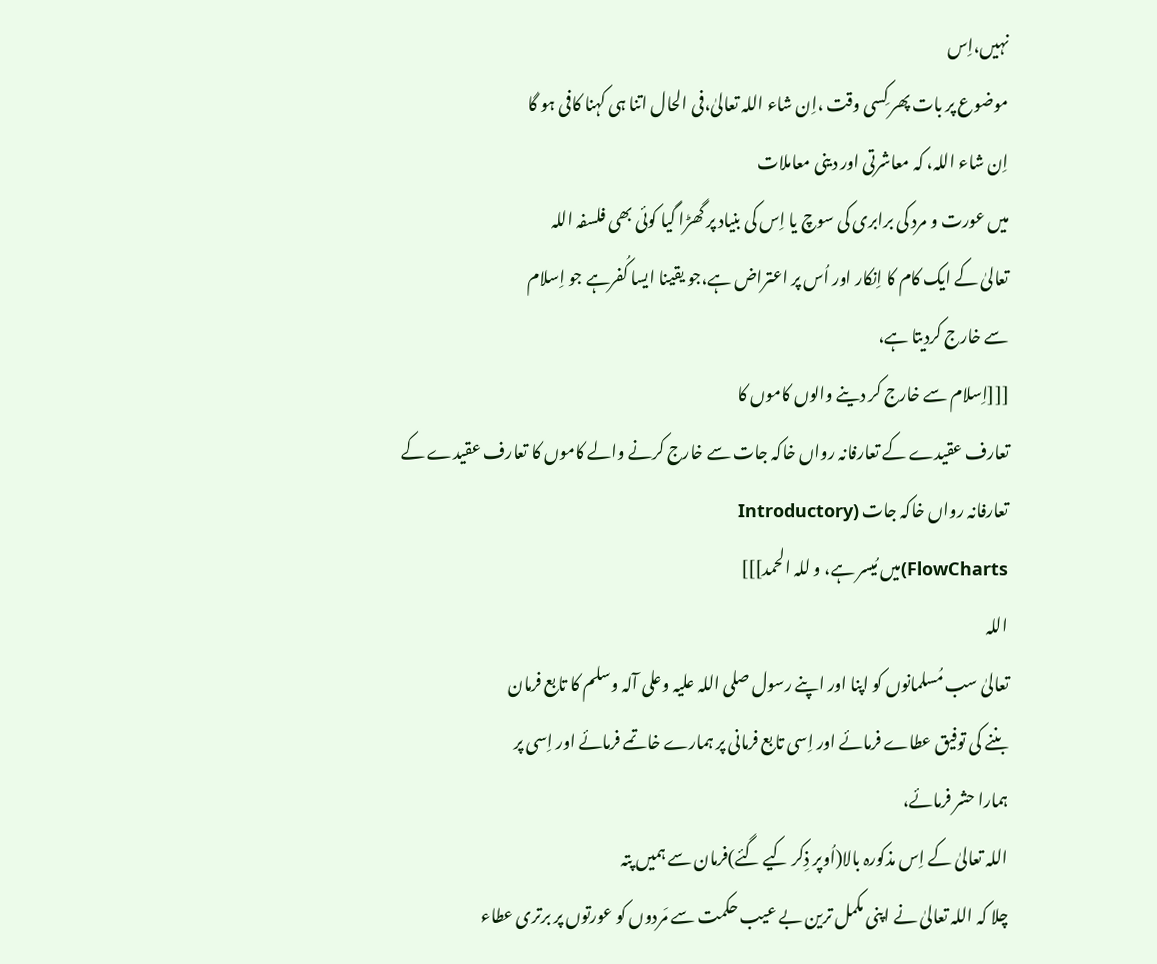نہیں،اِس
موضوع پر بات پھر کِسی وقت ،اِن شاء اللہ تعالیٰ،فی الحال اتنا ہی کہنا کافی ہو گا
اِن شاء اللہ، کہ معاشرتی اور دینی معاملات
میں عورت و مرد کی برابری کی سوچ یا اِس کی بنیاد پر گھڑا گیا کوئی بھی فلسفہ اللہ
تعالیٰ کے ایک کام کا اِنکار اور اُس پر اعتراض ہے،جو یقینا ایسا کُفرہے جو اِسلام
سے خارج کردیتا ہے،
[[[اِسلام سے خارج کر دینے والوں کاموں کا
تعارف عقیدے کے تعارفانہ رواں خاکہ جات سے خارج کرنے والے کاموں کا تعارف عقیدے کے
تعارفانہ رواں خاکہ جات (Introductory
FlowCharts)میں مُیسر ہے، و للہ الحمد]]]
اللہ
تعالیٰ سب مُسلمانوں کو اپنا اور اپنے رسول صلی اللہ علیہ وعلی آلہ وسلم کا تابع فرمان
بننے کی توفیق عطاے فرمائے اور اِسی تابع فرمانی پر ہمارے خاتمے فرمائے اور اِسی پر
ہمارا حشر فرمائے،
اللہ تعالیٰ کے اِس مذکورہ بالا(اُوپر ذِکر کیے گئے)فرمان سے ہمیں پتہ
چلا کہ اللہ تعالیٰ نے اپنی مکمل ترین بے عیب حکمت سے مَردوں کو عورتوں پر برتری عطاء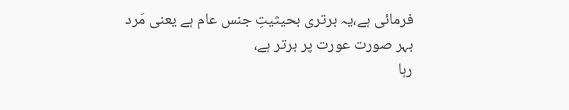فرمائی ہے،یہ برتری بحیثیتِ جنس عام ہے یعنی مَرد بہر صورت عورت پر برتر ہے،
رہا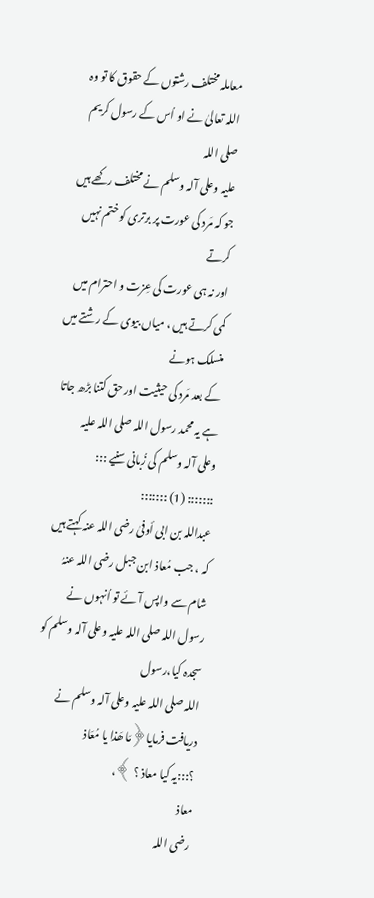معاملہ مختلف رشتوں کے حقوق کا تو وہ اللہ تعالیٰ نے او اُس کے رسول کریم صلی اللہ
علیہ وعلی آلہ وسلم نے مختلف رکھے ہیں جو کہ مَرد کی عورت پر برتری کو ختم نہیں کرتے
اور نہ ہی عورت کی عِزت و احترام میں کمی کرتے ہیں ، میاں بیوی کے رشتے میں منسلک ہونے
کے بعد مَرد کی حیثیت اور حق کتنا بڑھ جاتا ہے یہ محمد رسول اللہ صلی اللہ علیہ
وعلی آلہ وسلم کی زُبانی سنیے :::
::::::: (1) :::::::
عبداللہ بن ابی أوفیٰ رضی اللہ عنہ کہتے ہیں کہ ، جب مُعاذ ابن جبل رضی اللہ عنہُ
شام سے واپس آئے تو اُنہوں نے رسول اللہ صلی اللہ علیہ وعلی آلہ وسلم کو سجدہ کیا،رسول
اللہ صلی اللہ علیہ وعلی آلہ وسلم نے دریافت فرمایا﴿مَا ھَذا یا مُعَاذ
؟:::یہ کیا معاذ ؟ ﴾،
معاذ
رضی اللہ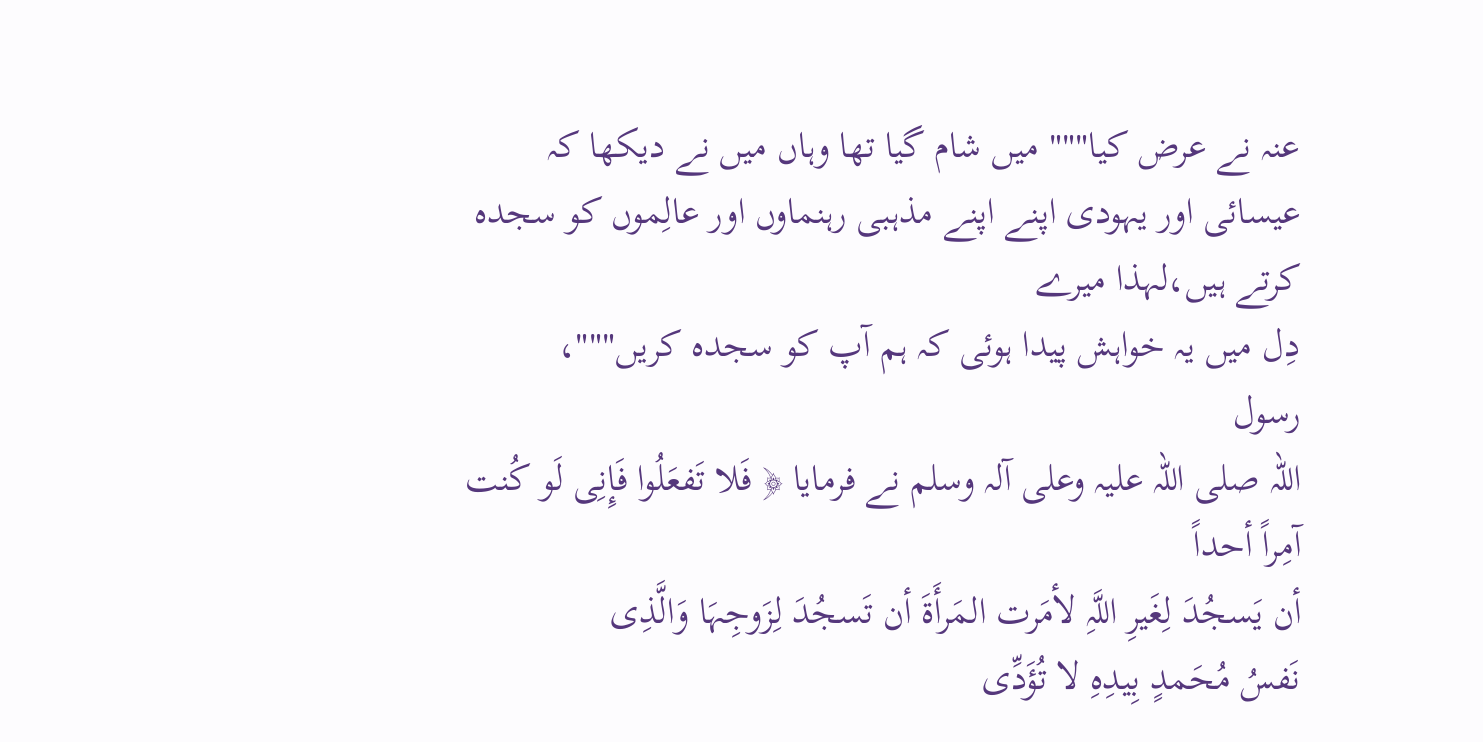عنہ نے عرض کیا""" میں شام گیا تھا وہاں میں نے دیکھا کہ
عیسائی اور یہودی اپنے اپنے مذہبی رہنماوں اور عالِموں کو سجدہ کرتے ہیں،لہذا میرے
دِل میں یہ خواہش پیدا ہوئی کہ ہم آپ کو سجدہ کریں"""،
رسول
اللہ صلی اللہ علیہ وعلی آلہ وسلم نے فرمایا ﴿ فَلا تَفعَلُوا فَإِنِی لَو کُنت آمِراً أحداً
أن یَسجُدَ لِغَیرِ اللَّہِ لأمَرت المَرأَۃَ أن تَسجُدَ لِزَوجِہَا وَالَّذِی
نَفسُ مُحَمدٍ بِیدِہِ لا تُؤَدِّی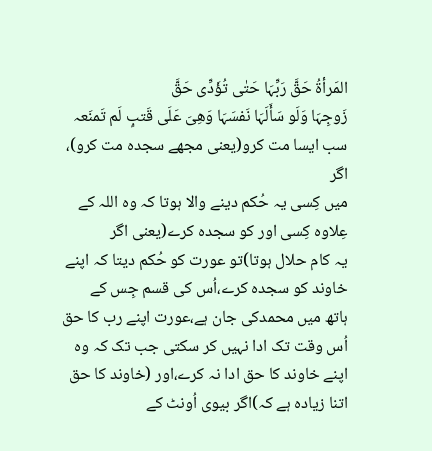المَرأۃُ حَقَّ رَبِّہَا حَتٰی تُؤَدِّی حَقَّ
زَوجِہَا وَلَو سَأَلَہَا نَفسَہَا وَھِیَ عَلَی قَتبٍ لَم تَمنَعہ سب ایسا مت کرو(یعنی مجھے سجدہ مت کرو)، اگر
میں کِسی یہ حُکم دینے والا ہوتا کہ وہ اللہ کے عِلاوہ کِسی اور کو سجدہ کرے(یعنی اگر
یہ کام حلال ہوتا)تو عورت کو حُکم دیتا کہ اپنے خاوند کو سجدہ کرے،اُس کی قسم جِس کے
ہاتھ میں محمدکی جان ہے،عورت اپنے رب کا حق اُس وقت تک ادا نہیں کر سکتی جب تک کہ وہ
اپنے خاوند کا حق ادا نہ کرے،اور (خاوند کا حق اتنا زیادہ ہے کہ)اگر بیوی اُونٹ کے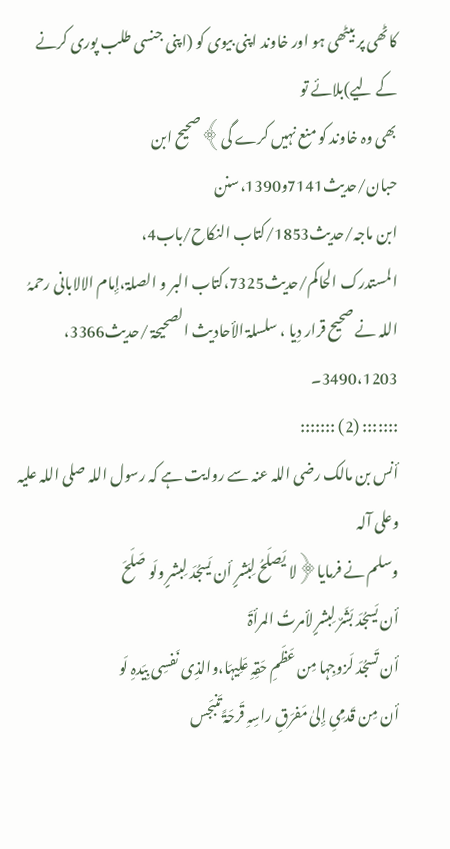کاٹھی پر بیٹھی ہو اور خاوند اپنی بیوی کو (اپنی جنسی طلب پوری کرنے کے لیے)بلائے تو
بھی وہ خاوند کو منع نہیں کرے گی﴾صحیح ابن حبان/حدیث7141و1390،سنن
ابن ماجہ/حدیث1853/کتاب النکاح/باب4،
المستدرک الحاکم/حدیث7325،کتاب البر و الصلۃ،إِمام الالابانی رحمہُ
اللہ نے صحیح قرار دِیا ، سلسلۃ الأحادیث الصحیحۃ /حدیث3366،
3490،1203۔
::::::: (2) :::::::
أنس بن مالک رضی اللہ عنہ سے روایت ہے کہ رسول اللہ صلی اللہ علیہ وعلی آلہ
وسلم نے فرمایا﴿لا یَصلَحُ لِبَشرٍ أن یَسجُدَ لِبشرٍ ولَو صَلَحَ
أن یَسجُدَ بَشَرٌ لِبشرٍ لأمرتُ المرأۃَ
أن تَسجُدَ لَزوجِہا مِن عَظَمِ حَقِہِ عَلِیہَا،والذِی نَفسِی بِیَدہِ لَو
أن مِن قَدمِیِ إِلیٰ مَفرَقِ راسِہِ قَرحَۃً تَنبَجس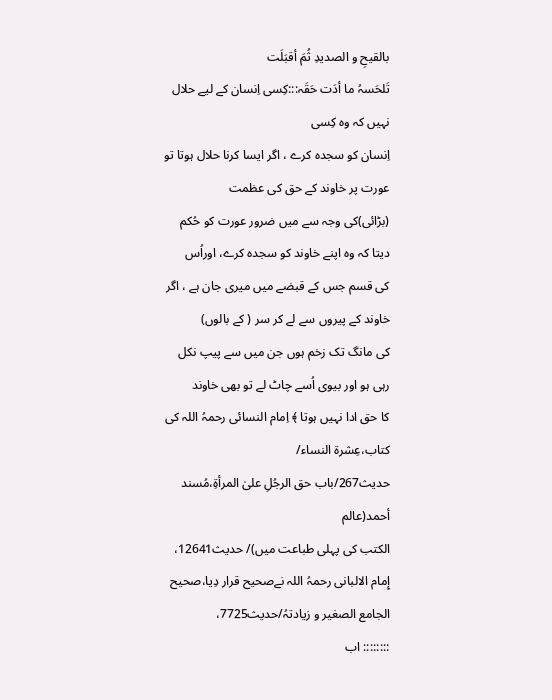بالقیحِ و الصدیدِ ثُمَ أقبَلَت
تَلحَسہُ ما أدَت حَقَہ:::کِسی اِنسان کے لیے حلال نہیں کہ وہ کِسی
اِنسان کو سجدہ کرے ، اگر ایسا کرنا حلال ہوتا تو عورت پر خاوند کے حق کی عظمت
(بڑائی)کی وجہ سے میں ضرور عورت کو حُکم دیتا کہ وہ اپنے خاوند کو سجدہ کرے، اوراُس
کی قسم جس کے قبضے میں میری جان ہے ، اگر خاوند کے پیروں سے لے کر سر ( کے بالوں)
کی مانگ تک زخم ہوں جن میں سے پیپ نکل رہی ہو اور بیوی اُسے چاٹ لے تو بھی خاوند
کا حق ادا نہیں ہوتا ﴾ اِمام النسائی رحمہُ اللہ کی کتاب،عِشرۃ النساء/
حدیث267/باب حق الرجُلِ علیٰ المرأۃِ،مُسند أحمد(عالم
الکتب کی پہلی طباعت میں)/ حدیث12641، إِمام الالبانی رحمہُ اللہ نےصحیح قرار دِیا،صحیح
الجامع الصغیر و زیادتہُ/حدیث7725،
:::::::: اب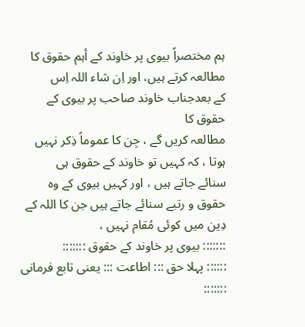ہم مختصراً بیوی پر خاوند کے أہم حقوق کا مطالعہ کرتے ہیں، اور اِن شاء اللہ اِس
کے بعدجناب خاوند صاحب پر بیوی کے حقوق کا
مطالعہ کریں گے ، جِن کا عموماً ذِکر نہیں ہوتا ، کہ کہیں تو خاوند کے حقوق ہی
سنائے جاتے ہیں ، اور کہیں بیوی کے وہ حقوق و رتبے سنائے جاتے ہیں جن کا اللہ کے
دِین میں کوئی مُقام نہیں ،
::::::: بیوی پر خاوند کے حقوق :::::::
:::::: پہلا حق ::: اطاعت ::: یعنی تابع فرمانی :::::::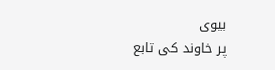بیوی
پر خاوند کی تابع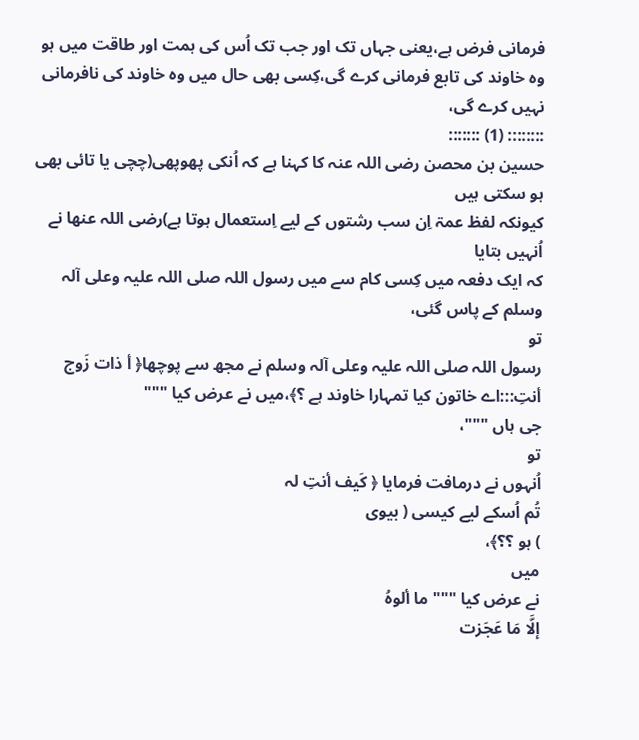فرمانی فرض ہے،یعنی جہاں تک اور جب تک اُس کی ہمت اور طاقت میں ہو
وہ خاوند کی تابع فرمانی کرے گی،کِسی بھی حال میں وہ خاوند کی نافرمانی نہیں کرے گی،
:::::::: (1) :::::::
حسین بن محصن رضی اللہ عنہ کا کہنا ہے کہ اُنکی پھوپھی(چچی یا تائی بھی ہو سکتی ہیں
کیونکہ لفظ عمۃ اِن سب رشتوں کے لیے اِستعمال ہوتا ہے)رضی اللہ عنھا نے اُنہیں بتایا
کہ ایک دفعہ میں کِسی کام سے میں رسول اللہ صلی اللہ علیہ وعلی آلہ وسلم کے پاس گئی،
تو
رسول اللہ صلی اللہ علیہ وعلی آلہ وسلم نے مجھ سے پوچھا﴿ أ ذات زَوج أنتِ:::اے خاتون کیا تمہارا خاوند ہے ؟﴾،میں نے عرض کیا """
جی ہاں """،
تو
اُنہوں نے درمافت فرمایا ﴿ کَیف أنتِ لہ
تُم اُسکے لیے کیسی ( بیوی
) ہو ؟؟﴾،
میں
نے عرض کیا """ ما ألوہُ
إلَّا مَا عَجَزت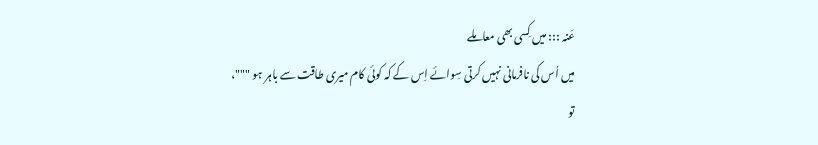عَنہ ::: میں کِسی بھی معاملے
میں اُس کی نافرمانی نہیں کرتی سِوائے اِس کے کہ کوئی کام میری طاقت سے باہر ہو """،
تو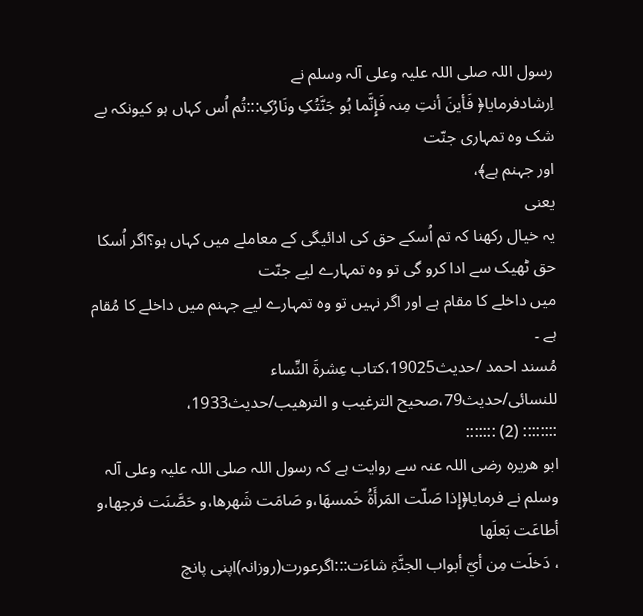رسول اللہ صلی اللہ علیہ وعلی آلہ وسلم نے
اِرشادفرمایا﴿ فَأینَ أنتِ مِنہ فَإِنَّما ہُو جَنَّتُکِ ونَارُکِ:::تُم اُس کہاں ہو کیونکہ بے شک وہ تمہاری جنّت
اور جہنم ہے﴾،
یعنی
یہ خیال رکھنا کہ تم اُسکے حق کی ادائیگی کے معاملے میں کہاں ہو؟اگر اُسکا حق ٹھیک سے ادا کرو گی تو وہ تمہارے لیے جنّت
میں داخلے کا مقام ہے اور اگر نہیں تو وہ تمہارے لیے جہنم میں داخلے کا مُقام ہے ۔
مُسند احمد /حدیث19025،کتاب عِشرۃَ النِّساء
للنسائی/حدیث79،صحیح الترغیب و الترھیب/حدیث1933،
:::::::: (2) :::::::
ابو ھریرہ رضی اللہ عنہ سے روایت ہے کہ رسول اللہ صلی اللہ علیہ وعلی آلہ وسلم نے فرمایا﴿إِذا صَلّت المَرأَۃُ خَمسھَا،و صَامَت شَھرھا،و حَصَّنَت فرجھا،و أطاعَت بَعلَھا
، دَخلَت مِن أيّ أبواب الجنَّۃِ شاءَت:::اگرعورت(روزانہ)اپنی پانچ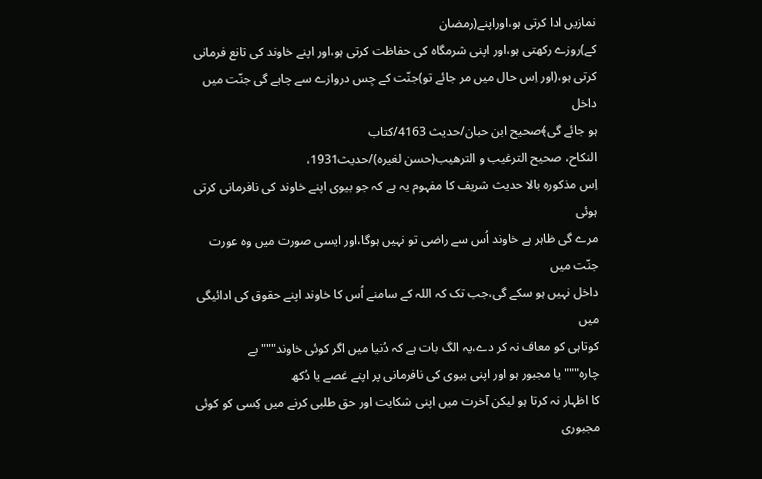نمازیں ادا کرتی ہو،اوراپنے(رمضان
کے)روزے رکھتی ہو،اور اپنی شرمگاہ کی حفاظت کرتی ہو،اور اپنے خاوند کی تانع فرمانی
کرتی ہو،(اور اِس حال میں مر جائے تو)جنّت کے جِس دروازے سے چاہے گی جنّت میں داخل
ہو جائے گی﴾صحیح ابن حبان/حدیث 4163/کتاب
النکاح، صحیح الترغیب و الترھیب(حسن لغیرہ)/حدیث1931،
اِس مذکورہ بالا حدیث شریف کا مفہوم یہ ہے کہ جو بیوی اپنے خاوند کی نافرمانی کرتی ہوئی
مرے گی ظاہر ہے خاوند اُس سے راضی تو نہیں ہوگا،اور ایسی صورت میں وہ عورت جنّت میں
داخل نہیں ہو سکے گی،جب تک کہ اللہ کے سامنے اُس کا خاوند اپنے حقوق کی ادائیگی میں
کوتاہی کو معاف نہ کر دے،یہ الگ بات ہے کہ دُنیا میں اگر کوئی خاوند"""بے
چارہ"""یا مجبور ہو اور اپنی بیوی کی نافرمانی پر اپنے غصے یا دُکھ
کا اظہار نہ کرتا ہو لیکن آخرت میں اپنی شکایت اور حق طلبی کرنے میں کِسی کو کوئی
مجبوری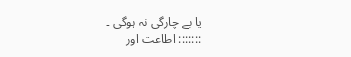یا بے چارگی نہ ہوگی ۔
::::::: اطاعت اور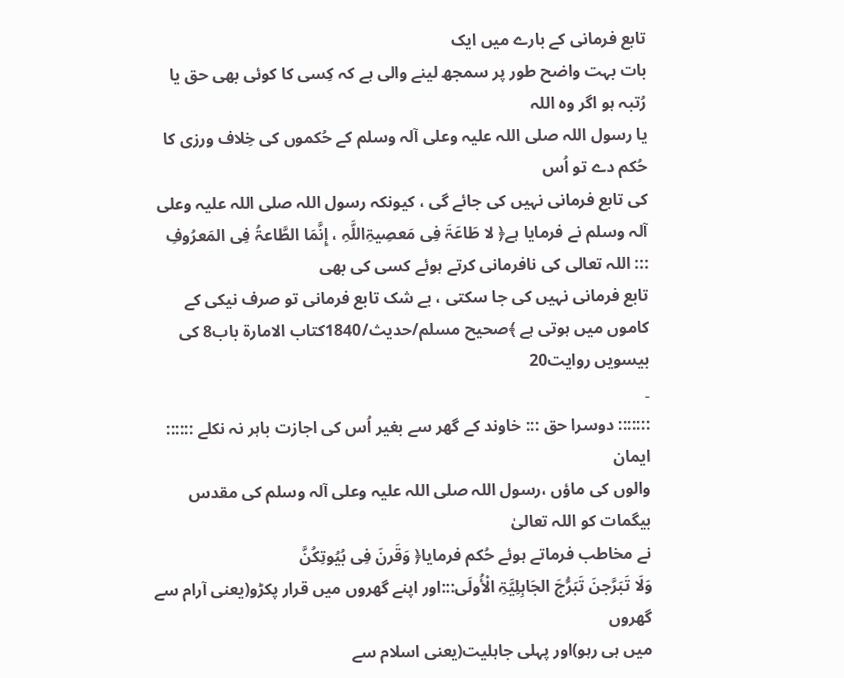تابع فرمانی کے بارے میں ایک
بات بہت واضح طور پر سمجھ لینے والی ہے کہ کِسی کا کوئی بھی حق یا رُتبہ ہو اگر وہ اللہ
یا رسول اللہ صلی اللہ علیہ وعلی آلہ وسلم کے حُکموں کی خِلاف ورزی کا حُکم دے تو اُس
کی تابع فرمانی نہیں کی جائے گی ، کیونکہ رسول اللہ صلی اللہ علیہ وعلی آلہ وسلم نے فرمایا ہے﴿ لا طَاعَۃَ فِی مَعصِیۃِاللَّہِ ، إِنَّمَا الطَّاعۃُ فِی المَعرُوفِ ::: اللہ تعالی کی نافرمانی کرتے ہوئے کسی کی بھی
تابع فرمانی نہیں کی جا سکتی ، بے شک تابع فرمانی تو صرف نیکی کے کاموں میں ہوتی ہے ﴾صحیح مسلم/حدیث/1840کتاب الامارۃ باب8 کی بیسویں روایت20
۔
::::::: دوسرا حق ::: خاوند کے گھر سے بغیر اُس کی اجازت باہر نہ نکلے ::::::
ایمان
والوں کی ماؤں ،رسول اللہ صلی اللہ علیہ وعلی آلہ وسلم کی مقدس بیگمات کو اللہ تعالیٰ
نے مخاطب فرماتے ہوئے حُکم فرمایا﴿ وَقَرنَ فِی بُیُوتِکُنَّ
وَلَا تَبَرَّجنَ تَبَرُّجَ الجَاہِلِیَّۃِ الْأُولَی:::اور اپنے گھروں میں قرار پکڑو(یعنی آرام سے گھروں
میں ہی رہو)اور پہلی جاہلیت(یعنی اسلام سے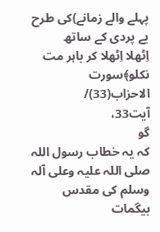پہلے والے زمانے)کی طرح بے پردی کے ساتھ
اِٹھلا اِٹھلا کر باہر مت نکلو﴾سورت الاحزاب(33)/
آیت33،
گو
کہ یہ خطاب رسول اللہ صلی اللہ علیہ وعلی آلہ وسلم کی مقدس بیگمات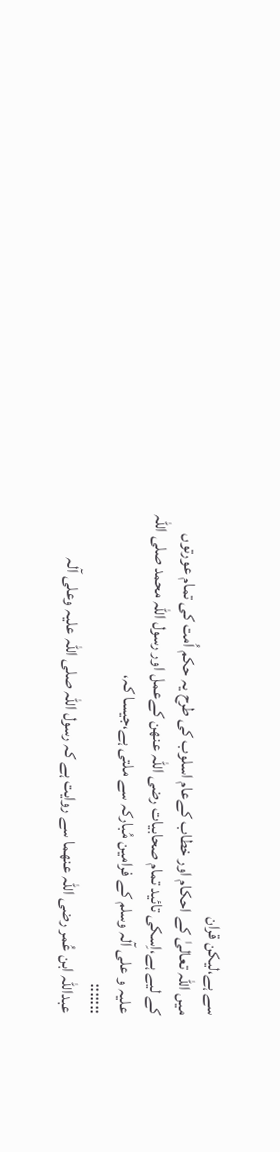سے ہے،لیکن قران
میں اللہ تعالیٰ کے احکام اور خطاب کےعام اسلوب کی طرح یہ حکم اُمت کی تمام عورتوں
کے لیے ہے،اِسکی تائید تمام صحابیات رضی اللہ عنھن کےعمل اور رسول اللہ محمد صلی اللہ
علیہ و علی آلہ وسلم کے فرامین مُبارکہ سے ملتی ہے،جیسا کہ،
:::::::
عبداللہ ابن عُمر رضی اللہ عنھما سے روایت ہے کہ رسول اللہ صلی اللہ علیہ وعلی آلہ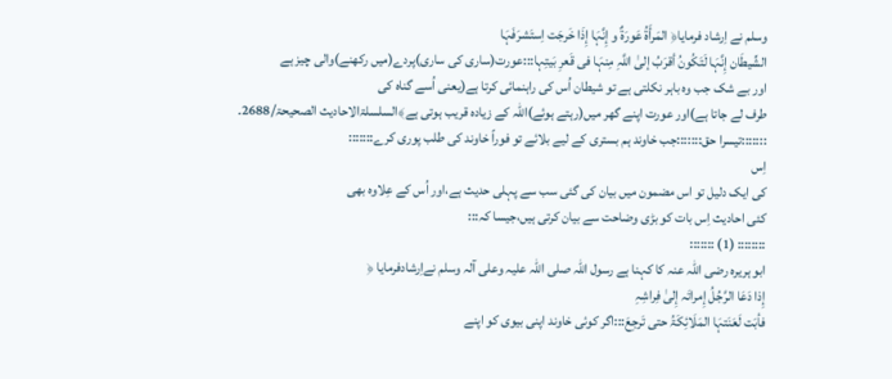وسلم نے اِرشاد فرمایا﴿ المَرأَۃُ عَورَۃٌ و إِنَّہَا إِذَا خَرجَت اِستَشرَفَہَا
الشِّیطَان إِنَّہَا لَتَکُونُ أقرَبُ إلیٰ اللَّہِ مِنہَا فی قَعرِ بَیتِہا:::عورت(ساری کی ساری)پردے(میں رکھنے)والی چیز ہے
اور بے شک جب وہ باہر نکلتی ہے تو شیطان اُس کی راہنمائی کرتا ہے(یعنی اُسے گناہ کی
طرف لے جاتا ہے)اور عورت اپنے گھر میں(رہتے ہوئے)اللہ کے زیادہ قریب ہوتی ہے﴾السلسلۃالاحادیث الصحیحۃ/2688۔
:::::::تیسرا حق:::::::جب خاوند ہم بستری کے لیے بلائے تو فوراً خاوند کی طلب پوری کرے:::::::
اِس
کی ایک دلیل تو اس مضمون میں بیان کی گئی سب سے پہلی حدیث ہے،اور اُس کے عِلاوہ بھی
کئی احادیث اِس بات کو بڑی وضاحت سے بیان کرتی ہیں،جیسا کہ:::
:::::::: (1) :::::::
ابو ہریرہ رضی اللہ عنہ کا کہنا ہے رسول اللہ صلی اللہ علیہ وعلی آلہ وسلم نےاِرشادفرمایا ﴿
إِذا دَعَا الرَّجُلُ إِمراتَہ إِلیٰ فِراشِہِ
فأبَت لَعَنَتہَا المَلَائِکَۃُ حتی تَرجِعَ:::اگر کوئی خاوند اپنی بیوی کو اپنے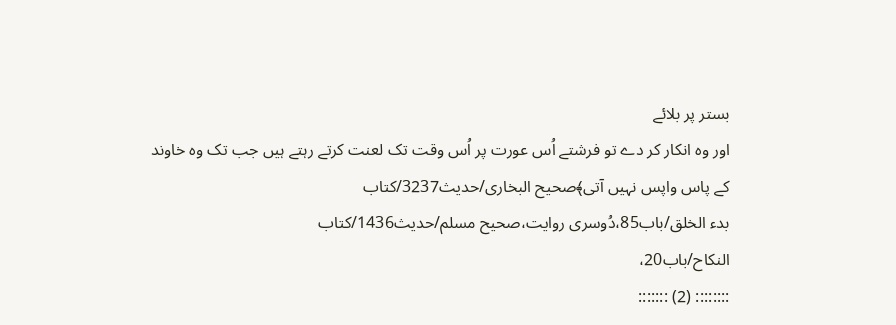بستر پر بلائے
اور وہ انکار کر دے تو فرشتے اُس عورت پر اُس وقت تک لعنت کرتے رہتے ہیں جب تک وہ خاوند
کے پاس واپس نہیں آتی﴾صحیح البخاری/حدیث3237/کتاب
بدء الخلق/باب85،دُوسری روایت،صحیح مسلم/حدیث1436/کتاب
النکاح/باب20،
:::::::: (2) :::::::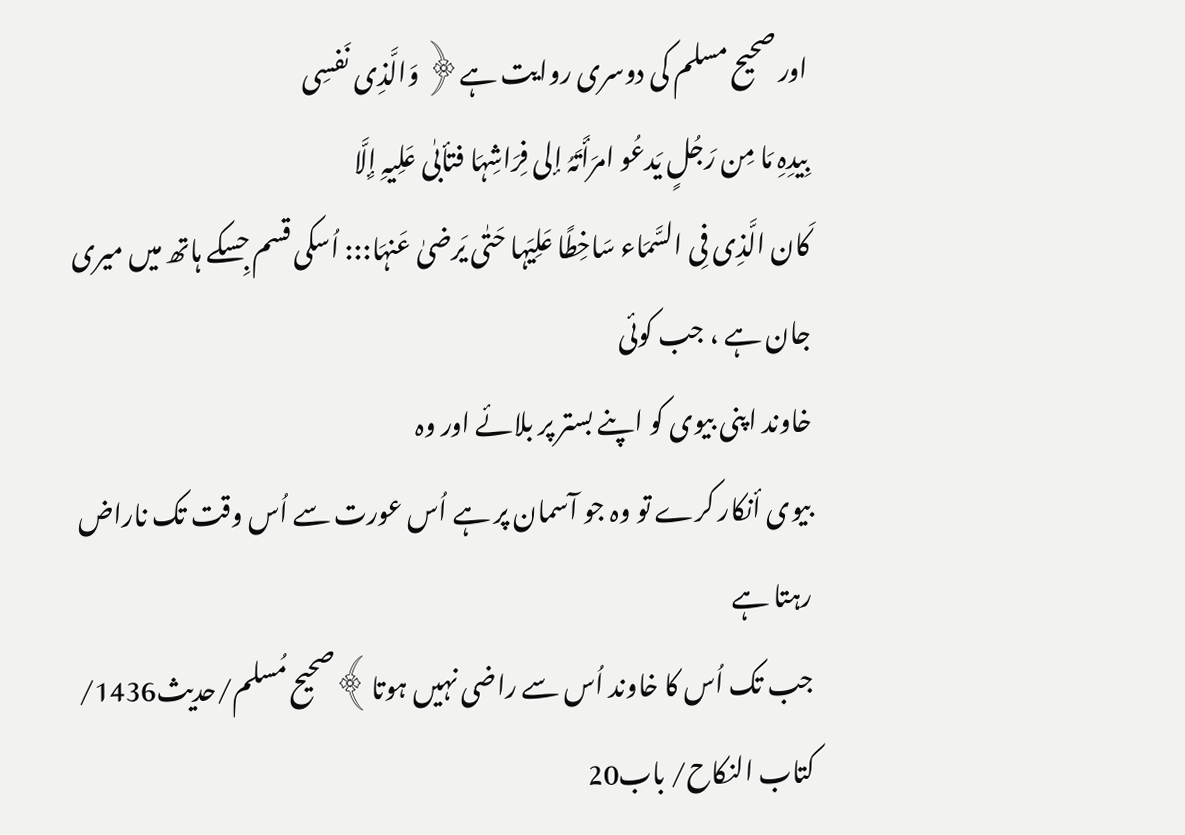اور صحیح مسلم کی دوسری روایت ہے﴿ وَالَّذِی نَفسِی
بِیدِہِ مَا مِن رَجُلٍ یَدعُو امرَأَتَہُ إلی فِرَاشِہَا فتأبٰی عَلِیہِ إِلَّا
کَان الَّذِی فِی السَّمَاء سَاخِطًا عَلِیَہا حَتٰی یَرضیٰ عَنہَا::: اُسکی قسم جِسکے ہاتھ میں میری جان ہے ، جب کوئی
خاوند اپنی بیوی کو اپنے بستر پر بلائے اور وہ
بیوی أنکار کرے تو وہ جو آسمان پر ہے اُس عورت سے اُس وقت تک ناراض رہتا ہے
جب تک اُس کا خاوند اُس سے راضی نہیں ہوتا﴾صحیح مُسلم/حدیث1436/
کتاب النکاح/ باب20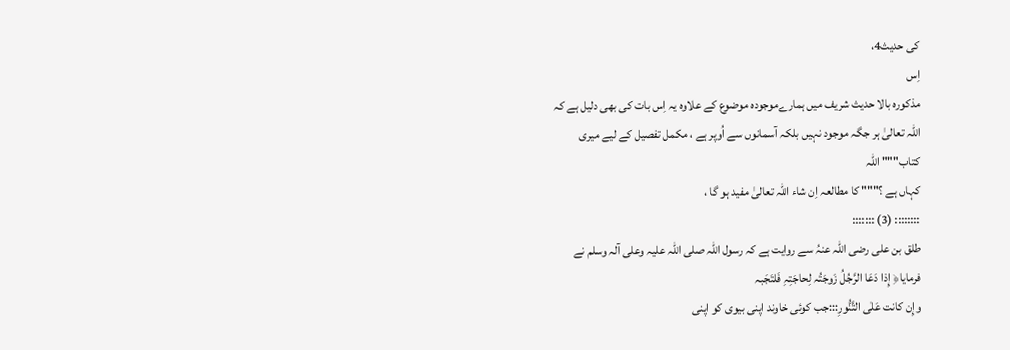کی حدیث4،
اِس
مذکورہ بالا حدیث شریف میں ہمارےموجودہ موضوع کے علاوہ یہ اِس بات کی بھی دلیل ہے کہ
اللہ تعالیٰ ہر جگہ موجود نہیں بلکہ آسمانوں سے اُوپر ہے ، مکمل تفصیل کے لیے میری
کتاب""" اللہ
کہاں ہے ؟""" کا مطالعہ اِن شاء اللہ تعالیٰ مفید ہو گا ،
:::::::: (3) :::::::
طلق بن علی رضی اللہ عنہُ سے روایت ہے کہ رسول اللہ صلی اللہ علیہ وعلی آلہ وسلم نے
فرمایا﴿ إِذا دَعَا الرَّجُلُ زَوجَتُہ لِحاجَتِہِ فَلتَجَبہ
وإِن کانت عَلٰی التَّنُّورِ:::جب کوئی خاوند اپنی بیوی کو اپنی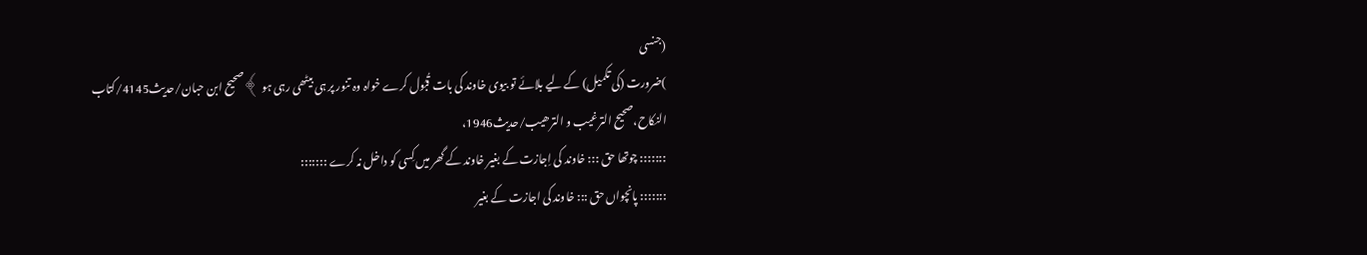(جنسی
)ضرورت (کی تکمیل) کے لیے بلائے تو بیوی خاوند کی بات قُبُول کرے خواہ وہ تنور پر ہی بیٹھی رہی ہو ﴾صحیح ابن حبان/حدیث4145/کتاب
النکاح،صحیح الترغیب و الترھیب/حدیث1946،
::::::: چوتھا حق ::: خاوند کی اِجازت کے بغیر خاوند کے گھر میں کِسی کو داخل نہ کرے :::::::
::::::: پانچواں حق ::: خاوند کی اجازت کے بغیر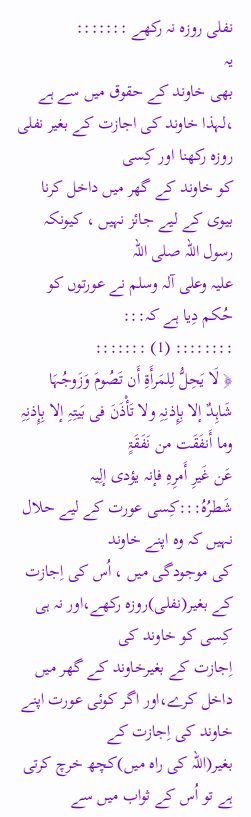نفلی روزہ نہ رکھے :::::::
یہ
بھی خاوند کے حقوق میں سے ہے ،لہذا خاوند کی اجازت کے بغیر نفلی روزہ رکھنا اور کِسی
کو خاوند کے گھر میں داخل کرنا بیوی کے لیے جائز نہیں ، کیونکہ رسول اللہ صلی اللہ
علیہ وعلی آلہ وسلم نے عورتوں کو حُکم دِیا ہے کہ:::
:::::::: (1) :::::::
﴿ لَا یَحِلُّ لِلمَرأَۃِ أَن تَصُومَ وَزَوجُہَا
شَاہِدٌ إلا بِإِذنِہِ ولا تَأْذَنَ فی بَیتِہِ إلا بِإِذنِہِ وما أَنفَقَت من نَفَقَۃٍ
عَن غَیرِ أَمرِہِ فإنہ یؤدی إلِیہ شَطرُہُ:::کِسی عورت کے لیے حلال نہیں کہ وہ اپنے خاوند
کی موجودگی میں ، اُس کی اِجازت کے بغیر(نفلی)روزہ رکھے،اور نہ ہی کِسی کو خاوند کی
اِجازت کے بغیرخاوند کے گھر میں داخل کرے،اور اگر کوئی عورت اپنے خاوند کی اِجازت کے
بغیر(اللہ کی راہ میں)کچھ خرچ کرتی ہے تو اُس کے ثواب میں سے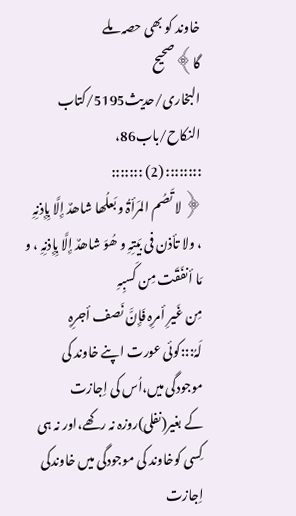خاوند کو بھی حصہ ملے
گا﴾صحیح البخاری/حدیث5195/کتاب
النکاح/باب86،
:::::::: (2) :::::::
﴿ لا تَصُم المَرأۃُ و بَعلُھا شاھدٌ إِلَّا بِإِذنِہِ
، ولا تأذن فی بَیتِہِ و ھُوَ شاھدٌ إِلَّا بِإِذنِہِ ، و مَا أنفَقَت مِن کَسبِہِ
مِن غَیرِ أمرِہِ فَإِنَّ نَصف أجرِہِ
لَہُ:::کوئی عورت اپنے خاوند کی موجودگی میں،اُس کی اِجازت
کے بغیر(نفلی)روزہ نہ رکھے،اور نہ ہی کِسی کوخاوند کی موجودگی میں خاوندکی اِجازت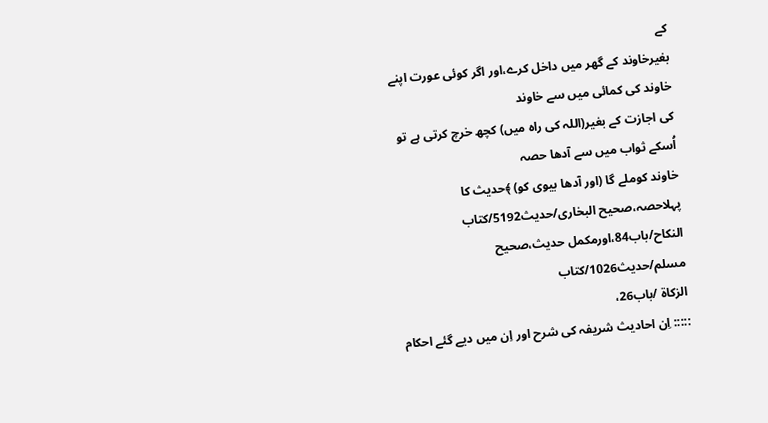کے
بغیرخاوند کے گھر میں داخل کرے،اور اگر کوئی عورت اپنے خاوند کی کمائی میں سے خاوند
کی اجازت کے بغیر(اللہ کی راہ میں) کچھ خرچ کرتی ہے تو اُسکے ثواب میں سے آدھا حصہ
خاوند کوملے گا (اور آدھا بیوی کو) ﴾حدیث کا پہلاحصہ،صحیح البخاری/حدیث5192/کتاب
النکاح/باب84،اورمکمل حدیث،صحیح مسلم/حدیث1026/کتاب
الزکاۃ /باب26،
::::: اِن احادیث شریفہ کی شرح اور اِن میں دیے گئے احکام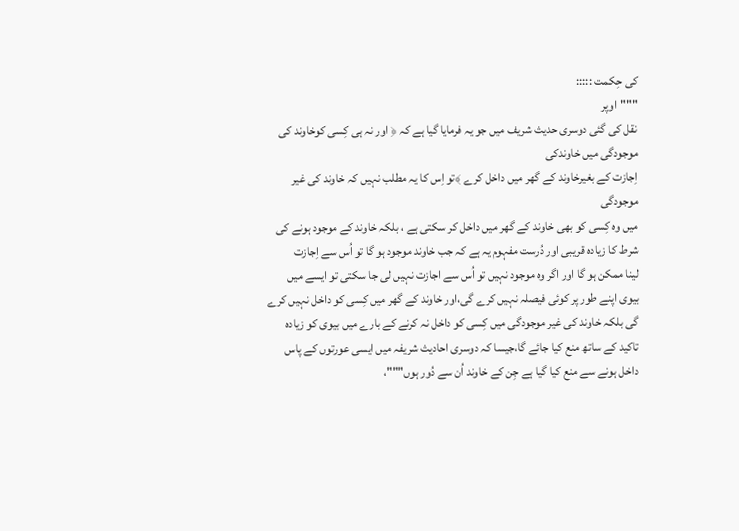کی حِکمت :::::
"""اوپر
نقل کی گئی دوسری حدیث شریف میں جو یہ فرمایا گیا ہے کہ ﴿ اور نہ ہی کِسی کوخاوند کی موجودگی میں خاوندکی
اِجازت کے بغیرخاوند کے گھر میں داخل کرے ﴾تو اِس کا یہ مطلب نہیں کہ خاوند کی غیر موجودگی
میں وہ کِسی کو بھی خاوند کے گھر میں داخل کر سکتی ہے ، بلکہ خاوند کے موجود ہونے کی
شرط کا زیادہ قریبی اور دُرست مفہوم یہ ہے کہ جب خاوند موجود ہو گا تو اُس سے اِجازت
لینا ممکن ہو گا اور اگر وہ موجود نہیں تو اُس سے اجازت نہیں لی جا سکتی تو ایسے میں
بیوی اپنے طور پر کوئی فیصلہ نہیں کرے گی،اور خاوند کے گھر میں کِسی کو داخل نہیں کرے
گی بلکہ خاوند کی غیر موجودگی میں کِسی کو داخل نہ کرنے کے بارے میں بیوی کو زیادہ
تاکید کے ساتھ منع کیا جائے گا،جیسا کہ دوسری احادیث شریفہ میں ایسی عورتوں کے پاس
داخل ہونے سے منع کیا گیا ہے جِن کے خاوند اُن سے دُور ہوں"""،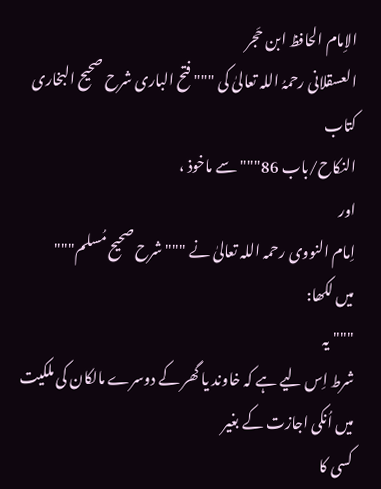الاِمام الحافظ ابن حَجر
العسقلانی رحمہُ اللہ تعالیٰ کی """فتح الباری شرح صحیح البخاری کتاب
النکاح/باب 86"""سے ماخوذ ،
اور
اِمام النووی رحمہ اللہ تعالیٰ نے """شرح صحیح مُسلم"""
میں لکھا:
"""یہ
شرط اِس لیے ہے کہ خاوند یا گھر کے دوسرے مالکان کی ملکیت میں اُنکی اجازت کے بغیر
کسی کا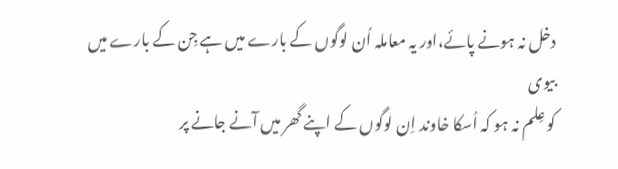دخل نہ ہونے پائے،اور یہ معاملہ اُن لوگوں کے بارے میں ہے جِن کے بارے میں بیوی
کو عِلم نہ ہو کہ اُسکا خاوند اِن لوگوں کے اپنے گھر میں آنے جانے پر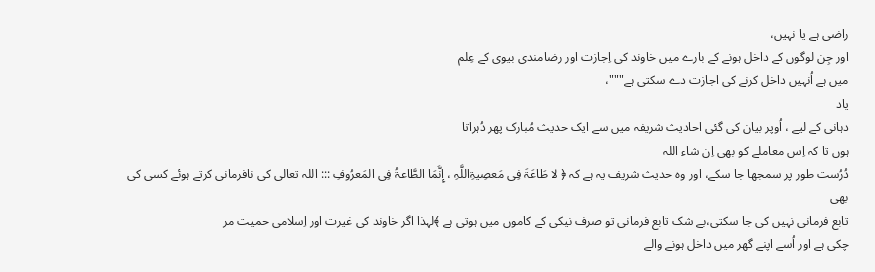راضی ہے یا نہیں،
اور جِن لوگوں کے داخل ہونے کے بارے میں خاوند کی اِجازت اور رضامندی بیوی کے عِلم
میں ہے اُنہیں داخل کرنے کی اجازت دے سکتی ہے"""،
یاد
دہانی کے لیے ، اُوپر بیان کی گئی احادیث شریفہ میں سے ایک حدیث مُبارک پھر دُہراتا
ہوں تا کہ اِس معاملے کو بھی اِن شاء اللہ
دُرُست طور پر سمجھا جا سکے، اور وہ حدیث شریف یہ ہے کہ ﴿ لا طَاعَۃَ فِی مَعصِیۃِاللَّہِ ، إِنَّمَا الطَّاعۃُ فِی المَعرُوفِ ::: اللہ تعالی کی نافرمانی کرتے ہوئے کسی کی بھی
تابع فرمانی نہیں کی جا سکتی،بے شک تابع فرمانی تو صرف نیکی کے کاموں میں ہوتی ہے ﴾لہذا اگر خاوند کی غیرت اور اِسلامی حمیت مر
چکی ہے اور اُسے اپنے گھر میں داخل ہونے والے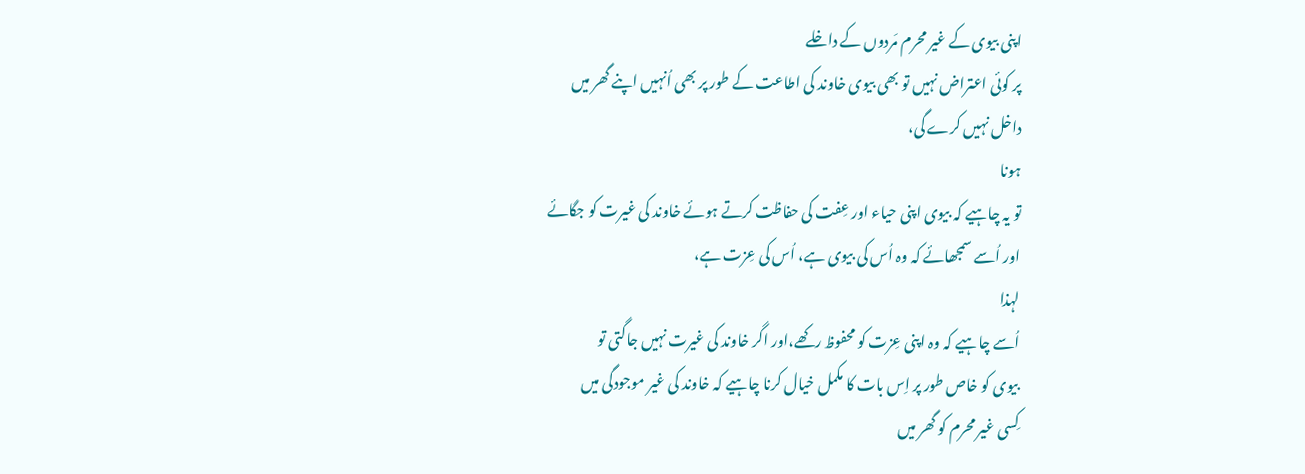اپنی بیوی کے غیر محرم مَردوں کے داخلے
پر کوئی اعتراض نہیں تو بھی بیوی خاوند کی اطاعت کے طور پر بھی اُنہیں اپنے گھر میں
داخل نہیں کرے گی،
ہونا
تو یہ چاہیے کہ بیوی اپنی حیاء اور عِفت کی حفاظت کرتے ہوئے خاوند کی غیرت کو جگائے
اور اُسے سمجھائے کہ وہ اُس کی بیوی ہے، اُس کی عِزت ہے،
لہذا
اُسے چاہیے کہ وہ اپنی عِزت کو محفوظ رکھے،اور اگر خاوند کی غیرت نہیں جاگتی تو
بیوی کو خاص طور پر اِس بات کا مکمل خیال کرنا چاہیے کہ خاوند کی غیر موجودگی میں
کِسی غیر محرم کو گھر میں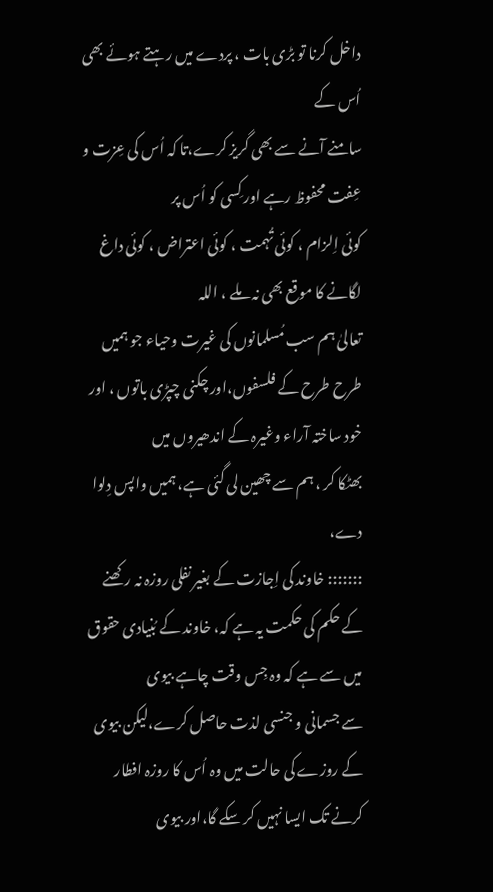داخل کرنا تو بڑی بات ، پردے میں رہتے ہوئے بھی اُس کے
سامنے آنے سے بھی گریز کرے،تا کہ اُس کی عِزت و عِفت محفوظ رہے اور کِسی کو اُس پر
کوئی اِلزام ، کوئی تُہمت ، کوئی اعتراض ، کوئی داغ لگانے کا موقع بھی نہ ملے ، اللہ
تعالیٰ ہم سب مُسلمانوں کی غیرت وحیاء جو ہمیں طرح طرح کے فلسفوں،اور چکنی چپڑی باتوں ، اور
خود ساختہ آراء وغیرہ کے اندھیروں میں
بھٹکا کر ، ہم سے چھین لی گئی ہے، ہمیں واپس دِلوا دے،
::::::: خاوند کی اِجازت کے بغیر نفلی روزہ نہ رکھنے
کے حکم کی حکمت یہ ہے کہ، خاوند کے بُنیادی حقوق میں سے ہے کہ وہ جِس وقت چاہے بیوی
سے جسمانی و جنسی لذت حاصل کرے،لیکن بیوی کے روزے کی حالت میں وہ اُس کا روزہ افطار
کرنے تک ایسا نہیں کر سکے گا،اور بیوی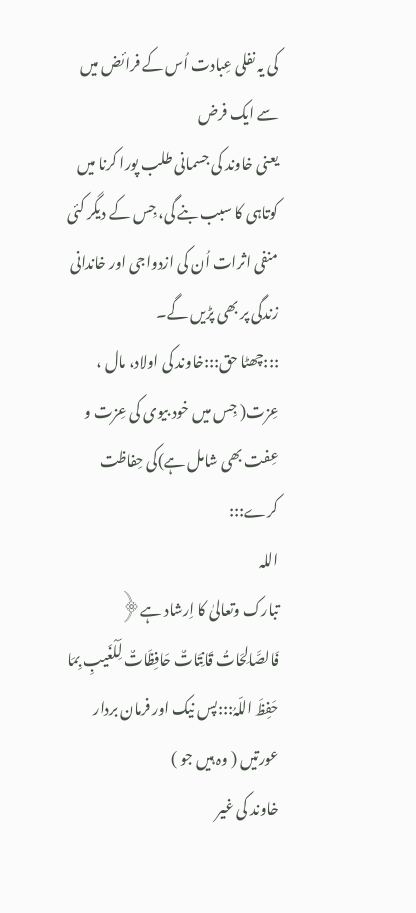کی یہ نفلی عِبادت اُس کے فرائض میں سے ایک فرض
یعنی خاوند کی جسمانی طلب پورا کرنا میں کوتاہی کا سبب بنے گی، جِس کے دیگر کئی
منفی اثرات اُن کی ازدواجی اور خاندانی زندگی پر بھی پڑیں گے۔
:::چھٹا حق:::خاوند کی اولاد، مال ، عِزت( جِس میں خود بیوی کی عِزت و عِفت بھی شامل ہے)کی حِفاظت کرے:::
اللہ
تبارک وتعالیٰ کا اِرشاد ہے﴿ فَالصَّالِحَاتُ قَانِتَاتٌ حَافِظَاتٌ لِّلْغَیبِ بِمَا حَفِظَ اللّہُ:::پس نیک اور فرمان بردار عورتیں ( وہ ہیں جو )
خاوند کی غیر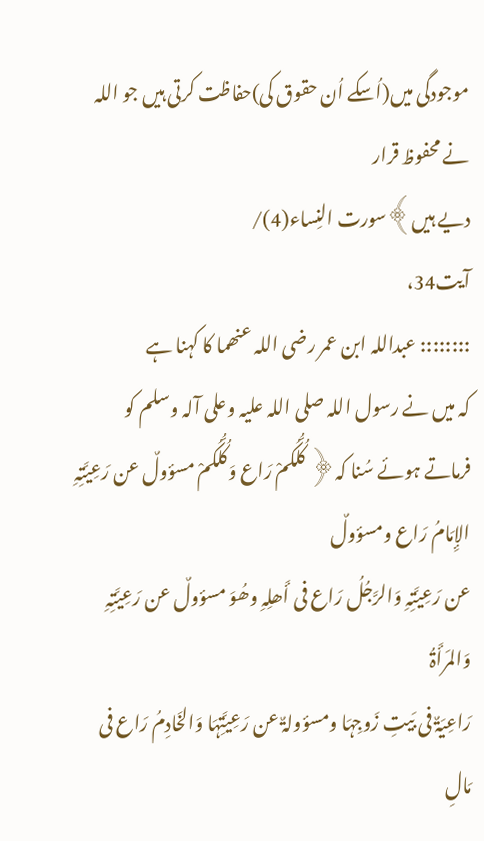موجودگی میں(اُسکے اُن حقوق کی)حفاظت کرتی ہیں جو اللہ نے محفوظ قرار
دیے ہیں﴾سورت النِساء(4)/
آیت34،
:::::::: عبداللہ ابن عمر رضی اللہ عنھما کا کہنا ہے
کہ میں نے رسول اللہ صلی اللہ علیہ وعلی آلہ وسلم کو فرماتے ہوئے سُنا کہ﴿ کُلُّکُمْ رَاع وَکُلُّکُمْ مسؤولٌ عن رَعِیَّتِہِ الإِمَامُ رَاع ومسؤولٌ
عن رَعِیَّتِہِ وَالرَّجُلُ رَاع فی أَھلِہِ وھُوَ مسؤولٌ عن رَعِیَّتِہِ وَالمَرأَۃُ
رَاعِیَۃٌ فی بَیتِ زَوجِہَا ومسؤولۃٌ عن رَعِیَّتِہَا وَالخَادِمُ رَاع فی مَالِ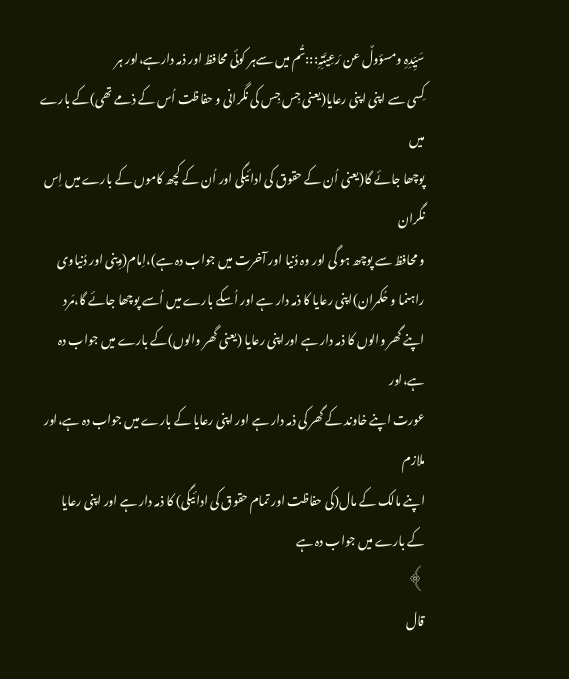سَیِّدِہِ ومسؤولٌ عن رَعِیَّتِہِ:::تُم میں سےہر کوئی محافظ اور ذمہ دارہے،اور ہر
کِسی سے اپنی اپنی رعایا(یعنی جِس جِس کی نگرانی و حفاظت اُس کے ذمے تھی)کے بارے میں
پوچھا جائے گا(یعنی اُن کے حقوق کی ادائیگی اور اُن کے کچھ کاموں کے بارے میں اِس نگران
و محافظ سے پوچھ ہو گی اور وہ دُنیا اور آخرت میں جواب دہ ہے)،اِمام(دِینی اور دُنیاوی
راہنما و حُکمران)اپنی رعایا کا ذمہ دار ہے اور اُسکے بارے میں اُسے پوچھا جائے گا،مَرد
اپنے گھر والوں کا ذمہ دار ہے اوراپنی رعایا (یعنی گھر والوں)کے بارے میں جواب دہ ہے،اور
عورت اپنے خاوند کے گھر کی ذمہ دار ہے اور اپنی رعایا کے بارے میں جواب دہ ہے،اور ملازم
اپنے مالک کے مال(کی حفاظت اور تمام حقوق کی ادائیگی) کا ذمہ دار ہے اور اپنی رعایا
کے بارے میں جواب دہ ہے
﴾
قال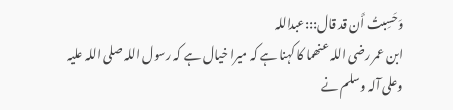وَحَسِبتُ أَن قد قال:::عبداللہ
ابن عمر رضی اللہ عنھما کا کہنا ہے کہ میرا خیال ہے کہ رسول اللہ صلی اللہ علیہ
وعلی آلہ وسلم نے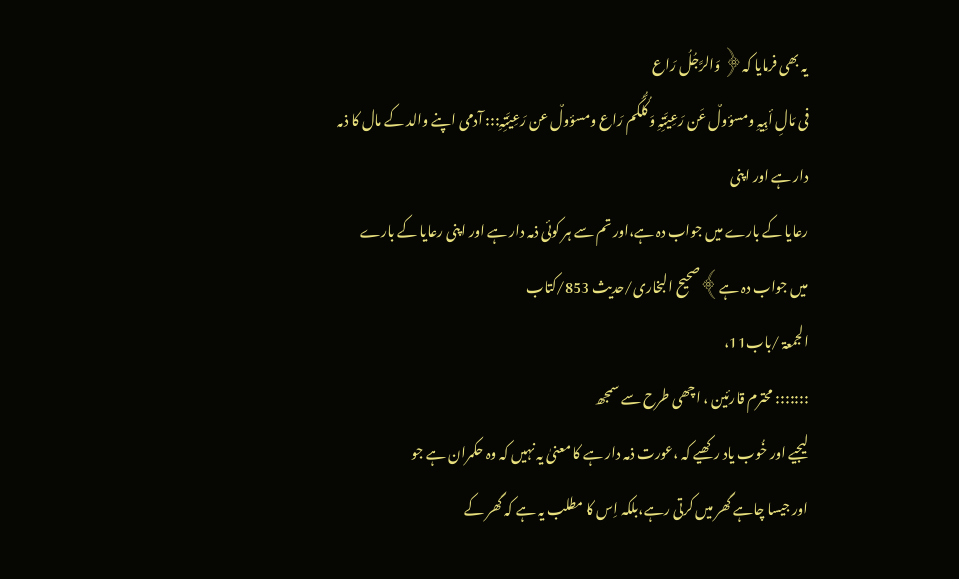یہ بھی فرمایا کہ﴿ وَالرَّجُلُ رَاع
فی مَالِ أبِیہِ ومسؤولٌ عَن رَعِیَّتِہِ وَکُلُّکُم رَاع ومسؤولٌ عن رَعِیَّتِہِ::: آدمی اپنے والد کے مال کا ذمہ دار ہے اور اپنی
رعایا کے بارے میں جواب دہ ہے،اور تم سے ہر کوئی ذمہ دار ہے اور اپنی رعایا کے بارے
میں جواب دہ ہے﴾صحیح البخاری/حدیث 853/کتاب
الجمعۃ /باب11،
::::::: محترم قارئین ، اچھی طرح سے سمجھ
لیجیے اور خُوب یاد رکھیے کہ ،عورت ذمہ دار ہے کا معنیٰ یہ نہیں کہ وہ حکمران ہے جو
اور جیسا چاہے گھر میں کرتی رہے،بلکہ اِس کا مطلب یہ ہے کہ گھر کے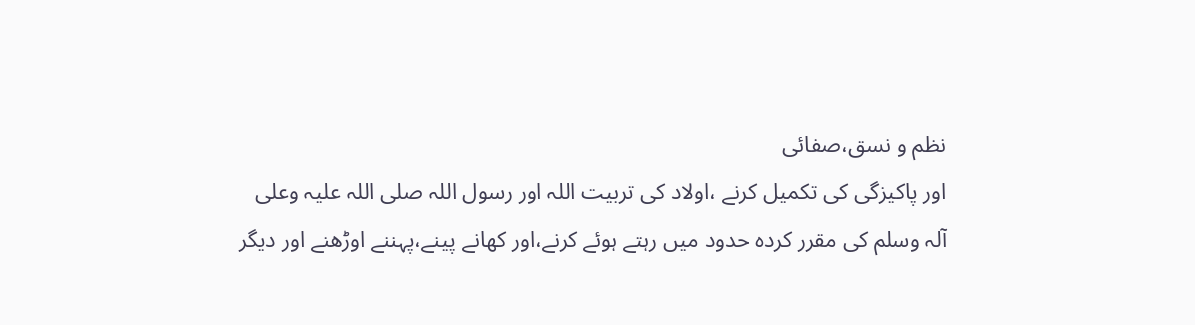نظم و نسق،صفائی
اور پاکیزگی کی تکمیل کرنے ،اولاد کی تربیت اللہ اور رسول اللہ صلی اللہ علیہ وعلی
آلہ وسلم کی مقرر کردہ حدود میں رہتے ہوئے کرنے،اور کھانے پینے،پہننے اوڑھنے اور دیگر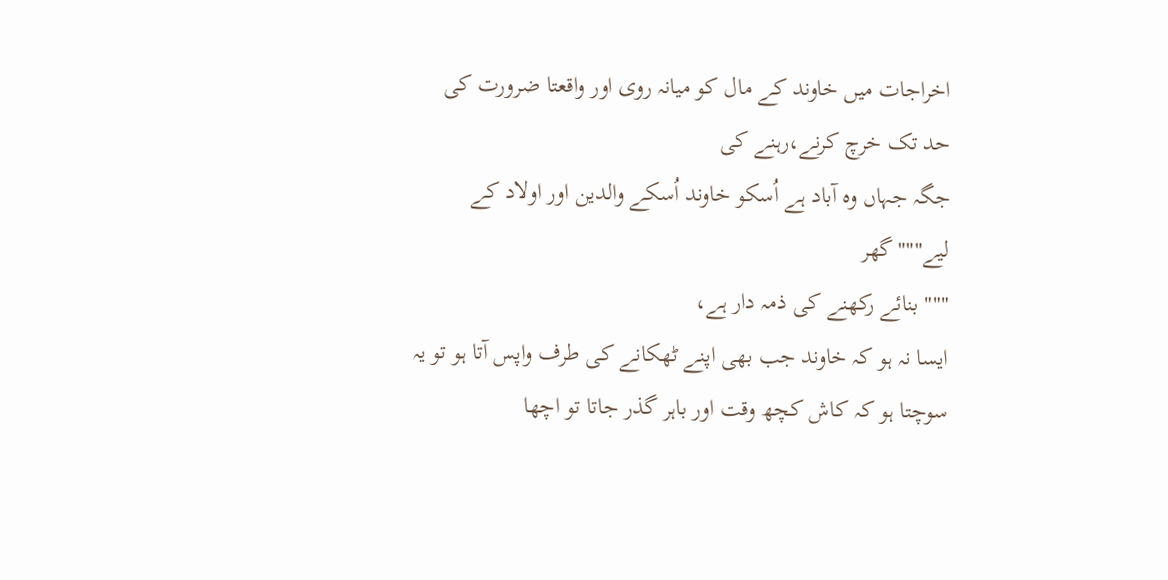اخراجات میں خاوند کے مال کو میانہ روی اور واقعتا ضرورت کی حد تک خرچ کرنے،رہنے کی
جگہ جہاں وہ آباد ہے اُسکو خاوند اُسکے والدین اور اولاد کے لیے"""گھر
""" بنائے رکھنے کی ذمہ دار ہے،
ایسا نہ ہو کہ خاوند جب بھی اپنے ٹھکانے کی طرف واپس آتا ہو تو یہ
سوچتا ہو کہ کاش کچھ وقت اور باہر گذر جاتا تو اچھا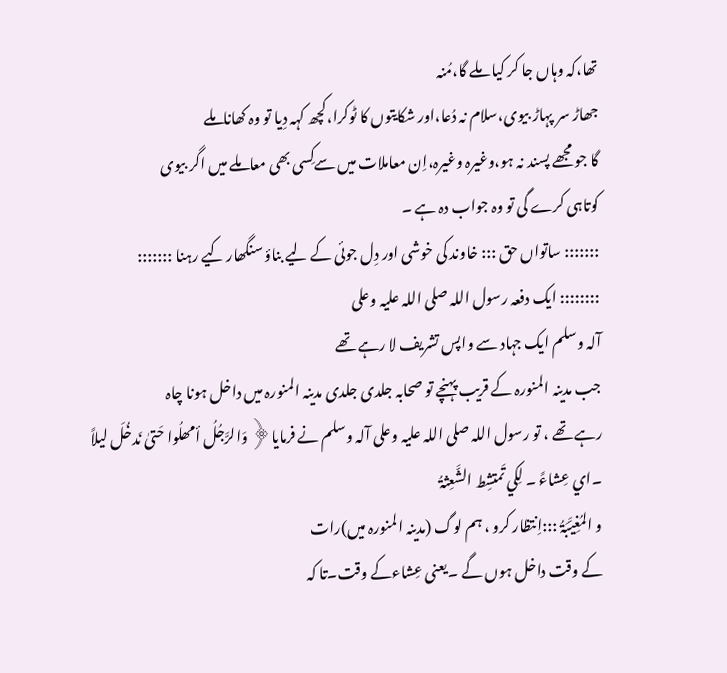تھا،کہ وہاں جا کر کیا ملے گا،مُنہ
جھاڑ سر پہاڑ بیوی،سلام نہ دُعا،اور شکایتوں کا ٹوکرا،کچھ کہہ دِیا تو وہ کھاناملے
گا جو مجھے پسند نہ ہو،وغیرہ وغیرہ،اِن معاملات میں سےکِسی بھی معاملے میں اگر بیوی
کوتاہی کرے گی تو وہ جواب دہ ہے ۔
::::::: ساتواں حق ::: خاوند کی خوشی اور دِل جوئی کے لیے بناؤ سنگھار کیے رہنا :::::::
:::::::: ایک دفعہ رسول اللہ صلی اللہ علیہ وعلی
آلہ وسلم ایک جہاد سے واپس تشریف لا رہے تھے
جب مدینہ المنورہ کے قریب پہنچے تو صحابہ جلدی جلدی مدینہ المنورہ میں داخل ہونا چاہ
رہے تھے ، تو رسول اللہ صلی اللہ علیہ وعلی آلہ وسلم نے فرمایا﴿ وَالرَّجُلُ أمھلُوا حَتیٰ نَدخُلَ لیلاً ۔اي عِشاءً ۔ لِکي تَمتشِط الشَّعِثۃُ
و المُغِیَّبَۃُ :::اِنتظار کرو ، ہم لوگ (مدینہ المنورہ میں)رات
کے وقت داخل ہوں گے ۔یعنی عِشاءکے وقت۔تا کہ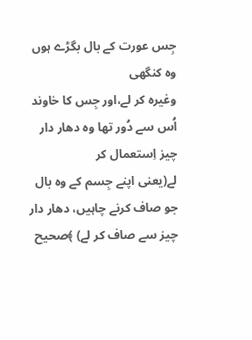جِس عورت کے بال بگڑے ہوں وہ کنگھی
وغیرہ کر لے،اور جِس کا خاوند اُس سے دُور تھا وہ دھار دار چیز اِستعمال کر
لے(یعنی اپنے جِسم کے وہ بال جو صاف کرنے چاہیں، دھار دار چیز سے صاف کر لے) ﴾صحیح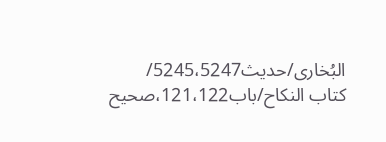البُخاری/حدیث5245،5247/
کتاب النکاح/باب121،122،صحیح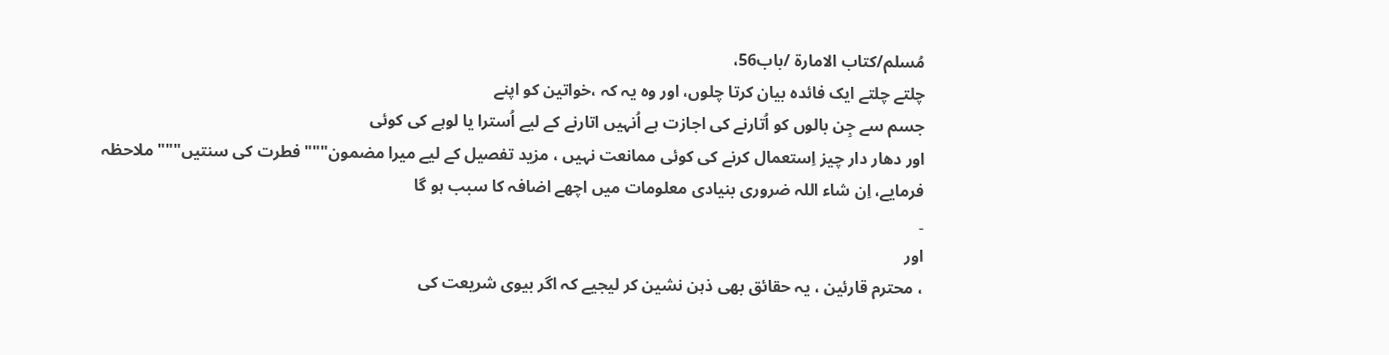مُسلم/کتاب الامارۃ /باب56،
چلتے چلتے ایک فائدہ بیان کرتا چلوں، اور وہ یہ کہ ،خواتین کو اپنے
جسم سے جِن بالوں کو اُتارنے کی اجازت ہے اُنہیں اتارنے کے لیے اُسترا یا لوہے کی کوئی
اور دھار دار چیز اِستعمال کرنے کی کوئی ممانعت نہیں ، مزید تفصیل کے لیے میرا مضمون"""فطرت کی سنتیں"""ملاحظہ
فرمایے، اِن شاء اللہ ضروری بنیادی معلومات میں اچھے اضافہ کا سبب ہو گا
۔
اور
، محترم قارئین ، یہ حقائق بھی ذہن نشین کر لیجیے کہ اگر بیوی شریعت کی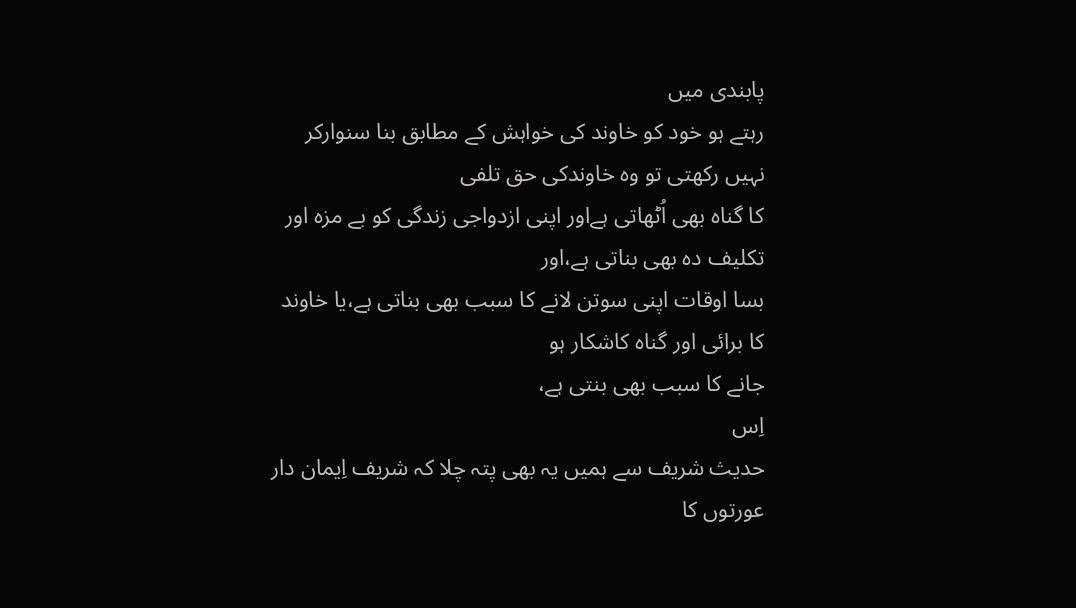پابندی میں
رہتے ہو خود کو خاوند کی خواہش کے مطابق بنا سنوارکر نہیں رکھتی تو وہ خاوندکی حق تلفی
کا گناہ بھی اُٹھاتی ہےاور اپنی ازدواجی زندگی کو بے مزہ اور تکلیف دہ بھی بناتی ہے،اور
بسا اوقات اپنی سوتن لانے کا سبب بھی بناتی ہے،یا خاوند کا برائی اور گناہ کاشکار ہو
جانے کا سبب بھی بنتی ہے،
اِس
حدیث شریف سے ہمیں یہ بھی پتہ چلا کہ شریف اِیمان دار عورتوں کا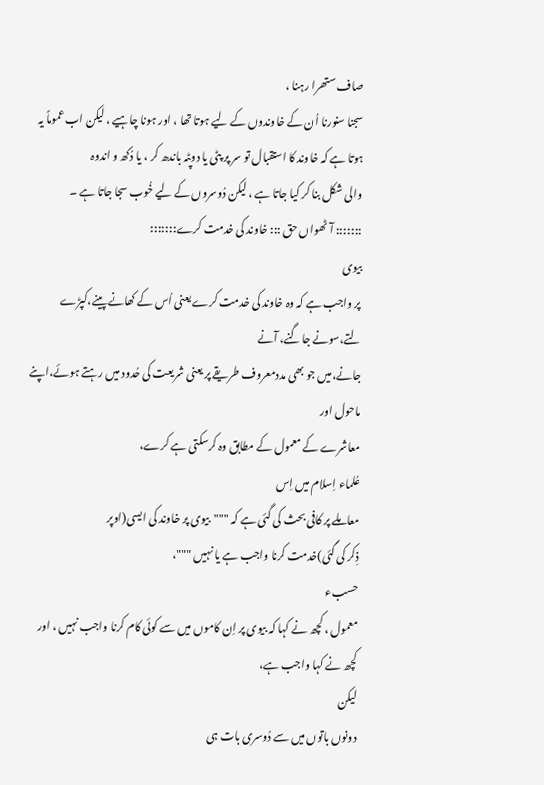صاف ستھرا رہنا ،
سجنا سنورنا اُن کے خاوندوں کے لیے ہوتا تھا ، اور ہونا چاہیے ، لیکن اب عموماً یہ
ہوتا ہے کہ خاوند کا استقبال تو سر پر پٹی یا دوپٹہ باندھ کر ، یا دُکھ و اندوہ
والی شکل بنا کر کیا جاتا ہے ، لیکن دُوسروں کے لیے خُوب سجا جاتا ہے ۔
::::::: آٹھواں حق ::: خاوند کی خدمت کرے:::::::
بیوی
پر واجب ہے کہ وہ خاوند کی خدمت کرے یعنی اُس کے کھانے پینے،کپڑے لتے،سونے جاگنے، آنے
جانے،میں جو بھی مددمعروف طریقے پر یعنی شریعت کی حُدود میں رہتے ہوئے،اپنے ماحول اور
معاشرے کے معمول کے مطابق وہ کرسکتی ہے کرے،
عُلماء اِسلام میں اِس
معاملے پر کافی بحث کی گئی ہے کہ """بیوی پر خاوند کی ایسی(اوپر
ذِکر کی گئی)خدمت کرنا واجب ہے یا نہیں """،
حسبء
معمول ، کچھ نے کہا کہ بیوی پر اِن کاموں میں سے کوئی کام کرنا واجب نہیں ، اور
کچھ نے کہا واجب ہے،
لیکن
دونوں باتوں میں سے دُوسری بات ہی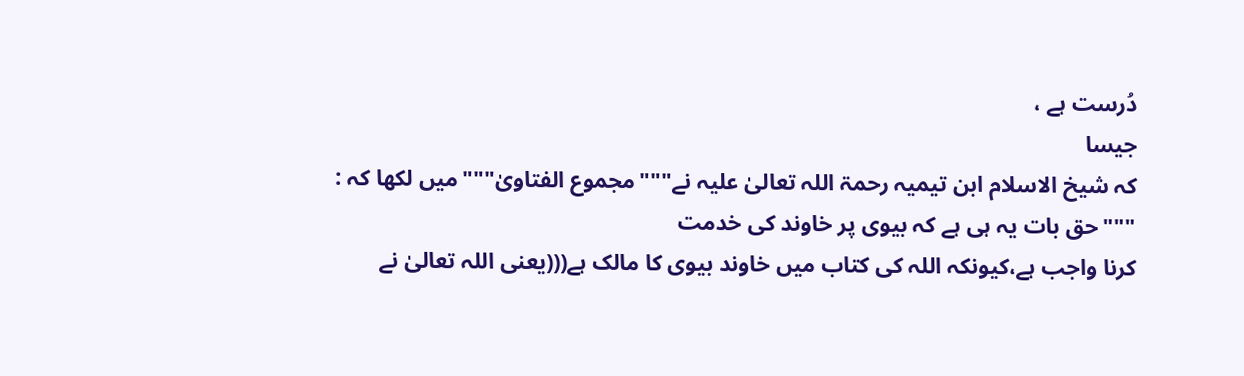دُرست ہے ،
جیسا
کہ شیخ الاسلام ابن تیمیہ رحمۃ اللہ تعالیٰ علیہ نے"""مجموع الفتاویٰ"""میں لکھا کہ :
"""حق بات یہ ہی ہے کہ بیوی پر خاوند کی خدمت
کرنا واجب ہے،کیونکہ اللہ کی کتاب میں خاوند بیوی کا مالک ہے(((یعنی اللہ تعالیٰ نے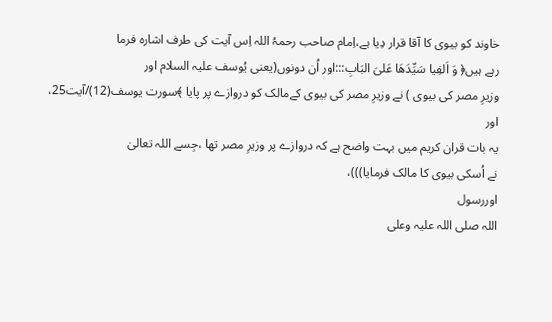خاوند کو بیوی کا آقا قرار دِیا ہے،اِمام صاحب رحمہُ اللہ اِس آیت کی طرف اشارہ فرما
رہے ہیں﴿ وَ اَلفِیا سَیِّدَھَا عَلیَ البَابِ:::اور اُن دونوں(یعنی یُوسف علیہ السلام اور
وزیرِ مصر کی بیوی ) نے وزیرِ مصر کی بیوی کےمالک کو دروازے پر پایا ﴾سورت یوسف(12)/آیت25،
اور
یہ بات قران کریم میں بہت واضح ہے کہ دروازے پر وزیرِ مصر تھا ،جِسے اللہ تعالیٰ
نے اُسکی بیوی کا مالک فرمایا)))،
اوررسول
اللہ صلی اللہ علیہ وعلی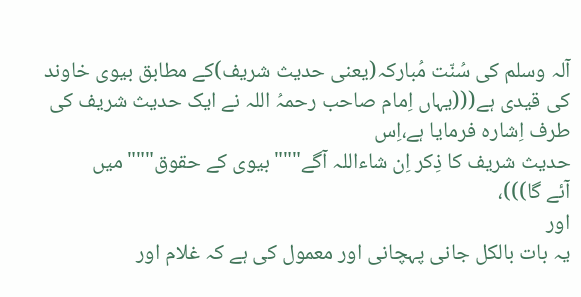آلہ وسلم کی سُنّت مُبارکہ(یعنی حدیث شریف)کے مطابق بیوی خاوند
کی قیدی ہے(((یہاں اِمام صاحب رحمہُ اللہ نے ایک حدیث شریف کی طرف اِشارہ فرمایا ہے،اِس
حدیث شریف کا ذِکر اِن شاءاللہ آگے"""بیوی کے حقوق"""میں
آئے گا)))،
اور
یہ بات بالکل جانی پہچانی اور معمول کی ہے کہ غلام اور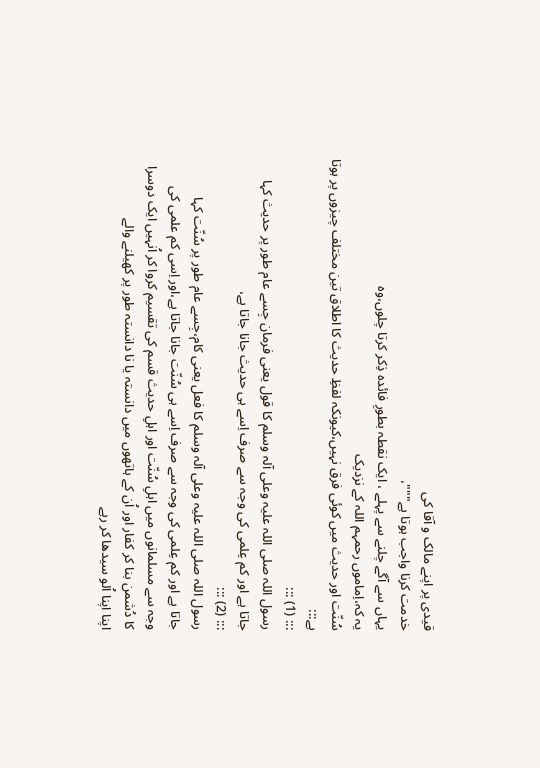قیدی پر اپنے مالک و آقا کی
خدمت کرنا واجب ہوتا ہے"""،
یہاں سے آگے چلنے سے پہلے ، ایک نقطہ بطورِ فائدہ ذِکر کرتا چلوں،وہ
یہ کہ،اِماموں رحمہم اللہ کے نزدیک
سُنّت اور حدیث میں کوئی فرق نہیں،کیونکہ لفظِ حدیث کا اطلاق تین مختلف چیزوں پر ہوتا
ہے:::
::: (1) :::
رسول اللہ صلی اللہ علیہ وعلی آلہ وسلم کا قول یعنی فرمان جِسے عام طور پر حدیث کہا
جاتا ہے اور کم عِلمی کی وجہ سے صرف اِسے ہی حدیث جانا جاتا ہے،
::: (2) :::
رسول اللہ صلی اللہ علیہ وعلی آلہ وسلم کا فعل یعنی کام،جِسے عام طور پر سُنّت کہا
جاتا ہے اور کم عِلمی کی وجہ سے صرف اِسے ہی سُنّت جانا جاتا ہے،اور اِسی کم علمی کی
وجہ سے مسلمانوں میں اہلِ سُنّت اور اہلِ حدیث قسم کی تقسیم کروا کر اُنہیں ایک دوسرا
کا دُشمن بنا کر کفار اور اُن کے ہاتھوں میں دانستہ یا نا دانستہ طور پر کھیلنے والے
اپنا اپنا اُلو سیدھا کر رہے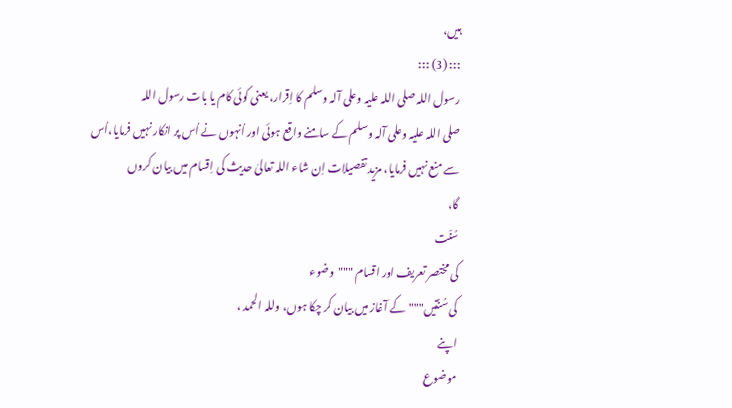ہیں،
::: (3) :::
رسول اللہ صلی اللہ علیہ وعلی آلہ وسلم کا اِقرار، یعنی کوئی کام یا بات رسول اللہ
صلی اللہ علیہ وعلی آلہ وسلم کے سامنے واقع ہوئی اور اُنہوں نے اُس پر انکار نہیں فرمایا،اُس
سے منع نہیں فرمایا، مزید تفصیلات اِن شاء اللہ تعالیٰ حدیث کی اِقسام میں بیان کروں
گا،
سُنّت
کی مختصر تعریف اور اقسام """وضوء
کی سُنّتیں"""کے آغاز میں بیان کر چکا ہوں، وللہ الحمد ،
اپنے
موضوع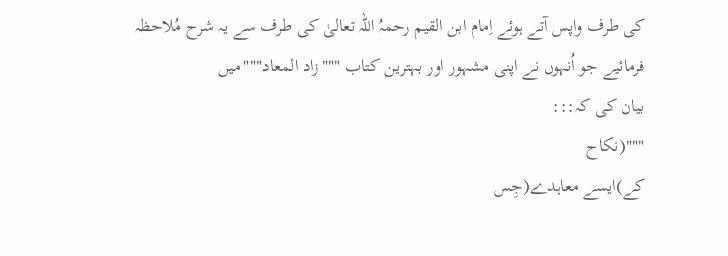کی طرف واپس آتے ہوئے اِمام ابن القیم رحمہُ اللہ تعالیٰ کی طرف سے یہ شرح مُلاحظہ
فرمائیے جو اُنہوں نے اپنی مشہور اور بہترین کتاب """زاد المعاد"""میں
بیان کی کہ:::
"""(نکاح
کے)ایسے معاہدے(جِس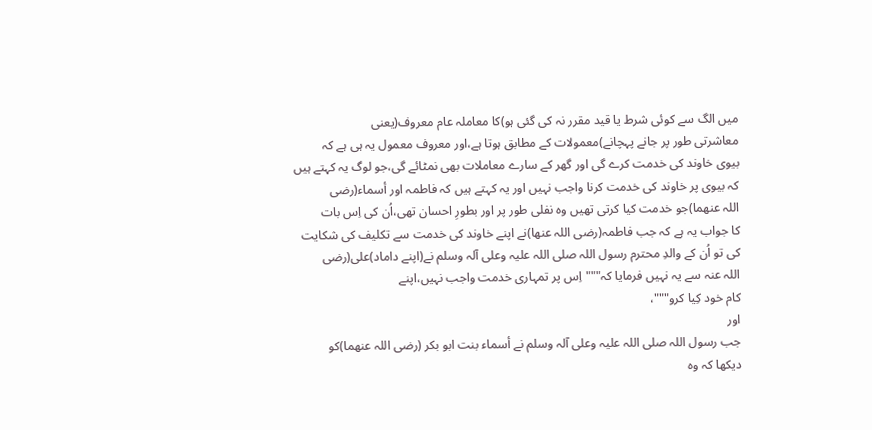میں الگ سے کوئی شرط یا قید مقرر نہ کی گئی ہو)کا معاملہ عام معروف(یعنی
معاشرتی طور پر جانے پہچانے)معمولات کے مطابق ہوتا ہے،اور معروف معمول یہ ہی ہے کہ
بیوی خاوند کی خدمت کرے گی اور گھر کے سارے معاملات بھی نمٹائے گی،جو لوگ یہ کہتے ہیں
کہ بیوی پر خاوند کی خدمت کرنا واجب نہیں اور یہ کہتے ہیں کہ فاطمہ اور أسماء(رضی
اللہ عنھما)جو خدمت کیا کرتی تھیں وہ نفلی طور پر اور بطورِ احسان تھی،اُن کی اِس بات
کا جواب یہ ہے کہ جب فاطمہ(رضی اللہ عنھا)نے اپنے خاوند کی خدمت سے تکلیف کی شکایت
کی تو اُن کے والدِ محترم رسول اللہ صلی اللہ علیہ وعلی آلہ وسلم نے(اپنے داماد)علی(رضی
اللہ عنہ سے یہ نہیں فرمایا کہ"""اِس پر تمہاری خدمت واجب نہیں،اپنے
کام خود کِیا کرو"""،
اور
جب رسول اللہ صلی اللہ علیہ وعلی آلہ وسلم نے أسماء بنت ابو بکر (رضی اللہ عنھما)کو
دیکھا کہ وہ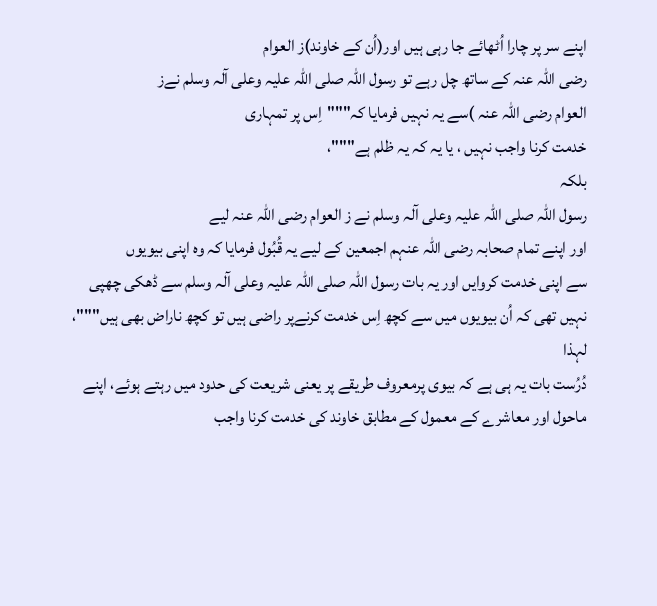اپنے سر پر چارا اُٹھائے جا رہی ہیں اور(اُن کے خاوند)ز العوام
رضی اللہ عنہ کے ساتھ چل رہے تو رسول اللہ صلی اللہ علیہ وعلی آلہ وسلم نےز
العوام رضی اللہ عنہ )سے یہ نہیں فرمایا کہ"""اِس پر تمہاری
خدمت کرنا واجب نہیں ، یا یہ کہ یہ ظلم ہے"""،
بلکہ
رسول اللہ صلی اللہ علیہ وعلی آلہ وسلم نے ز العوام رضی اللہ عنہ لیے
اور اپنے تمام صحابہ رضی اللہ عنہم اجمعین کے لیے یہ قُبُول فرمایا کہ وہ اپنی بیویوں
سے اپنی خدمت کروایں اور یہ بات رسول اللہ صلی اللہ علیہ وعلی آلہ وسلم سے ڈھکی چھپی
نہیں تھی کہ اُن بیویوں میں سے کچھ اِس خدمت کرنےپر راضی ہیں تو کچھ ناراض بھی ہیں"""،
لہذا
دُرُست بات یہ ہی ہے کہ بیوی پرمعروف طریقے پر یعنی شریعت کی حدود میں رہتے ہوئے، اپنے
ماحول اور معاشرے کے معمول کے مطابق خاوند کی خدمت کرنا واجب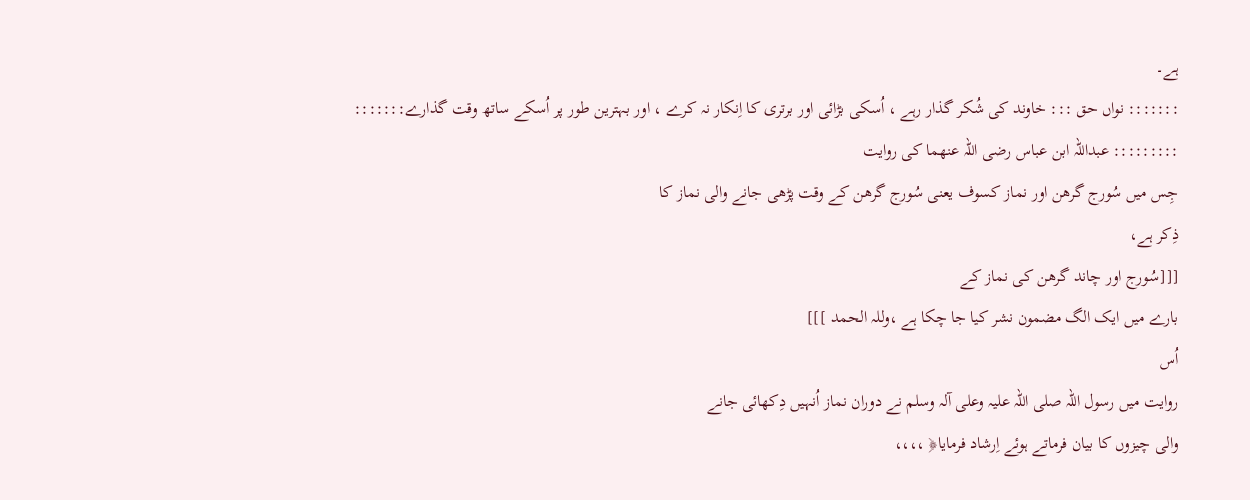ہے۔
::::::: نواں حق ::: خاوند کی شُکر گذار رہے ، اُسکی بڑائی اور برتری کا اِنکار نہ کرے ، اور بہترین طور پر اُسکے ساتھ وقت گذارے:::::::
::::::::: عبداللہ ابن عباس رضی اللہ عنھما کی روایت
جِس میں سُورج گرھن اور نماز کسوف یعنی سُورج گرھن کے وقت پڑھی جانے والی نماز کا
ذِکر ہے،
[[[سُورج اور چاند گرھن کی نماز کے
بارے میں ایک الگ مضمون نشر کیا جا چکا ہے ،وللہ الحمد ]]]
اُس
روایت میں رسول اللہ صلی اللہ علیہ وعلی آلہ وسلم نے دوران نماز اُنہیں دِکھائی جانے
والی چیزوں کا بیان فرماتے ہوئے اِرشاد فرمایا﴿ ،،،،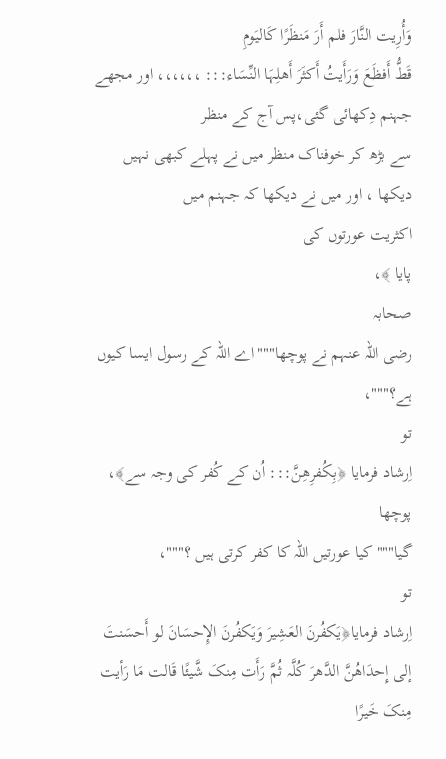وَأُرِیت النَّارَ فلم أَرَ مَنظَرًا کَالیَومِ
قَطُّ أَفظَعَ وَرَأَیتُ أَکثَرَ أَھلِہَا النِّسَاء::: ،،،،،، اور مجھے جہنم دِکھائی گئی،پس آج کے منظر
سے بڑھ کر خوفناک منظر میں نے پہلے کبھی نہیں دیکھا ، اور میں نے دیکھا کہ جہنم میں
اکثریت عورتوں کی
پایا ﴾،
صحابہ
رضی اللہ عنہم نے پوچھا"""اے اللہ کے رسول ایسا کیوں ہے؟"""،
تو
اِرشاد فرمایا ﴿بِکُفرِھِنَّ::: اُن کے کُفر کی وجہ سے﴾،
پوچھا
گیا"""کیا عورتیں اللہ کا کفر کرتی ہیں ؟"""،
تو
اِرشاد فرمایا﴿یَکفُرنَ العَشِیرَ وَیَکفُرنَ الإِحسَانَ لو أَحسَنتَ
إلی إِحدَاھُنَّ الدَّھرَ کُلَّہ ثُمَّ رَأَت مِنکَ شَّیئًا قَالت مَا رَأیت
مِنکَ خَیرًا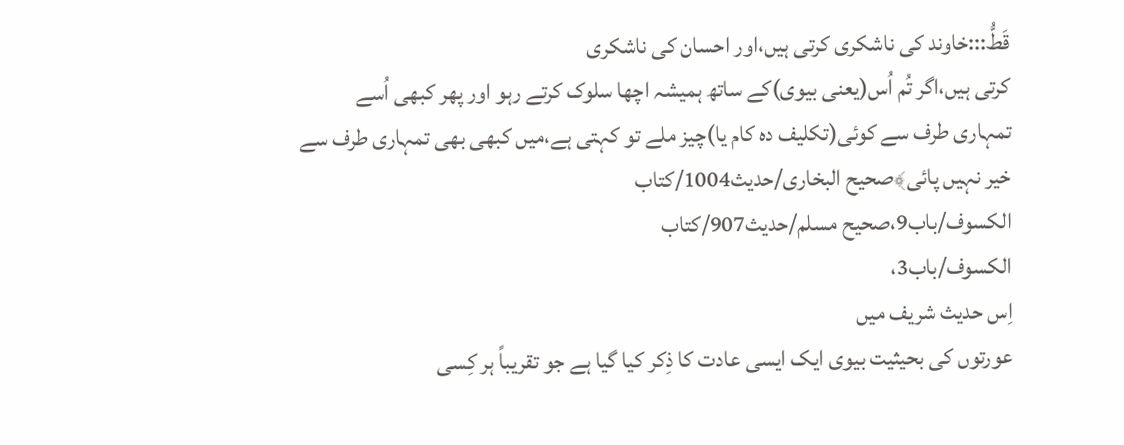قَطُّ:::خاوند کی ناشکری کرتی ہیں،اور احسان کی ناشکری
کرتی ہیں،اگر تُم اُس(یعنی بیوی)کے ساتھ ہمیشہ اچھا سلوک کرتے رہو اور پھر کبھی اُسے
تمہاری طرف سے کوئی(تکلیف دہ کام یا)چیز ملے تو کہتی ہے،میں کبھی بھی تمہاری طرف سے
خیر نہیں پائی﴾صحیح البخاری/حدیث1004/کتاب
الکسوف/باب9،صحیح مسلم/حدیث907/کتاب
الکسوف/باب3،
اِس حدیث شریف میں
عورتوں کی بحیثیت بیوی ایک ایسی عادت کا ذِکر کیا گیا ہے جو تقریباً ہر کِسی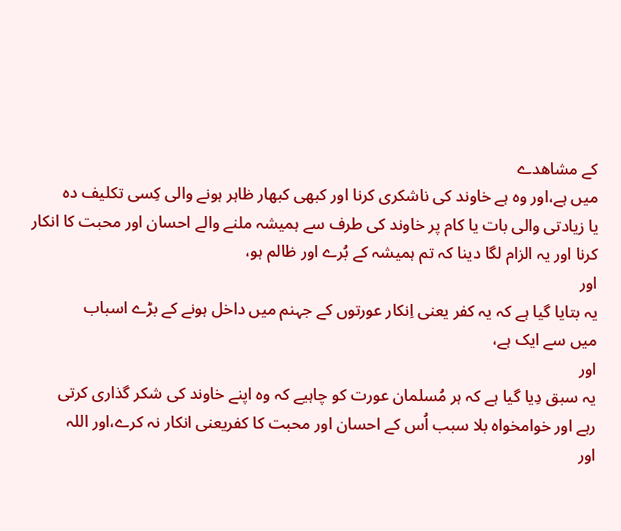کے مشاھدے
میں ہے،اور وہ ہے خاوند کی ناشکری کرنا اور کبھی کبھار ظاہر ہونے والی کِسی تکلیف دہ
یا زیادتی والی بات یا کام پر خاوند کی طرف سے ہمیشہ ملنے والے احسان اور محبت کا انکار
کرنا اور یہ الزام لگا دینا کہ تم ہمیشہ کے بُرے اور ظالم ہو،
اور
یہ بتایا گیا ہے کہ یہ کفر یعنی اِنکار عورتوں کے جہنم میں داخل ہونے کے بڑے اسباب
میں سے ایک ہے،
اور
یہ سبق دِیا گیا ہے کہ ہر مُسلمان عورت کو چاہیے کہ وہ اپنے خاوند کی شکر گذاری کرتی
رہے اور خوامخواہ بلا سبب اُس کے احسان اور محبت کا کفریعنی انکار نہ کرے،اور اللہ
اور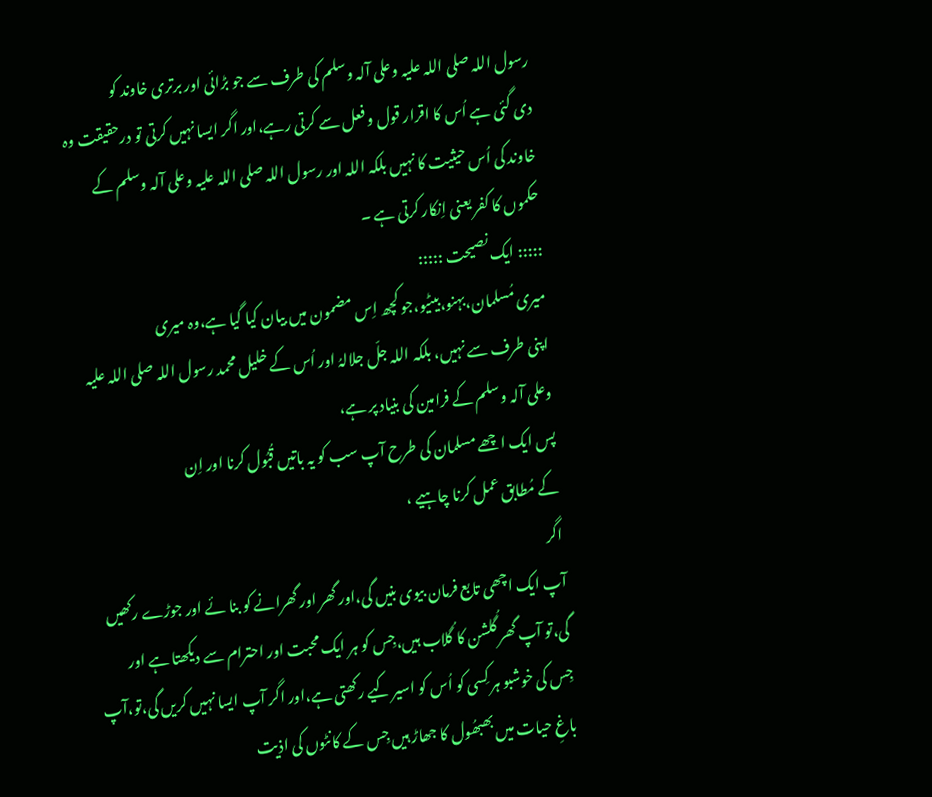رسول اللہ صلی اللہ علیہ وعلی آلہ وسلم کی طرف سے جو بڑائی اور برتری خاوند کو
دی گئی ہے اُس کا اقرار قول و فعل سے کرتی رہے،اور اگر ایسا نہیں کرتی تو درحقیقت وہ
خاوند کی اُس حیثیت کا نہیں بلکہ اللہ اور رسول اللہ صلی اللہ علیہ وعلی آلہ وسلم کے
حکموں کا کفر یعنی اِنکار کرتی ہے ۔
::::: ایک نصیحت :::::
میری مُسلمان،بہنو،بیٹیو،جو کچھ اِس مضمون میں بیان کیا گیا ہے،وہ میری
اپنی طرف سے نہیں، بلکہ اللہ جلّ جلالہُ اور اُس کے خلیل محمد رسول اللہ صلی اللہ علیہ
وعلی آلہ وسلم کے فرامین کی بنیاد پر ہے،
پس ایک اچھے مسلمان کی طرح آپ سب کو یہ باتیں قُبُول کرنا اور اِن
کے مُطابق عمل کرنا چاہیے ،
اگر
آپ ایک اچھی تابع فرمان بیوی بنیں گی،اور گھر اور گھرانے کو بنا ئے اور جوڑے رکھیں
گی،تو آپ گھر گُلشن کا گُلاب ہیں،جِس کو ہر ایک محبت اور احترام سے دیکھتا ہے اور
جِس کی خوشبو ہر کِسی کو اُس کو اسیر کیے رکھتی ہے،اور اگر آپ ایسا نہیں کریں گی،تو،آپ
باغِ حیات میں بھبھُول کا جھاڑ ہیں جِس کے کانٹوں کی اذیت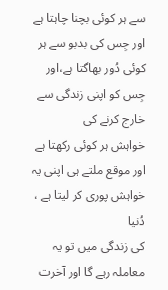سے ہر کوئی بچنا چاہتا ہے
اور جِس کی بدبو سے ہر کوئی دُور بھاگتا ہے،اور جِس کو اپنی زندگی سے خارج کرنے کی
خواہش ہر کوئی رکھتا ہے اور موقع ملتے ہی اپنی یہ خواہش پوری کر لیتا ہے ،
دُنیا
کی زندگی میں تو یہ معاملہ رہے گا اور آخرت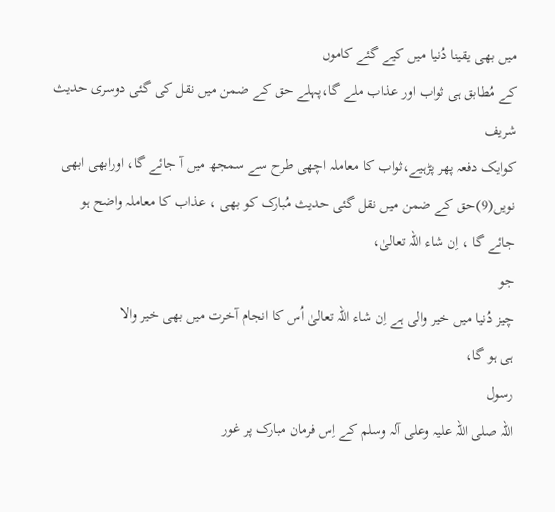میں بھی یقینا دُنیا میں کیے گئے کاموں
کے مُطابق ہی ثواب اور عذاب ملے گا،پہلے حق کے ضمن میں نقل کی گئی دوسری حدیث شریف
کوایک دفعہ پھر پڑہیے،ثواب کا معاملہ اچھی طرح سے سمجھ میں آ جائے گا، اورابھی ابھی
نویں(9)حق کے ضمن میں نقل گئی حدیث مُبارک کو بھی ، عذاب کا معاملہ واضح ہو
جائے گا ، اِن شاء اللہ تعالیٰ،
جو
چیز دُنیا میں خیر والی ہے اِن شاء اللہ تعالیٰ اُس کا انجام آخرت میں بھی خیر والا
ہی ہو گا،
رسول
اللہ صلی اللہ علیہ وعلی آلہ وسلم کے اِس فرمان مبارک پر غور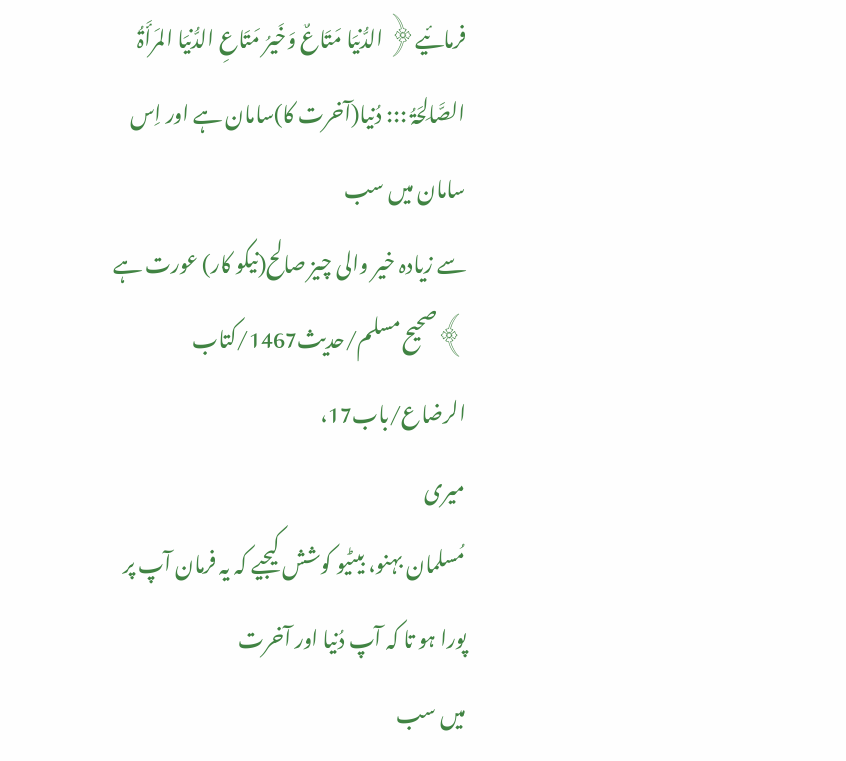فرمائیے﴿ الدُّنیَا مَتَاعٌ وَخَیرُ مَتَاعِ الدُّنیَا المَرأَۃُ الصَّالِحَۃُ ::: دُنیا(آخرت کا)سامان ہے اور اِس سامان میں سب
سے زیادہ خیر والی چیز صالح(نیکو کار) عورت ہے ﴾صحیح مسلم/حدیث1467/کتاب
الرضاع/باب17،
میری
مُسلمان بہنو، بیٹیو کوشش کیجیے کہ یہ فرمان آپ پر پورا ہو تا کہ آپ دُنیا اور آخرت
میں سب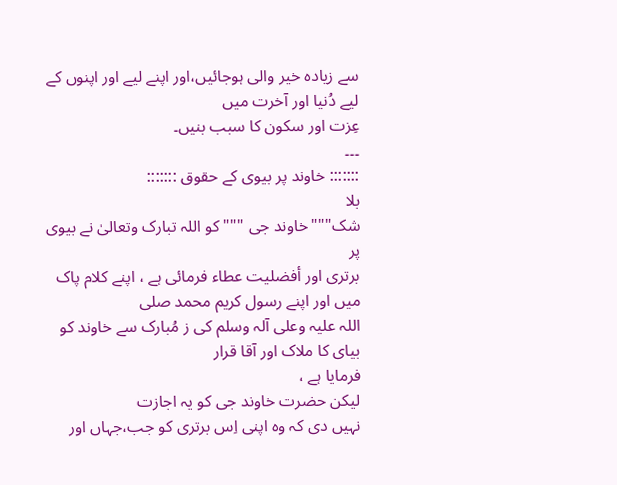سے زیادہ خیر والی ہوجائیں،اور اپنے لیے اور اپنوں کے لیے دُنیا اور آخرت میں
عِزت اور سکون کا سبب بنیں۔
۔۔۔
::::::: خاوند پر بیوی کے حقوق :::::::
بلا
شک"""خاوند جی """کو اللہ تبارک وتعالیٰ نے بیوی پر
برتری اور أفضلیت عطاء فرمائی ہے ، اپنے کلام پاک میں اور اپنے رسول کریم محمد صلی
اللہ علیہ وعلی آلہ وسلم کی ز مُبارک سے خاوند کو بیای کا ملاک اور آقا قرار
فرمایا ہے ،
لیکن حضرت خاوند جی کو یہ اجازت
نہیں دی کہ وہ اپنی اِس برتری کو جب،جہاں اور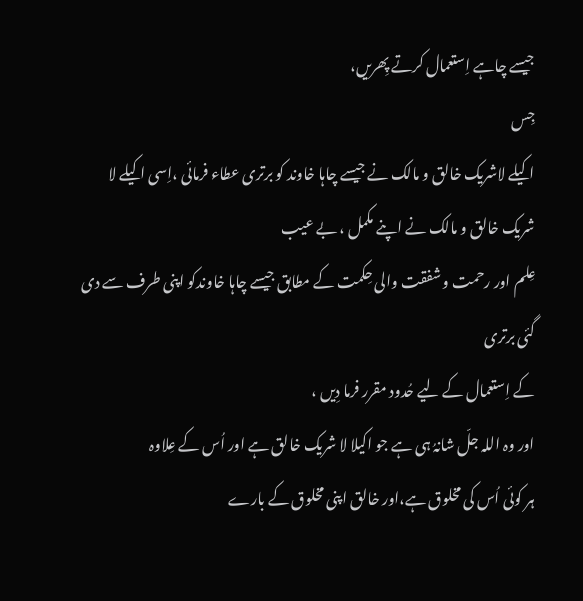جیسے چاہے اِستعمال کرتے پِھریں،
جِس
اکیلے لاشریک خالق و مالک نے جیسے چاہا خاوند کو برتری عطاء فرمائی ،اِسی اکیلے لا
شریک خالق و مالک نے اپنے مکمل ، بے عیب
عِلم اور رحمت و شفقت والی حِکمت کے مطابق جیسے چاہا خاوندکو اپنی طرف سے دی گئی برتری
کے اِستعمال کے لیے حُدود مقرر فرما دِیں ،
اور وہ اللہ جلّ شانہُ ہی ہے جو اکیلا لا شریک خالق ہے اور اُس کے عِلاوہ
ہر کوئی اُس کی مخلوق ہے،اور خالق اپنی مخلوق کے بارے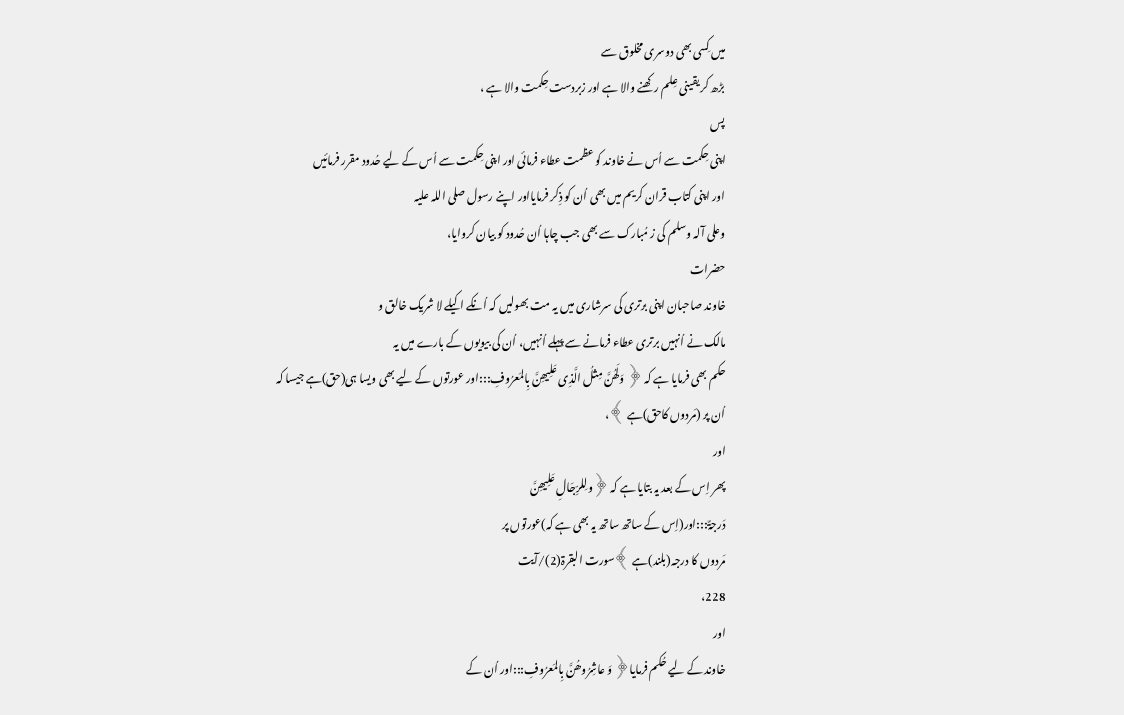میں کِسی بھی دوسری مخلوق سے
بڑھ کر یقینی عِلم رکھنے والا ہے اور زبردست حِکمت والا ہے ،
پس
اپنی حِکمت سے اُس نے خاوند کو عظمت عطاء فرمائی اور اپنی حِکمت سے اُس کے لیے حُدود مقرر فرمائیں
اور اپنی کتاب قران کریم میں بھی اُن کو ذِکر فرمایااور اپنے رسول صلی اللہ علیہ
وعلی آلہ وسلم کی ز مُبارک سے بھی جب چاہا اُن حُدود کو بیان کروایا،
حضرات
خاوند صاحبان اپنی برتری کی سرشاری میں یہ مت بھولیں کہ اُنکے اکیلے لا شریک خالق و
مالک نے اُنہیں برتری عطاء فرمانے سے پہلے اُنہیں، اُن کی بیویوں کے بارے میں یہ
حکم بھی فرمایا ہے کہ ﴿ وَلَھُنَّ مِثلُ الَّذِی عَلِیھِنَّ بِالمَعرُوفِ:::اور عورتوں کے لیے بھی ویسا ہی(حق)ہے جیسا کہ
اُن پر (مَردوں کاحق)ہے ﴾،
اور
پھر اِس کے بعد یہ بتایا ہے کہ ﴿ولِلرِّجَالِ عَلِیھِنَّ
دَرجۃٌ:::اور(اِس کے ساتھ ساتھ یہ بھی ہے کہ)عورتوں پر
مَردوں کا درجہ(بلند)ہے ﴾سورت البقرۃ(2)/آیت
228،
اور
خاوند کے لیے حُکم فرمایا﴿ وَ عاشِرُوھُنَّ بِالمَعرُوفِ:::اور اُن کے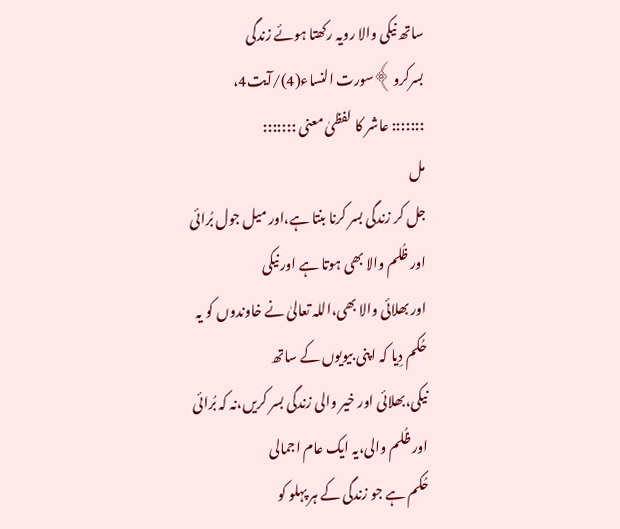ساتھ نیکی والا رویہ رکھتا ہوئے زندگی
بسرکرو﴾سورت النساء(4)/آیت4،
::::::: عاشر کا لفظیٰ معنی :::::::
مل
جل کر زندگی بسر کرنا بنتا ہے،اور میل جول بُرائی اور ظُلم والا بھی ہوتا ہے اور نیکی
اور بھلائی والا بھی،اللہ تعالیٰ نے خاوندوں کو یہ حُکم دِیا کہ اپنی بیویوں کے ساتھ
نیکی،بھلائی اور خیر والی زندگی بسر کریں،نہ کہ بُرائی اور ظُلم والی،یہ ایک عام اجمالی
حُکم ہے جو زندگی کے ہر پہلو کو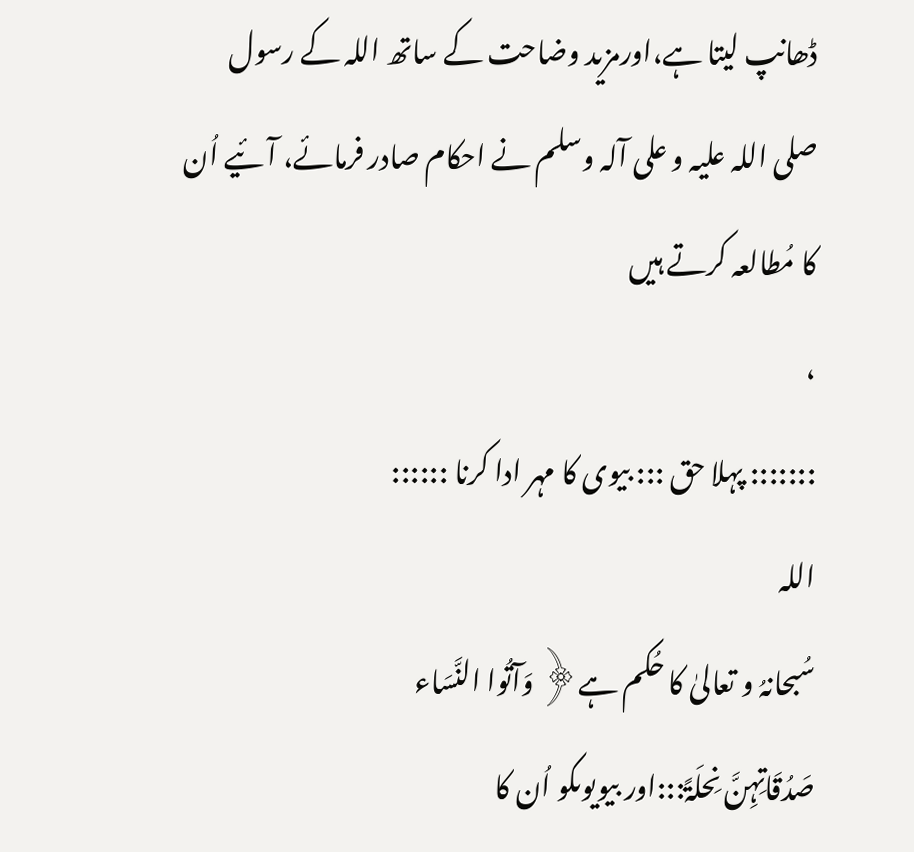ڈھانپ لیتا ہے،اورمزید وضاحت کے ساتھ اللہ کے رسول
صلی اللہ علیہ و علی آلہ وسلم نے احکام صادر فرمائے، آئیے اُن کا مُطالعہ کرتے ہیں
،
::::::: پہلا حق ::: بیوی کا مہر ادا کرنا ::::::
اللہ
سُبحانہُ و تعالیٰ کا حُکم ہے﴿ وَآتُوا النَّسَاء
صَدُقَاتِہِنَّ نِحلَۃً:::اور بیویوںکو اُن کا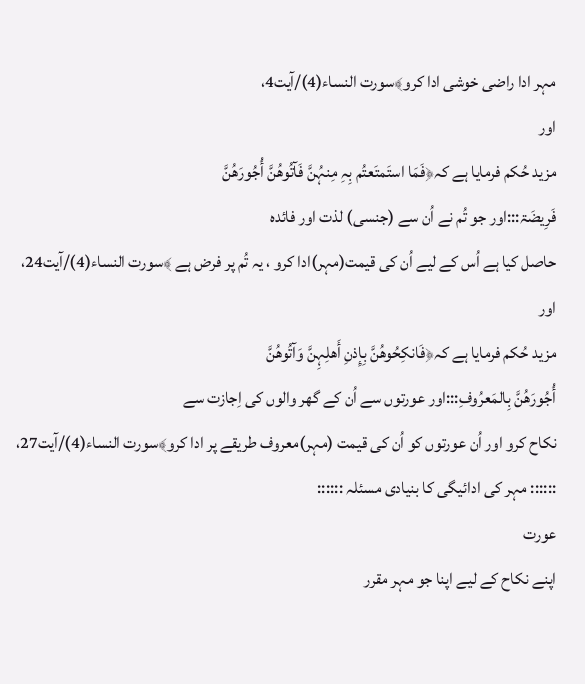مہر ادا راضی خوشی ادا کرو﴾سورت النساء(4)/آیت4،
اور
مزید حُکم فرمایا ہے کہ﴿فَمَا استَمتَعتُم بِہِ مِنہُنَّ فَآتُوھُنَّ أُجُورَھُنَّ
فَرِیضَۃ:::اور جو تُم نے اُن سے (جنسی) لذت اور فائدہ
حاصل کیا ہے اُس کے لیے اُن کی قیمت(مہر)ادا کرو ، یہ تُم پر فرض ہے ﴾سورت النساء(4)/آیت24،
اور
مزید حُکم فرمایا ہے کہ﴿فَانکِحُوھُنَّ بِإِذنِ أَھلِہِنَّ وَآتُوھُنَّ
أُجُورَھُنَّ بِالمَعرُوفِ:::اور عورتوں سے اُن کے گھر والوں کی اِجازت سے
نکاح کرو اور اُن عورتوں کو اُن کی قیمت (مہر)معروف طریقے پر ادا کرو﴾سورت النساء(4)/آیت27،
:::::: مہر کی ادائیگی کا بنیادی مسئلہ ::::::
عورت
اپنے نکاح کے لیے اپنا جو مہر مقرر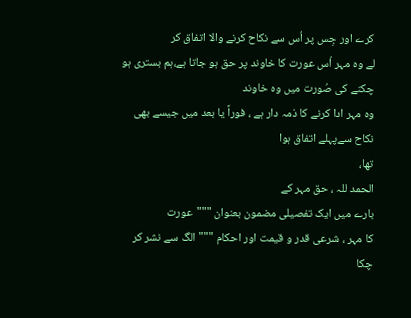کرے اور جِس پر اُس سے نکاح کرنے والا اتفاق کر
لے وہ مہر اُس عورت کا خاوند پر حق ہو جاتا ہے،ہم بستری ہو چکنے کی صُورت میں وہ خاوند
وہ مہر ادا کرنے کا ذمہ دار ہے ، فوراً یا بعد میں جیسے بھی نکاح سےپہلے اتفاق ہوا
تھا،
الحمد للہ ، حق مہر کے
بارے میں ایک تفصیلی مضمون بعنوان """عورت
کا مہر ، شرعی قدر و قیمت اور احکام """ الگ سے نشر کر چکا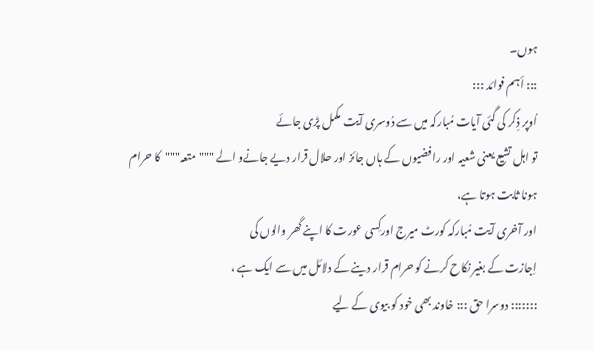ہوں۔
::: أہم فوائد :::
اُوپر ذِکر کی گئی آیات مُبارکہ میں سے دُوسری آیت مکمل پڑی جائے
تو اہل تشیع یعنی شعیہ اور رافضیوں کے ہاں جائز اور حلال قرار دیے جانےو الے """متعہ"""کا حرام
ہونا ثابت ہوتا ہے،
اور آخری آیت مُبارکہ کورٹ میرج اورکِسی عورت کا اپنے گھر والوں کی
اِجازت کے بغیر نکاح کرنے کو حرام قرار دینے کے دلائل میں سے ایک ہے ،
::::::: دوسرا حق ::: خاوند بھی خود کو بیوی کے لیے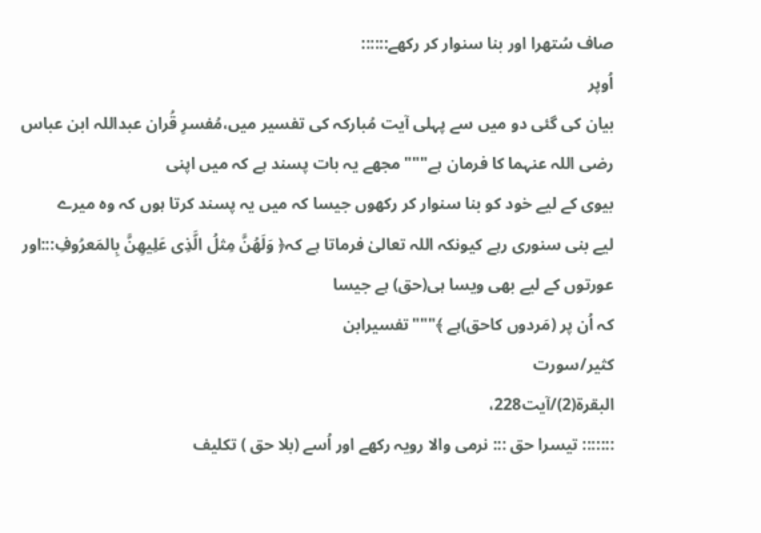صاف سُتھرا اور بنا سنوار کر رکھے::::::
اُوپر
بیان کی گئی دو میں سے پہلی آیت مُبارکہ کی تفسیر میں،مُفسرِ قُران عبداللہ ابن عباس
رضی اللہ عنہما کا فرمان ہے"""مجھے یہ بات پسند ہے کہ میں اپنی
بیوی کے لیے خود کو بنا سنوار کر رکھوں جیسا کہ میں یہ پسند کرتا ہوں کہ وہ میرے
لیے بنی سنوری رہے کیونکہ اللہ تعالیٰ فرماتا ہے کہ﴿ وَلَھُنَّ مِثلُ الَّذِی عَلِیھِنَّ بِالمَعرُوفِ:::اور عورتوں کے لیے بھی ویسا ہی(حق) ہے جیسا
کہ اُن پر (مَردوں کاحق)ہے ﴾"""تفسیرابن
کثیر/سورت
البقرۃ(2)/آیت228،
::::::: تیسرا حق ::: نرمی والا رویہ رکھے اور اُسے (بلا حق ) تکلیف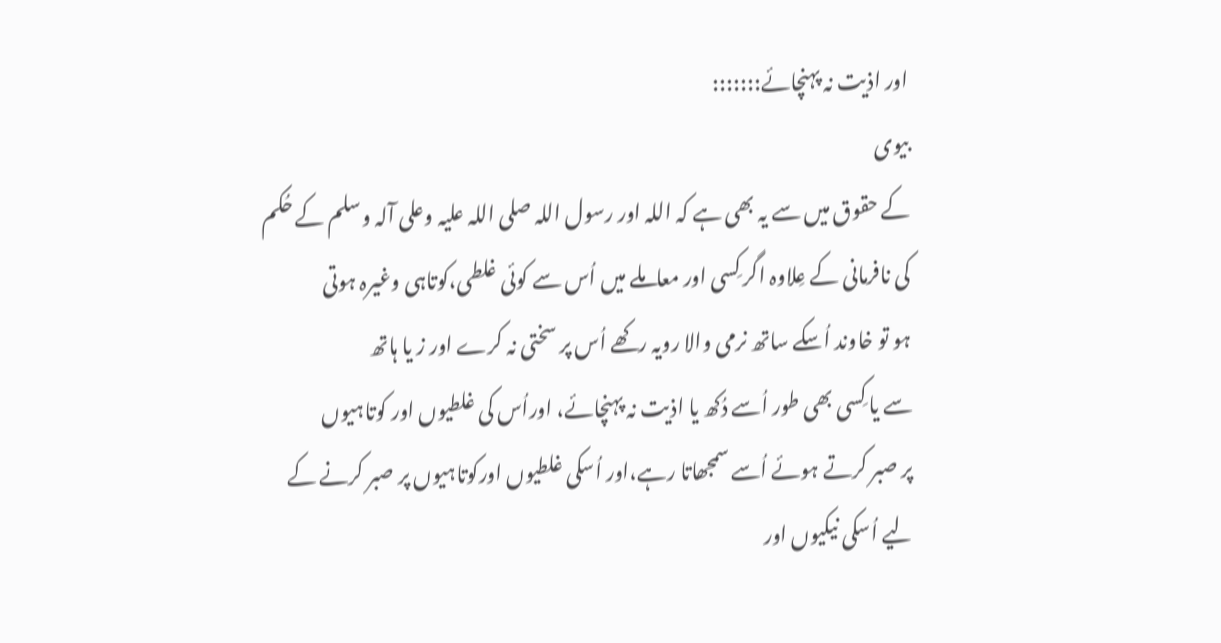اور اذیت نہ پہنچائے:::::::
بیوی
کے حقوق میں سے یہ بھی ہے کہ اللہ اور رسول اللہ صلی اللہ علیہ وعلی آلہ وسلم کے حُکم
کی نافرمانی کے عِلاوہ اگر کِسی اور معاملے میں اُس سے کوئی غلطی،کوتاہی وغیرہ ہوتی
ہو تو خاوند اُسکے ساتھ نرمی والا رویہ رکھے اُس پر سختی نہ کرے اور ز یا ہاتھ
سے یا کِسی بھی طور اُسے دُکھ یا اذیت نہ پہنچائے، اوراُس کی غلطیوں اور کوتاہیوں
پر صبر کرتے ہوئے اُسے سمجھاتا رہے،اور اُسکی غلطیوں اورکوتاہیوں پر صبر کرنے کے
لیے اُسکی نیکیوں اور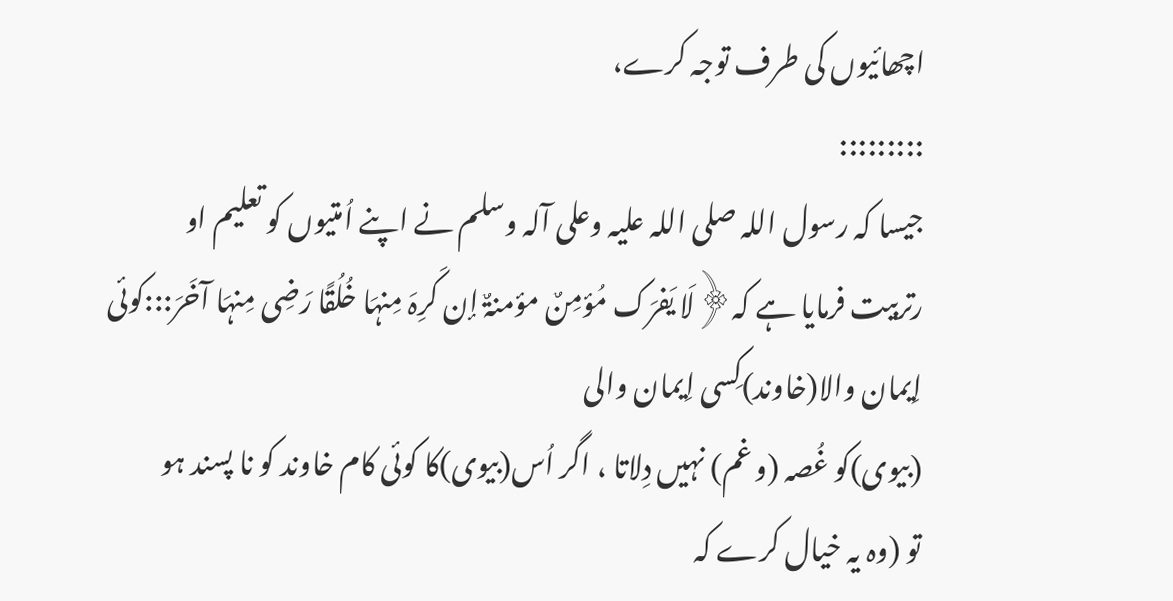اچھائیوں کی طرف توجہ کرے،
:::::::::
جیسا کہ رسول اللہ صلی اللہ علیہ وعلی آلہ وسلم نے اپنے اُمتیوں کو تعلیم او
رتربیت فرمایا ہے کہ﴿لَا یَفرَک مُؤمِنٌ مؤمنۃٌ إن کَرِہَ مِنہَا خُلُقًا رَضِی مِنہَا آخَرَ:::کوئی اِیمان والا(خاوند)کِسی اِیمان والی
(بیوی)کو غُصہ (و غم) نہیں دِلاتا ، اگر اُس(بیوی)کا کوئی کام خاوند کو نا پسند ہو
تو (وہ یہ خیال کرے کہ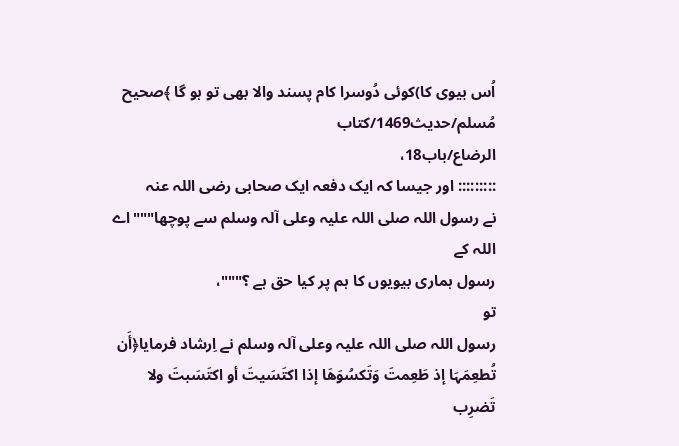اُس بیوی کا)کوئی دُوسرا کام پسند والا بھی تو ہو گا ﴾صحیح مُسلم/حدیث1469/کتاب
الرضاع/باب18،
::::::::: اور جیسا کہ ایک دفعہ ایک صحابی رضی اللہ عنہ
نے رسول اللہ صلی اللہ علیہ وعلی آلہ وسلم سے پوچھا"""اے اللہ کے
رسول ہماری بیویوں کا ہم پر کیا حق ہے ؟"""،
تو
رسول اللہ صلی اللہ علیہ وعلی آلہ وسلم نے اِرشاد فرمایا﴿أَن تُطعِمَہَا إذ طَعِمتَ وَتَکسُوَھَا إذا اکتَسَیتَ أو اکتَسَبتَ ولا تَضرِب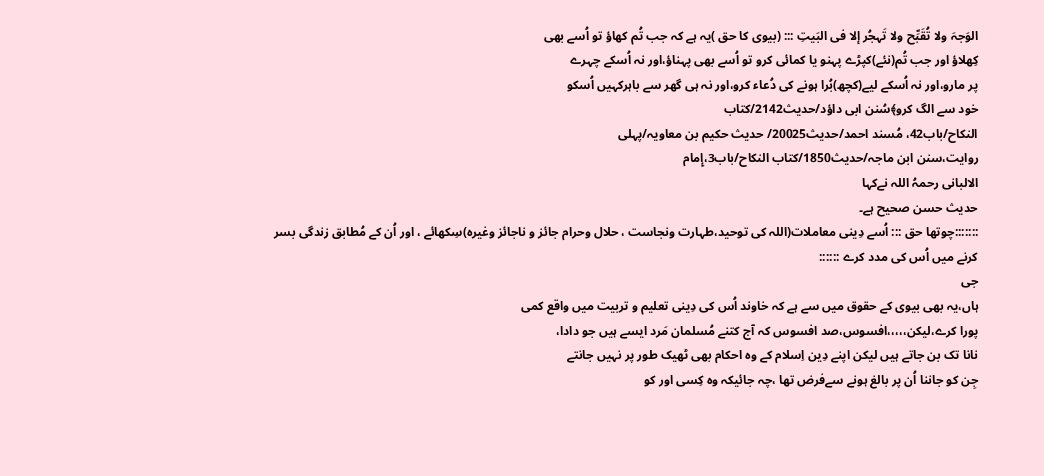الوَجہَ ولا تُقَبِّح ولا تَہجُر إلا فی البَیتِ ::: (بیوی کا حق )یہ ہے کہ جب تُم کھاؤ تو اُسے بھی
کِھلاؤ اور جب تُم(نئے)کپڑے پہنو یا کمائی کرو تو اُسے بھی پہناؤ،اور نہ اُسکے چہرے
پر مارو،اور نہ اُسکے لیے(کچھ)بُرا ہونے کی دُعاء کرو،اور نہ ہی گھر سے باہرکہیں اُسکو
خود سے الگ کرو﴾سُنن ابی داؤد/حدیث2142/کتاب
النکاح/باب42، مُسند احمد/حدیث20025/ حدیث حکیم بن معاویہ/پہلی
روایت،سنن ابن ماجہ/حدیث1850/کتاب النکاح/باب3،إِمام
الالبانی رحمہُ اللہ نےکہا
حدیث حسن صحیح ہے۔
:::::::چوتھا حق ::: اُسے دِینی معاملات(اللہ کی توحید،طہارت ونجاست ، حلال وحرام جائز و ناجائز وغیرہ)سِکھائے ، اور اُن کے مُطابق زندگی بسر کرنے میں اُس کی مدد کرے ::::::
جی
ہاں،یہ بھی بیوی کے حقوق میں سے ہے کہ خاوند اُس کی دِینی تعلیم و تربیت میں واقع کمی
پورا کرے،لیکن،،،،،افسوس،صد افسوس کہ آج کتنے مُسلمان مَرد ایسے ہیں جو دادا،
نانا تک بن جاتے ہیں لیکن اپنے دِین اِسلام کے وہ احکام بھی ٹھیک طور پر نہیں جانتے
جِن کو جاننا اُن پر بالغ ہونے سےفرض تھا ،چہ جائیکہ وہ کِسی اور کو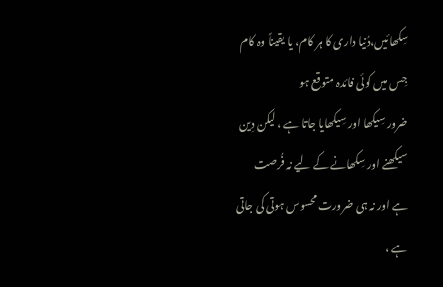سِکھائیں،دُنیا داری کا ہر کام، یا یقیناً وہ کام جِس میں کوئی فائدہ متوقع ہو
ضرور سِیکھا اور سِیکھایا جاتا ہے ، لیکن دِین سیکھنے اور سِکھانے کے لیے نہ فُرصت
ہے اور نہ ہی ضرورت محسوس ہوتی کی جاتی ہے ،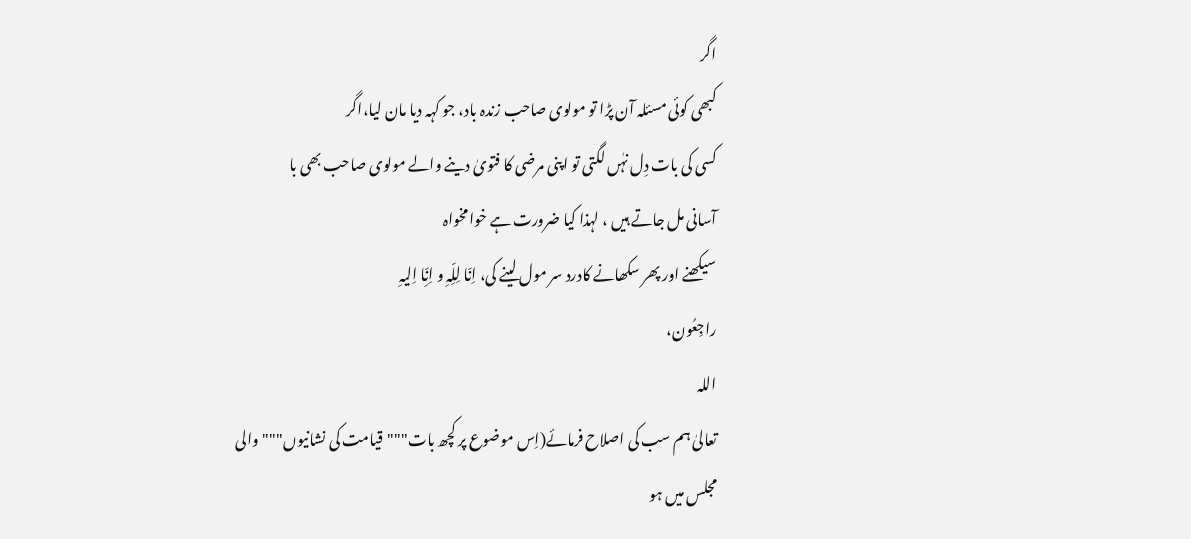اگر
کبھی کوئی مسئلہ آن پڑا تو مولوی صاحب زندہ باد، جو کہہ دیا مان لیا،اگر
کسی کی بات دِل نہٰں لگتی تو اپنی مرضی کا فتویٰ دینے والے مولوی صاحب بھی با
آسانی مل جاتے ہیں ، لہذا کیا ضرورت ہے خوامخواہ
سیکھنے اور پھر سکھانے کادرد سر مول لینے کی، اِنّا لِلِّہِ و اِنِّا اِلیہِ
راجِعُون،
اللہ
تعالیٰ ہم سب کی اصلاح فرمائے(اِس موضوع پر کچھ بات"""قیامت کی نشانیوں"""والی
مجلس میں ہو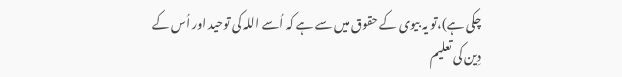چکی ہے)،تو یہ بیوی کے حقوق میں سے ہے کہ اُسے اللہ کی توحید اور اُس کے
دِین کی تعلیم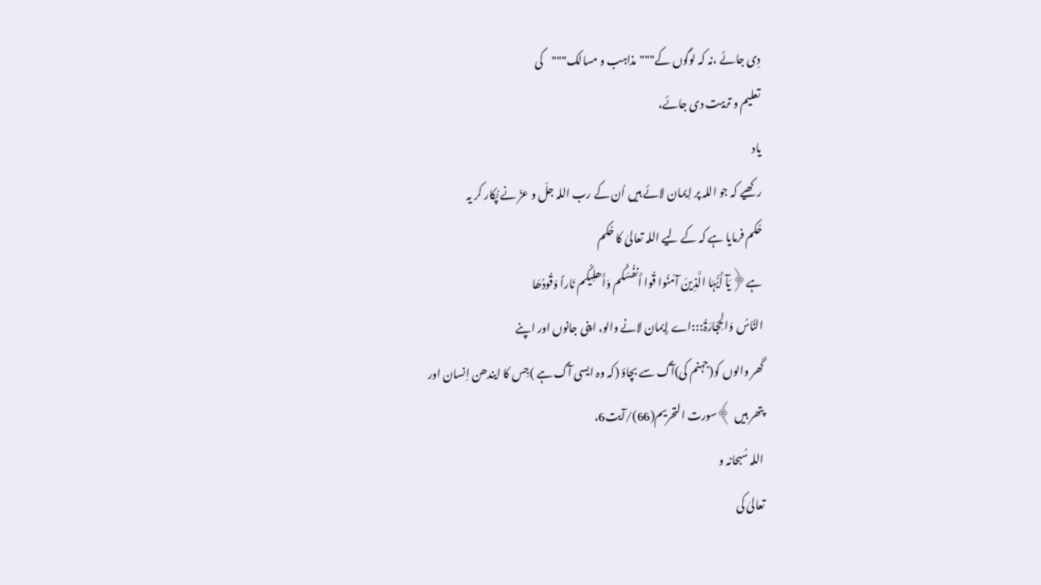دِی جائے ،نہ کہ لوگوں کے"""مذاہب و مسالک"""کی
تعلیم و تربیت دی جائے،
یاد
رکھیے کہ جو اللہ پر اِیمان لائے ہیں اُن کے رب اللہ جلّ و عزّ نے پُکار کر یہ
حُکم فرمایا ہے کہ کے لیے اللہ تعالیٰ کا حُکم
ہے﴿یَآ أَیُّہَا الَّذِینَ آمَنُوا قُوا أَنفُسَکُم وَأَھلِیکُم نَاراً وَقُودُھَا
النَّاسُ وَالحِجَارَۃُ:::اے إِیمان لانے والو، اپنی جانوں اور اپنے
گھر والوں کو(جہنم کی)آگ سے بچاؤ (کہ وہ ایسی آگ ہے )جِس کا ایندھن اِنسان اور
پتھر ہیں ﴾سورت التحریم(66)/آیت6،
اللہ سُبحانہ و
تعالیٰ کی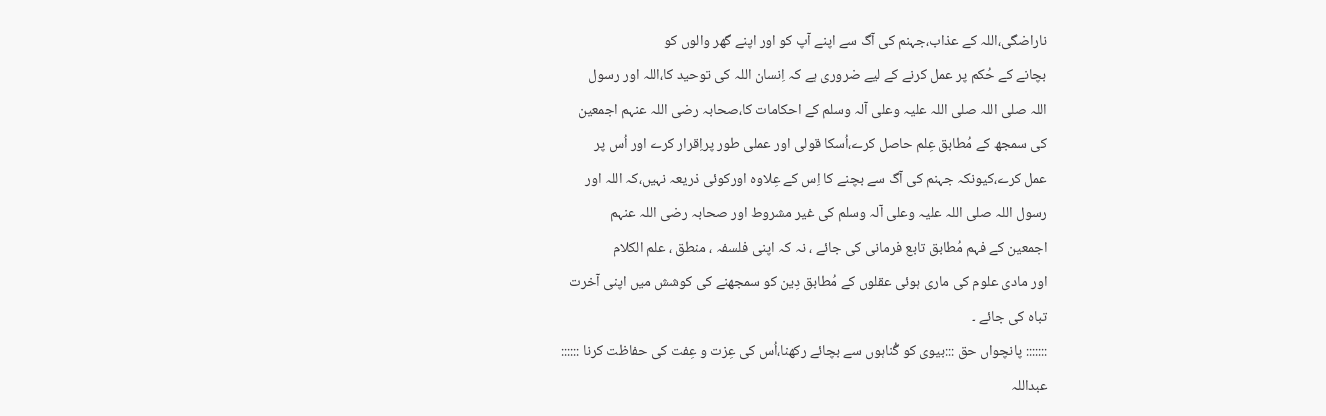ناراضگی،اللہ کے عذاب،جہنم کی آگ سے اپنے آپ کو اور اپنے گھر والوں کو
بچانے کے حُکم پر عمل کرنے کے لیے ضروری ہے کہ اِنسان اللہ کی توحید کا،اللہ اور رسول
اللہ صلی اللہ صلی اللہ علیہ وعلی آلہ وسلم کے احکامات کا،صحابہ رضی اللہ عنہم اجمعین
کی سمجھ کے مُطابق عِلم حاصل کرے،اُسکا قولی اور عملی طور پراِقرار کرے اور اُس پر
عمل کرے،کیونکہ جہنم کی آگ سے بچنے کا اِس کے عِلاوہ اورکوئی ذریعہ نہیں،کہ اللہ اور
رسول اللہ صلی اللہ علیہ وعلی آلہ وسلم کی غیر مشروط اور صحابہ رضی اللہ عنہم
اجمعین کے فہم مُطابق تابع فرمانی کی جائے ، نہ کہ اپنی فلسفہ ، منطق ، علم الکلام
اور مادی علوم کی ماری ہوئی عقلوں کے مُطابق دِین کو سمجھنے کی کوشش میں اپنی آخرت
تباہ کی جائے ۔
::::::: پانچواں حق :::بیوی کو گُناہوں سے بچائے رکھنا،اُس کی عِزت و عِفت کی حفاظت کرنا ::::::
عبداللہ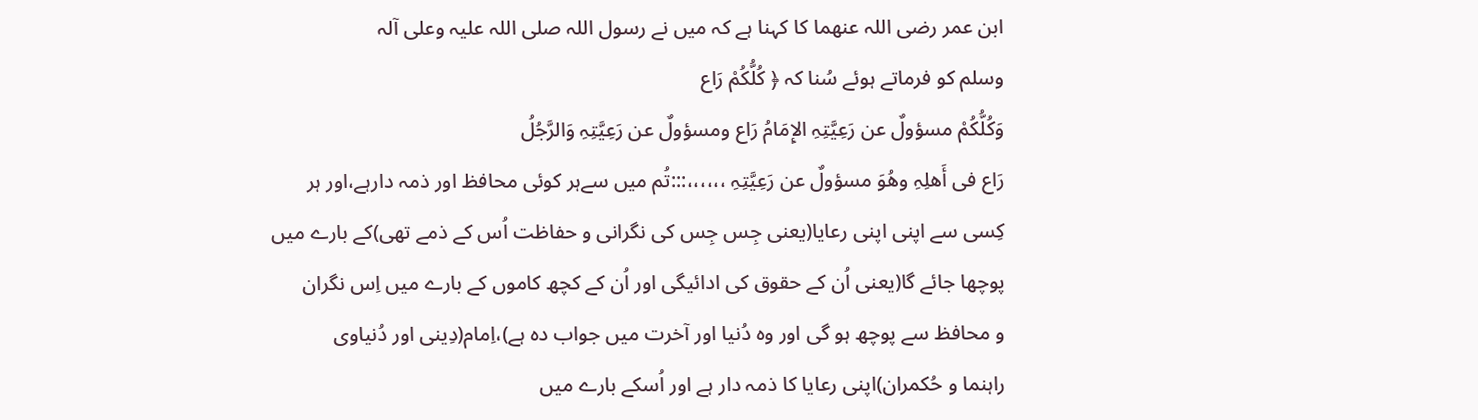ابن عمر رضی اللہ عنھما کا کہنا ہے کہ میں نے رسول اللہ صلی اللہ علیہ وعلی آلہ
وسلم کو فرماتے ہوئے سُنا کہ ﴿ کُلُّکُمْ رَاع
وَکُلُّکُمْ مسؤولٌ عن رَعِیَّتِہِ الإِمَامُ رَاع ومسؤولٌ عن رَعِیَّتِہِ وَالرَّجُلُ
رَاع فی أَھلِہِ وھُوَ مسؤولٌ عن رَعِیَّتِہِ ،،،،،،:::تُم میں سےہر کوئی محافظ اور ذمہ دارہے،اور ہر
کِسی سے اپنی اپنی رعایا(یعنی جِس جِس کی نگرانی و حفاظت اُس کے ذمے تھی)کے بارے میں
پوچھا جائے گا(یعنی اُن کے حقوق کی ادائیگی اور اُن کے کچھ کاموں کے بارے میں اِس نگران
و محافظ سے پوچھ ہو گی اور وہ دُنیا اور آخرت میں جواب دہ ہے)،اِمام(دِینی اور دُنیاوی
راہنما و حُکمران)اپنی رعایا کا ذمہ دار ہے اور اُسکے بارے میں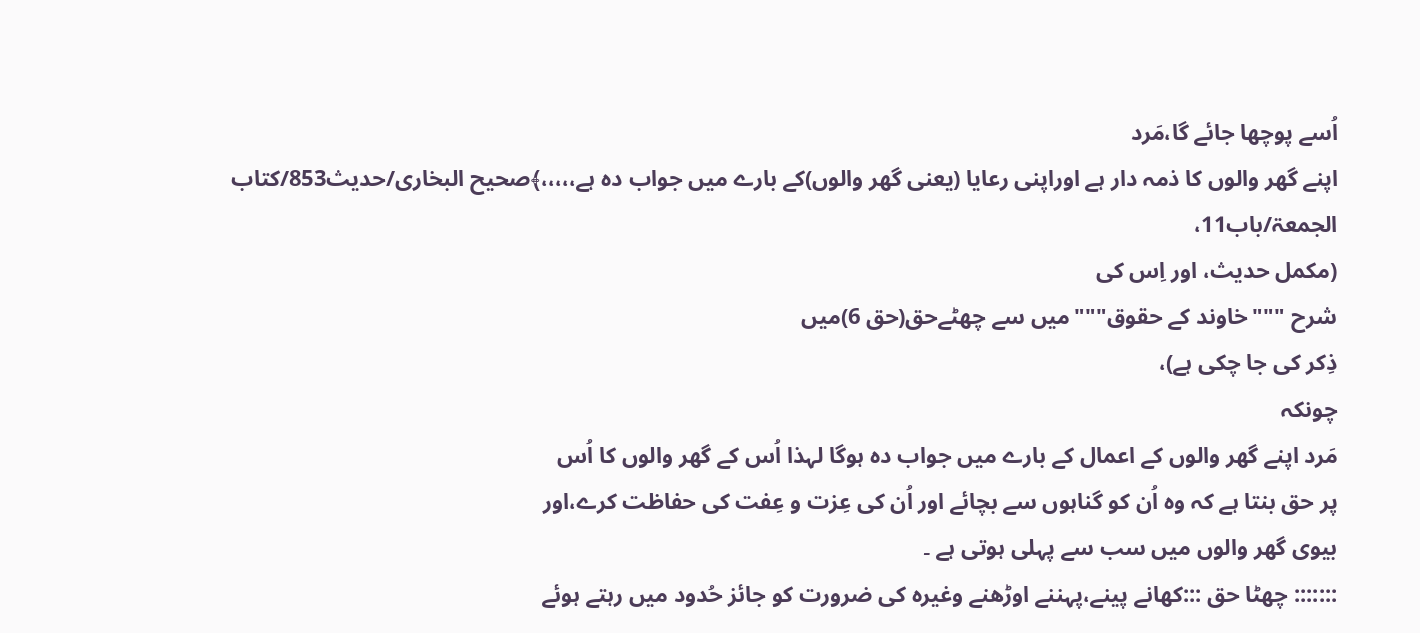اُسے پوچھا جائے گا،مَرد
اپنے گھر والوں کا ذمہ دار ہے اوراپنی رعایا (یعنی گھر والوں)کے بارے میں جواب دہ ہے،،،،،﴾صحیح البخاری/حدیث853/کتاب الجمعۃ/باب11،
(مکمل حدیث، اور اِس کی
شرح """خاوند کے حقوق"""میں سے چھٹےحق(حق 6)میں
ذِکر کی جا چکی ہے)،
چونکہ
مَرد اپنے گھر والوں کے اعمال کے بارے میں جواب دہ ہوگا لہذا اُس کے گھر والوں کا اُس
پر حق بنتا ہے کہ وہ اُن کو گناہوں سے بچائے اور اُن کی عِزت و عِفت کی حفاظت کرے،اور
بیوی گھر والوں میں سب سے پہلی ہوتی ہے ۔
::::::: چھٹا حق :::کھانے پینے،پہننے اوڑھنے وغیرہ کی ضرورت کو جائز حُدود میں رہتے ہوئے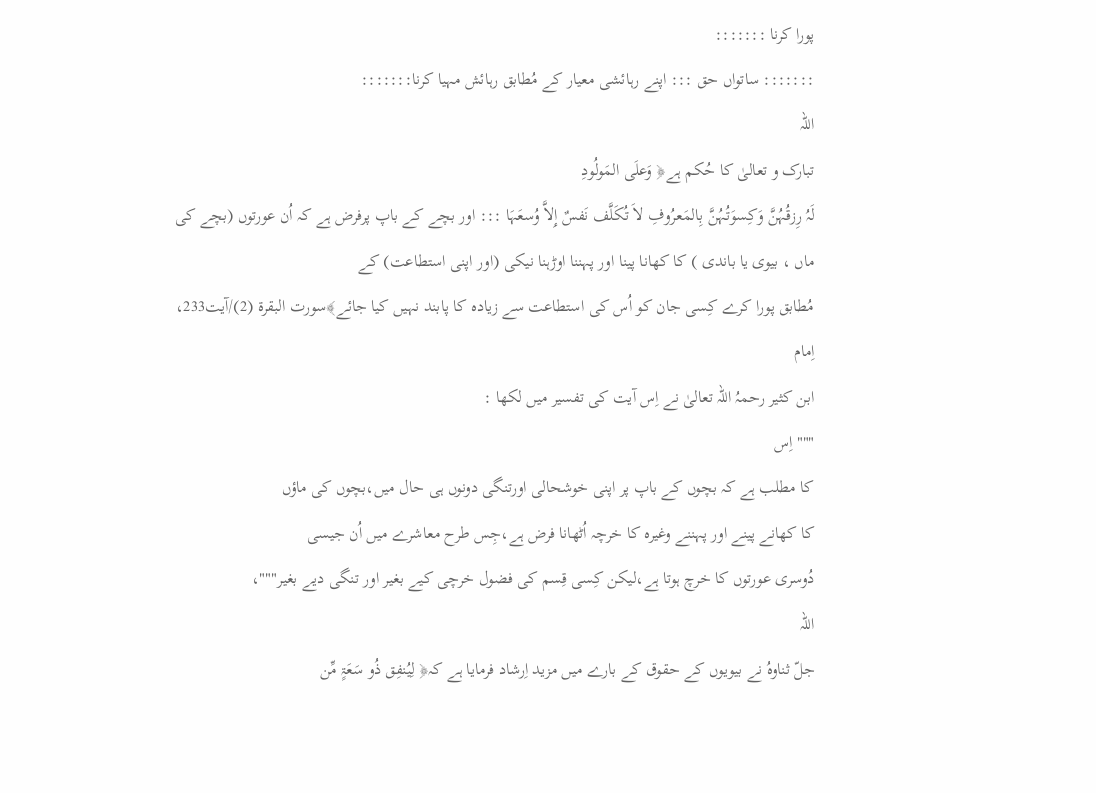پورا کرنا :::::::
::::::: ساتواں حق ::: اپنے رہائشی معیار کے مُطابق رہائش مہیا کرنا:::::::
اللہ
تبارک و تعالیٰ کا حُکم ہے﴿ وَعلَی المَولُودِ
لَہُ رِزقُہُنَّ وَکِسوَتُہُنَّ بِالمَعرُوفِ لاَ تُکَلَّف نَفسٌ إِلاَّ وُسعَہَا ::: اور بچے کے باپ پرفرض ہے کہ اُن عورتوں (بچے کی
ماں ، بیوی یا باندی ) کا کھانا پینا اور پہننا اوڑہنا نیکی (اور اپنی استطاعت) کے
مُطابق پورا کرے کِسی جان کو اُس کی استطاعت سے زیادہ کا پابند نہیں کیا جائے﴾سورت البقرۃ (2)/آیت233،
اِمام
ابن کثیر رحمہُ اللہ تعالیٰ نے اِس آیت کی تفسیر میں لکھا :
"""اِس
کا مطلب ہے کہ بچوں کے باپ پر اپنی خوشحالی اورتنگی دونوں ہی حال میں،بچوں کی ماؤں
کا کھانے پینے اور پہننے وغیرہ کا خرچہ اُٹھانا فرض ہے،جِس طرح معاشرے میں اُن جیسی
دُوسری عورتوں کا خرچ ہوتا ہے،لیکن کِسی قِسم کی فضول خرچی کیے بغیر اور تنگی دیے بغیر"""،
اللہ
جلّ ثناوہُ نے بیویوں کے حقوق کے بارے میں مزید اِرشاد فرمایا ہے کہ﴿ لِیُنفِق ذُو سَعَۃٍ مِّن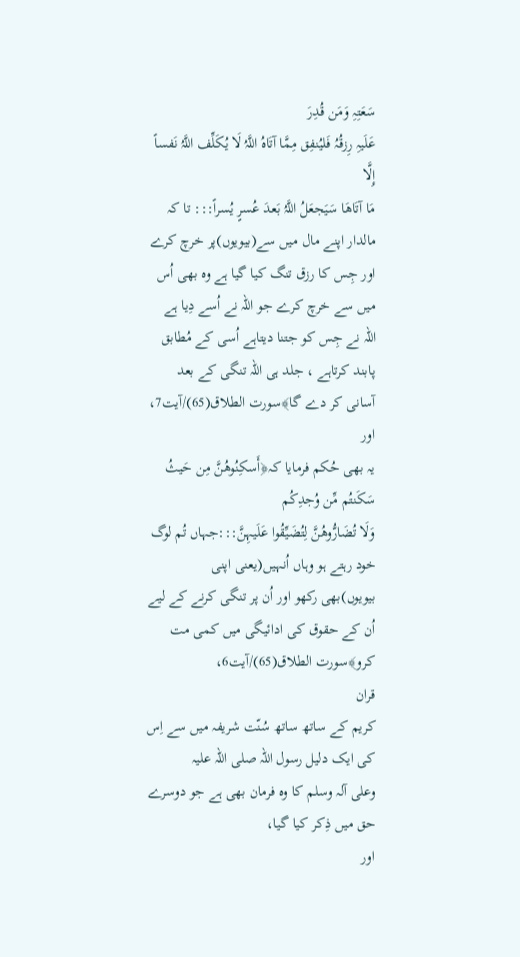سَعَتِہِ وَمَن قُدِرَ
عَلَیہِ رِزقُہُ فَلیُنفِق مِمَّا آتَاہُ اللَّہُ لَا یُکَلِّف اللَّہُ نَفساً إِلَّا
مَا آتَاھَا سَیَجعَلُ اللَّہُ بَعدَ عُسرٍ یُسراً::: تا کہ مالدار اپنے مال میں سے(بیویوں)پر خرچ کرے
اور جِس کا رزق تنگ کیا گیا ہے وہ بھی اُس میں سے خرچ کرے جو اللہ نے اُسے دِیا ہے
اللہ نے جِس کو جتنا دیتاہے اُسی کے مُطابق پابند کرتاہے ، جلد ہی اللہ تنگی کے بعد
آسانی کر دے گا﴾سورت الطلاق(65)/آیت7،
اور
یہ بھی حُکم فرمایا کہ﴿أَسکِنُوھُنَّ مِن حَیثُ سَکَنتُم مِّن وُجدِکُم
وَلَا تُضَارُّوھُنَّ لِتُضَیِّقُوا عَلَیہِنَّ:::جہاں تُم لوگ خود رہتے ہو وہاں اُنہیں(یعنی اپنی
بیویوں)بھی رکھو اور اُن پر تنگی کرنے کے لیے اُن کے حقوق کی ادائیگی میں کمی مت کرو﴾سورت الطلاق(65)/آیت6،
قران
کریم کے ساتھ ساتھ سُنّت شریفہ میں سے اِس کی ایک دلیل رسول اللہ صلی اللہ علیہ
وعلی آلہ وسلم کا وہ فرمان بھی ہے جو دوسرے حق میں ذِکر کیا گیا،
اور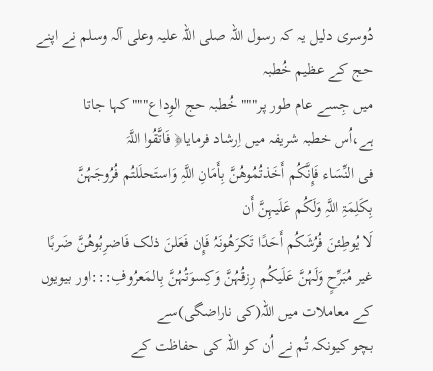دُوسری دلیل یہ کہ رسول اللہ صلی اللہ علیہ وعلی آلہ وسلم نے اپنے حج کے عظیم خُطبہ
میں جِسے عام طور پر"""خُطبہ حج الوِداع"""کہا جاتا
ہے،اُس خطبہ شریفہ میں اِرشاد فرمایا﴿ فَاتَّقُوا اللَّہَ
فی النِّسَاء فَإِنَّکُم أَخَذتُمُوھُنَّ بِأَمَانِ اللَّہِ وَاستَحلَلتُم فُرُوجَہُنَّ
بِکَلِمَۃِ اللَّہِ وَلَکُم عَلَیہِنَّ أَن
لَا یُوطِئنَ فُرُشَکُم أَحَدًا تَکرَھُونَہُ فَإِن فَعَلنَ ذلک فَاضرِبُوھُنَّ ضَربًا
غیر مُبَرِّحٍ وَلَہُنَّ عَلَیکُم رِزقُہُنَّ وَکِسوَتُہُنَّ بِالمَعرُوفِ:::اور بیویوں کے معاملات میں اللہ(کی ناراضگی)سے
بچو کیونکہ تُم نے اُن کو اللہ کی حفاظت کے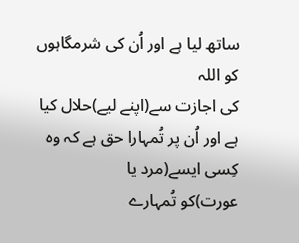ساتھ لیا ہے اور اُن کی شرمگاہوں کو اللہ
کی اجازت سے(اپنے لیے)حلال کیا ہے اور اُن پر تُمہارا حق ہے کہ وہ کِسی ایسے(مرد یا
عورت)کو تُمہارے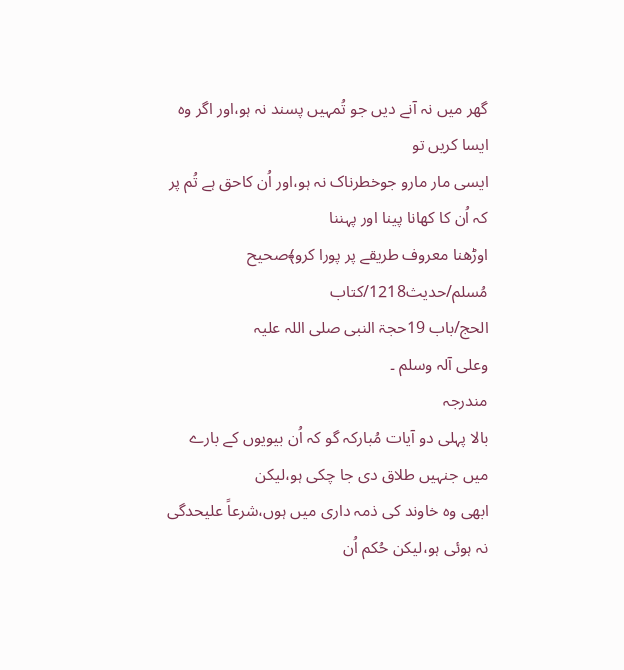گھر میں نہ آنے دیں جو تُمہیں پسند نہ ہو،اور اگر وہ ایسا کریں تو
ایسی مار مارو جوخطرناک نہ ہو،اور اُن کاحق ہے تُم پر کہ اُن کا کھانا پینا اور پہننا
اوڑھنا معروف طریقے پر پورا کرو﴾صحیح مُسلم/حدیث1218/کتاب
الحج/باب 19حجۃ النبی صلی اللہ علیہ
وعلی آلہ وسلم ۔
مندرجہ
بالا پہلی دو آیات مُبارکہ گو کہ اُن بیویوں کے بارے میں جنہیں طلاق دی جا چکی ہو،لیکن
ابھی وہ خاوند کی ذمہ داری میں ہوں،شرعاً علیحدگی نہ ہوئی ہو،لیکن حُکم اُن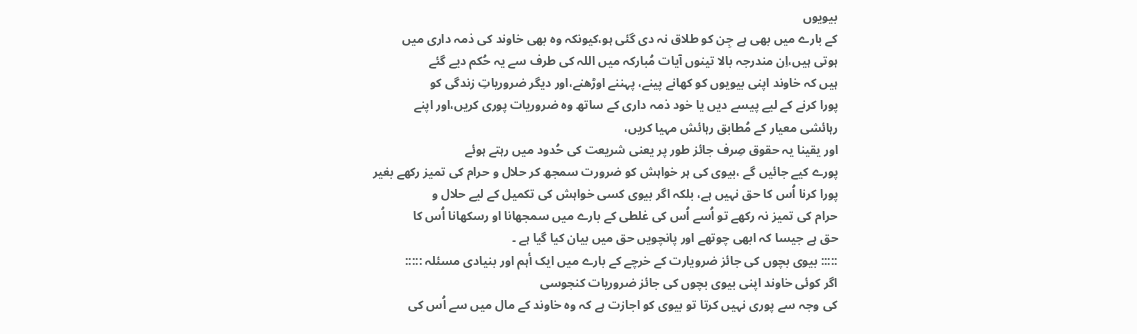بیویوں
کے بارے میں بھی ہے جِن کو طلاق نہ دی گئی ہو،کیونکہ وہ بھی خاوند کی ذمہ داری میں
ہوتی ہیں،اِن مندرجہ بالا تینوں آیات مُبارکہ میں اللہ کی طرف سے یہ حُکم دیے گئے
ہیں کہ خاوند اپنی بیویوں کو کھانے پینے، پہننے اوڑھنے،اور دیگر ضروریاتِ زندگی کو
پورا کرنے کے لیے پیسے دیں یا خود ذمہ داری کے ساتھ وہ ضروریات پوری کریں،اور اپنے
رہائشی معیار کے مُطابق رہائش مہیا کریں،
اور یقینا یہ حقوق صِرف جائز طور پر یعنی شریعت کی حُدود میں رہتے ہوئے
پورے کیے جائیں گے ،بیوی کی ہر خواہش کو ضرورت سمجھ کر حلال و حرام کی تمیز رکھے بغیر
پورا کرنا اُس کا حق نہیں ہے، بلکہ اگر بیوی کسی خواہش کی تکمیل کے لیے حلال و
حرام کی تمیز نہ رکھے تو اُسے اُس کی غلطی کے بارے میں سمجھانا او رسکھانا اُس کا
حق ہے جیسا کہ ابھی چوتھے اور پانچویں حق میں بیان کیا گیا ہے ۔
::::: بیوی بچوں کی جائز ضرویارت کے خرچے کے بارے میں ایک أہم اور بنیادی مسئلہ :::::
اگر کوئی خاوند اپنی بیوی بچوں کی جائز ضروریات کنجوسی
کی وجہ سے پوری نہیں کرتا تو بیوی کو اجازت ہے کہ وہ خاوند کے مال میں سے اُس کی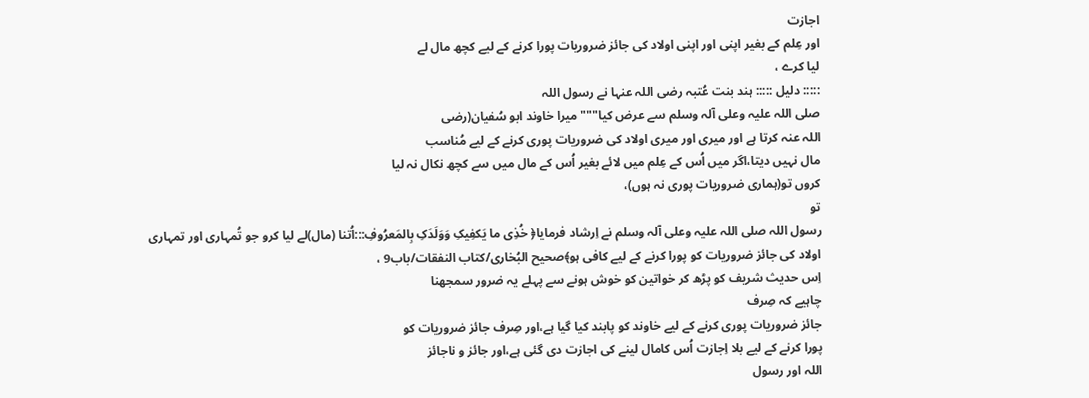اجازت
اور عِلم کے بغیر اپنی اور اپنی اولاد کی جائز ضروریات پورا کرنے کے لیے کچھ مال لے
لیا کرے ،
::::: دلیل ::::: ہند بنت عُتبہ رضی اللہ عنہا نے رسول اللہ
صلی اللہ علیہ وعلی آلہ وسلم سے عرض کیا"""میرا خاوند ابو سُفیان(رضی
اللہ عنہ کرتا ہے اور میری اور میری اولاد کی ضروریات پوری کرنے کے لیے مُناسب
مال نہیں دیتا،اگر میں اُس کے عِلم میں لائے بغیر اُس کے مال میں سے کچھ نکال نہ لیا
کروں تو(ہماری ضروریات پوری نہ ہوں)،
تو
رسول اللہ صلی اللہ علیہ وعلی آلہ وسلم نے اِرشاد فرمایا﴿ خُذِی ما یَکفِیکِ وَوَلَدَکِ بِالمَعرُوفِ:::اُتنا (مال)لے لیا کرو جو تُمہاری اور تمہاری
اولاد کی جائز ضروریات کو پورا کرنے کے لیے کافی ہو﴾صحیح البُخاری/کتاب النفقات/باب9 ،
اِس حدیث شریف کو پڑھ کر خواتین کو خوش ہونے سے پہلے یہ ضرور سمجھنا
چاہیے کہ صِرف
جائز ضروریات پوری کرنے کے لیے خاوند کو پابند کیا گیا ہے،اور صِرف جائز ضروریات کو
پورا کرنے کے لیے بلا اِجازت اُس کامال لینے کی اجازت دی گئی ہے،اور جائز و ناجائز
اللہ اور رسول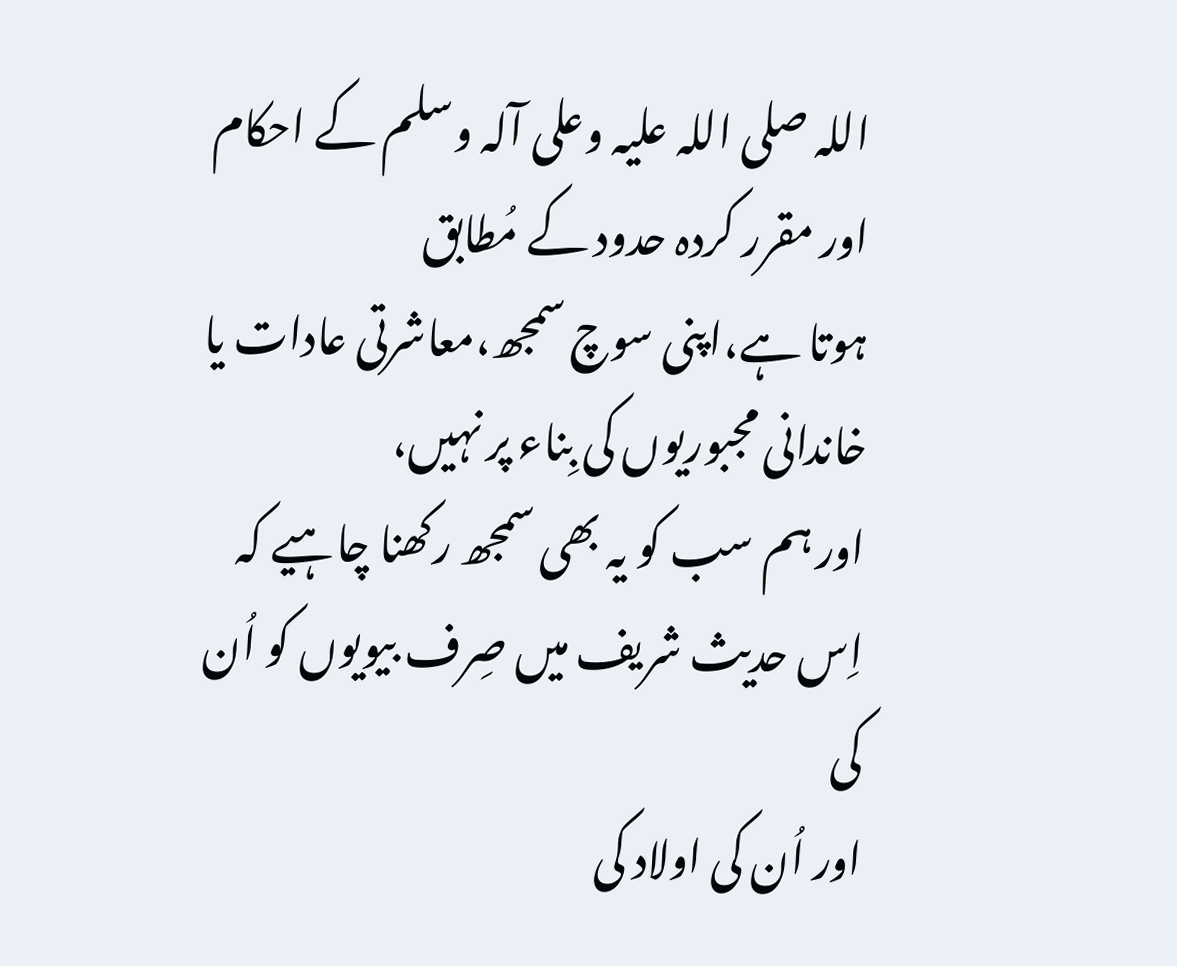اللہ صلی اللہ علیہ وعلی آلہ وسلم کے احکام اور مقرر کردہ حدود کے مُطابق
ہوتا ہے،اپنی سوچ سمجھ،معاشرتی عادات یا خاندانی مجبوریوں کی بِناء پر نہیں،
اور ہم سب کو یہ بھی سمجھ رکھنا چاہیے کہ اِس حدیث شریف میں صِرف بیویوں کو اُن کی
اور اُن کی اولاد کی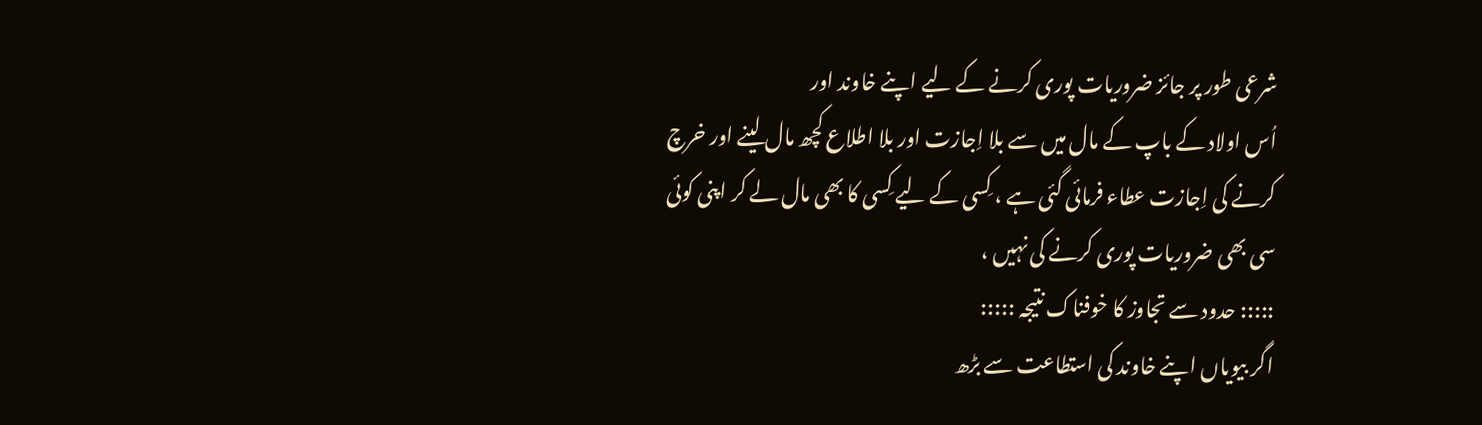شرعی طور پر جائز ضروریات پوری کرنے کے لیے اپنے خاوند اور
اُس اولاد کے باپ کے مال میں سے بلا اِجازت اور بلا اطلاع کچھ مال لینے اور خرچ
کرنے کی اِجازت عطاء فرمائی گئی ہے ، کِسی کے لیے کِسی کا بھی مال لے کر اپنی کوئی
سی بھی ضروریات پوری کرنے کی نہیں ،
::::: حدود سے تجاوز کا خوفناک نتیجہ :::::
اگر بیویاں اپنے خاوند کی استطاعت سے بڑھ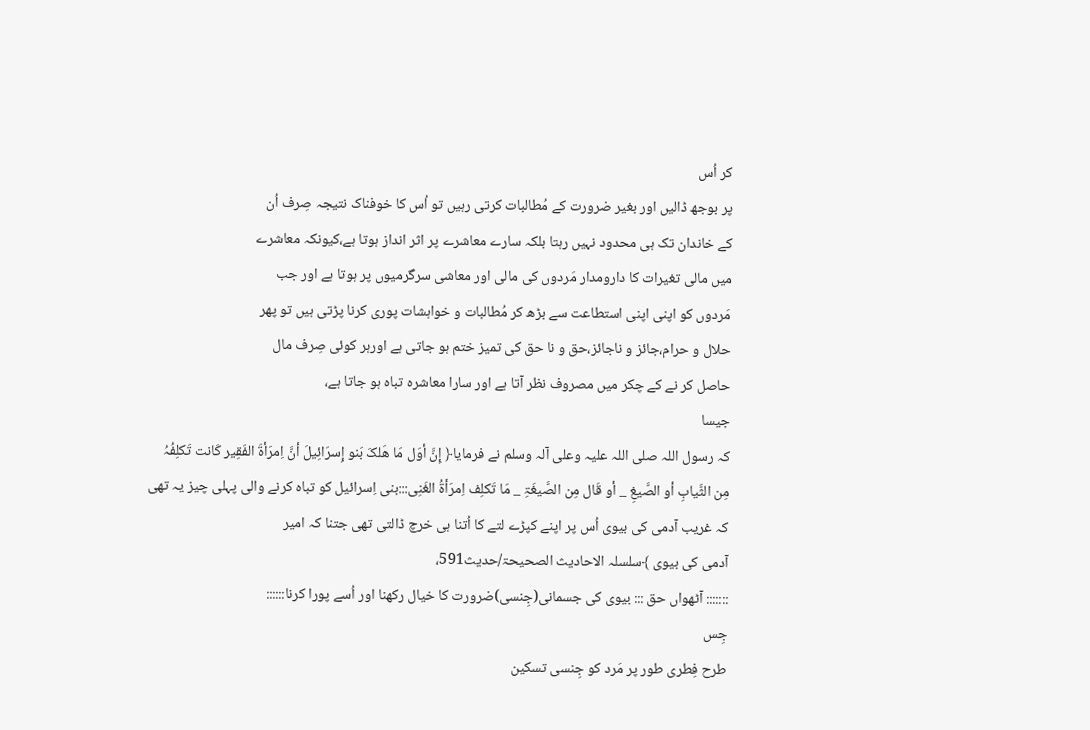کر اُس
پر بوجھ ڈالیں اور بغیر ضرورت کے مُطالبات کرتی رہیں تو اُس کا خوفناک نتیجہ صِرف اُن
کے خاندان تک ہی محدود نہیں رہتا بلکہ سارے معاشرے پر اثر انداز ہوتا ہے،کیونکہ معاشرے
میں مالی تغیرات کا دارومدار مَردوں کی مالی اور معاشی سرگرمیوں پر ہوتا ہے اور جب
مَردوں کو اپنی اپنی استطاعت سے بڑھ کر مُطالبات و خواہشات پوری کرنا پڑتی ہیں تو پھر
حلال و حرام،جائز و ناجائز،حق و نا حق کی تمیز ختم ہو جاتی ہے اورہر کوئی صِرف مال
حاصل کر نے کے چکر میں مصروف نظر آتا ہے اور سارا معاشرہ تباہ ہو جاتا ہے،
جیسا
کہ رسول اللہ صلی اللہ علیہ وعلی آلہ وسلم نے فرمایا﴿ إِنَّ أوَل مَا ھَلکَ بَنو إِسرَائِیلَ أنَّ اِمرَأۃَ الفَقِیر کَانت تَکلِفُہُ
مِن الثَّیابِ أو الصَّیغِ _ أو قَال مِن الصَّیغَۃِ _ مَا تَکلِف اِمرَأۃُ الغَنِی:::بنی اِسرائیل کو تباہ کرنے والی پہلی چیز یہ تھی
کہ غریب آدمی کی بیوی اُس پر اپنے کپڑے لتے کا اُتنا ہی خرچ ڈالتی تھی جتنا کہ امیر
آدمی کی بیوی ﴾سلسلہ الاحادیث الصحیحۃ/حدیث591،
::::::: آٹھواں حق ::: بیوی کی جسمانی(جِنسی)ضرورت کا خیال رکھنا اور اُسے پورا کرنا::::::
جِس
طرح فِطری طور پر مَرد کو جِنسی تسکین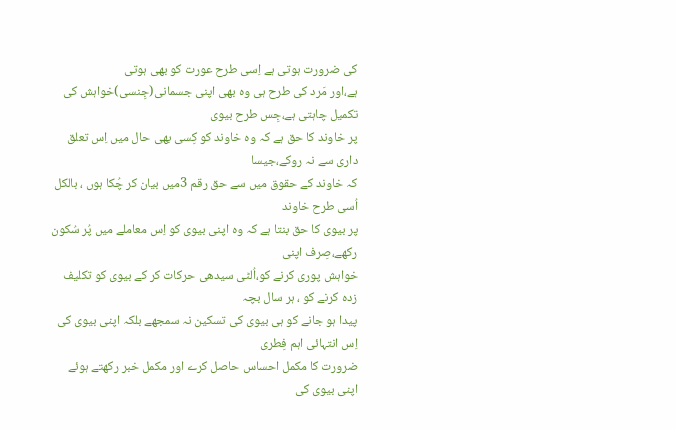کی ضرورت ہوتی ہے اِسی طرح عورت کو بھی ہوتی
ہے،اور مَرد کی طرح ہی وہ بھی اپنی جسمانی(جِنسی)خواہش کی تکمیل چاہتی ہے،جِس طرح بیوی
پر خاوند کا حق ہے کہ وہ خاوند کو کِسی بھی حال میں اِس تعلق داری سے نہ روکے،جیسا
کہ خاوند کے حقوق میں سے حق رقم 3میں بیان کر چُکا ہوں ، بالکل اُسی طرح خاوند
پر بیوی کا حق بنتا ہے کہ وہ اپنی بیوی کو اِس معاملے میں پُر سُکون رکھے،صِرف اپنی
خواہش پوری کرنے کو،اُلٹی سیدھی حرکات کر کے بیوی کو تکلیف زدہ کرنے کو ، ہر سال بچہ
پیدا ہو جانے کو ہی بیوی کی تسکین نہ سمجھے بلکہ اپنی بیوی کی اِس انتہائی اہم فِطری
ضرورت کا مکمل احساس حاصل کرے اور مکمل خبر رکھتے ہوئے اپنی بیوی کی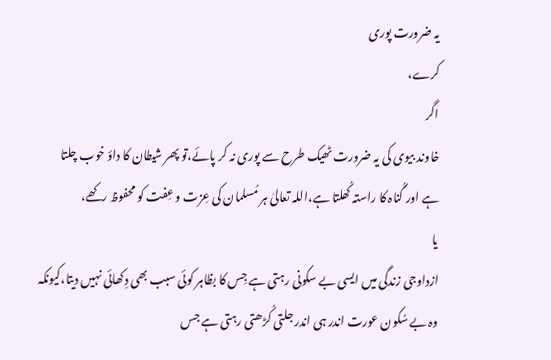یہ ضرورت پوری
کرے،
اگر
خاوند بیوی کی یہ ضرورت ٹھیک طرح سے پوری نہ کر پائے،تو پھر شیطان کا داؤ خوب چلتا
ہے اور گُناہ کا راستہ کُھلتا ہے،اللہ تعالیٰ ہر مُسلمان کی عِزت و عِفت کو محفوظ رکھے،
یا
ازداوجی زندگی میں ایسی بے سکونی رہتی ہے جِس کا بظاہر کوئی سبب بھی دِکھائی نہیں دیتا،کیونکہ
وہ بے سُکون عورت اندر ہی اندر جلتی کُڑھتی رہتی ہے جس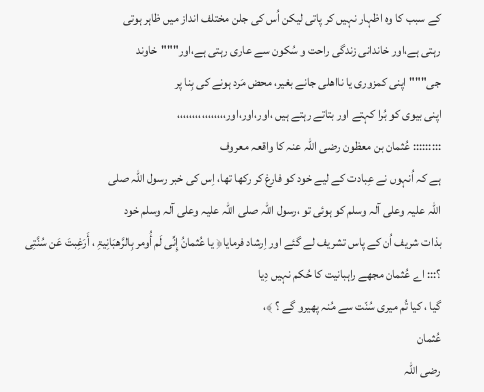کے سبب کا وہ اظہار نہیں کر پاتی لیکن اُس کی جلن مختلف انداز میں ظاہر ہوتی
رہتی ہے،اور خاندانی زندگی راحت و سُکون سے عاری رہتی ہے،اور"""خاوند
جی"""اپنی کمزوری یا نااھلی جانے بغیر، محض مَرد ہونے کی بِنا پر
اپنی بیوی کو بُرا کہتے اور بتاتے رہتے ہیں ،اور،اور،اور،،،،،،،،،،،،،،،،
::::::::: عُثمان بن معظون رضی اللہ عنہ کا واقعہ معروف
ہے کہ اُنہوں نے عِبادت کے لیے خود کو فارغ کر رکھا تھا، اِس کی خبر رسول اللہ صلی
اللہ علیہ وعلی آلہ وسلم کو ہوئی تو ،رسول اللہ صلی اللہ علیہ وعلی آلہ وسلم خود
بذات شریف اُن کے پاس تشریف لے گئے اور اِرشاد فرمایا﴿ یا عُثمانُ إِنِّی لَم أُومر بِالرَّھبَانِیۃِ ، أَرَغِبتَ عَن سُنَّتِی ؟::: اے عُثمان مجھے راہبانیت کا حُکم نہیں دِیا
گیا ، کیا تُم میری سُنّت سے مُنہ پھیرو گے ؟ ﴾،
عُثمان
رضی اللہ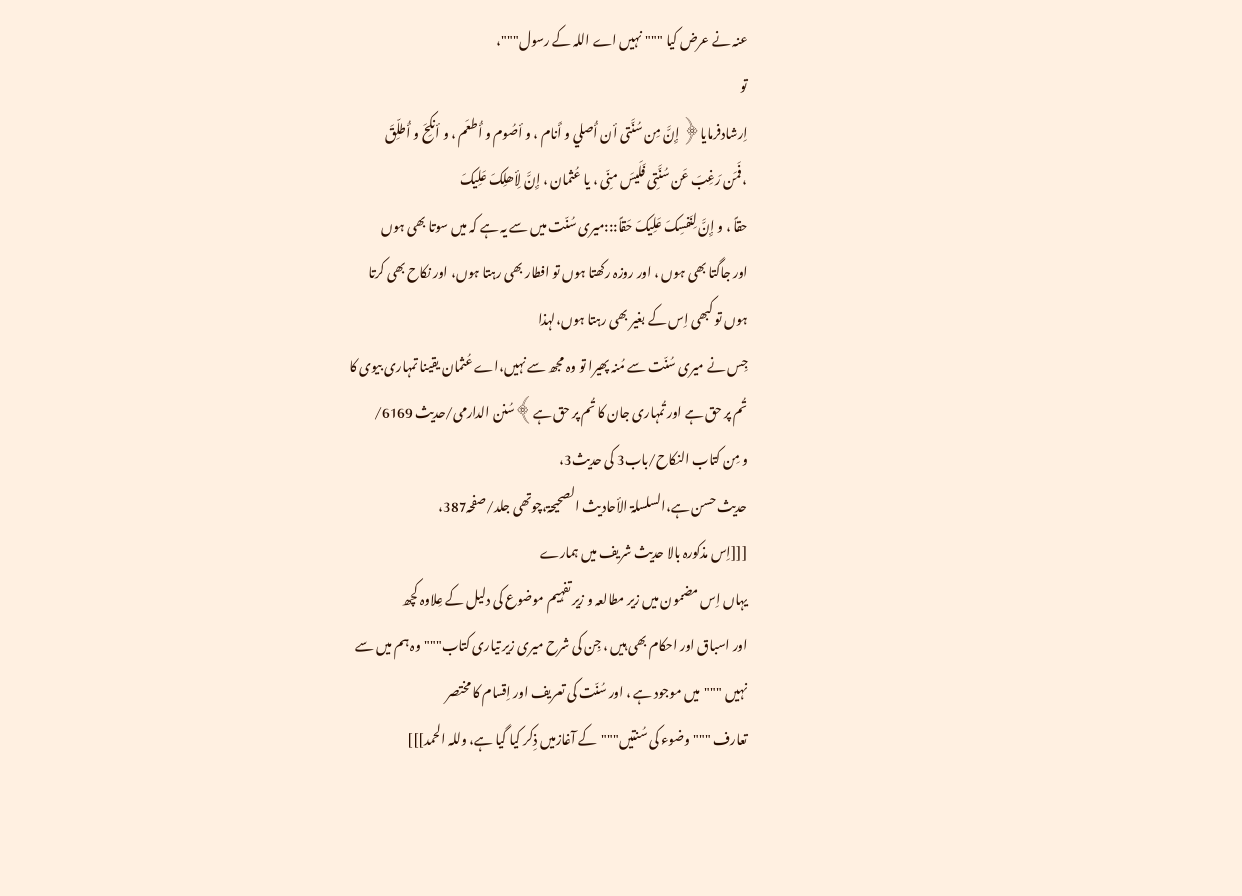عنہ نے عرض کیا """نہیں اے اللہ کے رسول"""،
تو
اِرشادفرمایا﴿ إِنَّ مِن سُنَّتی أن أُصلي و أَنام ، و أصُوم و أُطعَم ، و أنکِحَ و أُطلِّقَ
، فَمَن رَغِبَ عَن سُنَّتِی فَلَیسَ منِّی ، یا عُثمان ، إِنَّ لِأھلِکَ عَلِیکَ
حقاً ، و إِنَّ لِنَفسِکَ عَلِیکَ حَقاً:::میری سُنّت میں سے یہ ہے کہ میں سوتا بھی ہوں
اور جاگتا بھی ہوں ، اور روزہ رکھتا ہوں تو افطار بھی رہتا ہوں، اور نکاح بھی کرتا
ہوں تو کبھی اِس کے بغیر بھی رہتا ہوں،لہذا
جِس نے میری سُنّت سے مُنہ پھیرا تو وہ مجھ سے نہیں،اے عُثمان یقینا تمہاری بیوی کا
تُم پر حق ہے اور تُمہاری جان کا تُم پر حق ہے﴾سُنن الدارمی/حدیث 6169/
و مِن کتاب النکاح/باب3 کی حدیث3،
حدیث حسن ہے،السلسلۃ الأحادیث الصحیحۃ،چوتھی جلد/صفحہ387،
[[[اِس مذکورہ بالا حدیث شریف میں ہمارے
یہاں اِس مضمون میں زیر مطالعہ و زیر تفہیم موضوع کی دلیل کے عِلاوہ کچھ
اور اسباق اور احکام بھی ہیں ، جِن کی شرح میری زیر تیاری کتاب"""وہ ہم میں سے
نہیں """میں موجود ہے ، اور سُنّت کی تعریف اور اِقسام کا مختصر
تعارف """وضوء کی سُنتیں"""کے آغازمیں ذِکر کیا گیا ہے، وللہ الحمد]]]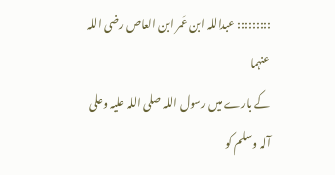::::::::: عبداللہ ابن عَمر ابن العاص رضی اللہ عنہما
کے بارے میں رسول اللہ صلی اللہ علیہ وعلی آلہ وسلم کو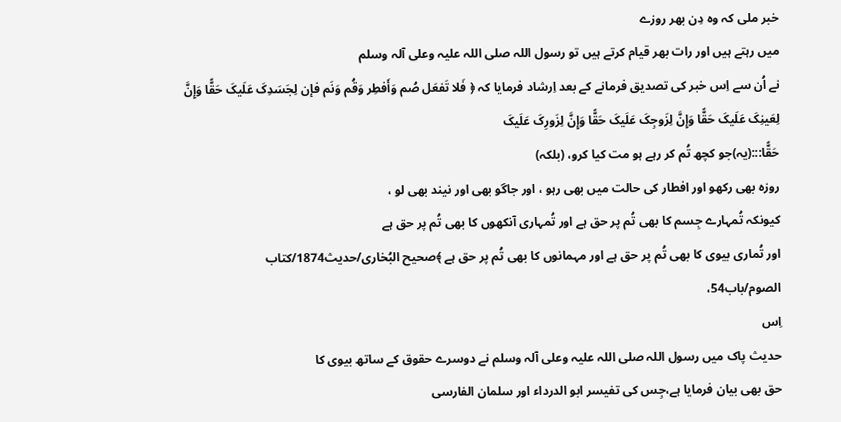خبر ملی کہ وہ دِن بھر روزے
میں رہتے ہیں اور رات بھر قیام کرتے ہیں تو رسول اللہ صلی اللہ علیہ وعلی آلہ وسلم
نے اُن سے اِس خبر کی تصدیق فرمانے کے بعد اِرشاد فرمایا کہ ﴿ فَلا تَفعَل صُم وَأَفطِر وَقُم وَنَم فإن لِجَسَدِکَ عَلَیکَ حَقًّا وَإِنَّ
لِعَینِکَ عَلَیکَ حَقًّا وَإِنَّ لِزَوجِکَ عَلَیکَ حَقًّا وَإِنَّ لِزَورِکَ عَلَیکَ
حَقًّا:::(یہ)جو کچھ تُم کر رہے ہو مت کیا کرو، (بلکہ)
روزہ بھی رکھو اور افطار کی حالت میں بھی رہو ، اور جاگو بھی اور نیند بھی لو ،
کیونکہ تُمہارے جِسم کا بھی تُم پر حق ہے اور تُمہاری آنکھوں کا بھی تُم پر حق ہے
اور تُماری بیوی کا بھی تُم پر حق ہے اور مہمانوں کا بھی تُم پر حق ہے ﴾صحیح البُخاری/حدیث1874/کتاب
الصوم/باب54،
اِس
حدیث پاک میں رسول اللہ صلی اللہ علیہ وعلی آلہ وسلم نے دوسرے حقوق کے ساتھ بیوی کا
حق بھی بیان فرمایا ہے،جِس کی تفیسر ابو الدرداء اور سلمان الفارسی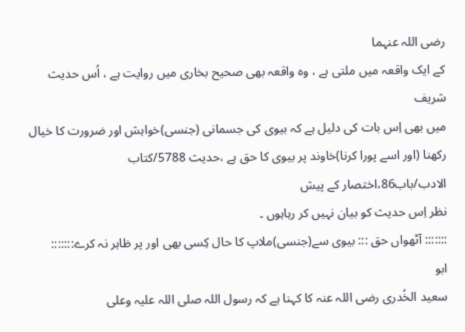رضی اللہ عنہما
کے ایک واقعہ میں ملتی ہے ، وہ واقعہ بھی صحیح بخاری میں روایت ہے ، اُس حدیث شریف
میں بھی اِس بات کی دلیل ہے کہ بیوی کی جسمانی (جنسی)خواہش اور ضرورت کا خیال
رکھنا (اور اسے پورا کرنا)خاوند پر بیوی کا حق ہے ،حدیث 5788/کتاب
الادب/باب86،اختصار کے پیش
نظر اِس حدیث کو بیان نہیں کر رہاہوں ۔
::::::: آٹھواں حق ::: بیوی سے(جنسی)ملاپ کا حال کِسی بھی اور پر ظاہر نہ کرے:::::::
ابو
سعید الخُدری رضی اللہ عنہ کا کہنا ہے کہ رسول اللہ صلی اللہ علیہ وعلی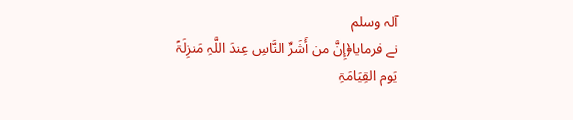آلہ وسلم
نے فرمایا﴿إِنَّ من أَشَرِّ النَّاسِ عِندَ اللَّہِ مَنزِلَۃً
یَوم القِیَامَۃِ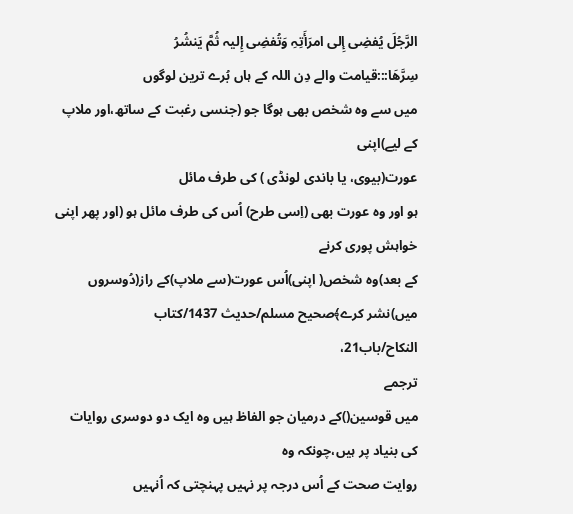الرَّجُلَ یُفضِی إِلی امرَأَتِہِ وَتُفضِی إِلیہ ثُمَّ یَنشُرُ
سِرَّھَا:::قیامت والے دِن اللہ کے ہاں بُرے ترین لوگوں
میں سے وہ شخص بھی ہوگا جو (جنسی رغبت کے ساتھ،اور ملاپ کے لیے)اپنی
عورت(بیوی، یا باندی لونڈی ) کی طرف مائل
ہو اور وہ عورت بھی (اِسی طرح) اُس کی طرف مائل ہو (اور پھر اپنی خواہش پوری کرنے
کے بعد)وہ شخص( اپنی)اُس عورت(سے ملاپ)کے راز(دُوسروں میں)نشر کرے﴾صحیح مسلم/حدیث 1437/کتاب
النکاح/باب21،
ترجمے
میں قوسین()کے درمیان جو الفاظ ہیں وہ ایک دو دوسری روایات کی بنیاد پر ہیں،چونکہ وہ
روایت صحت کے اُس درجہ پر نہیں پہنچتی کہ اُنہیں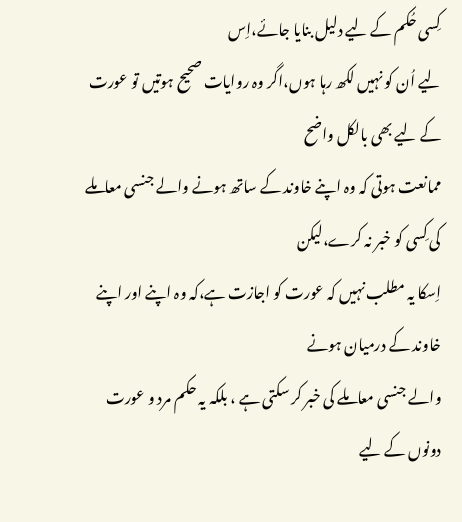کِسی حُکم کے لیے دلیل بنایا جائے،اِس
لیے اُن کو نہیں لکھ رہا ہوں،اگر وہ روایات صحیح ہوتیں تو عورت کے لیے بھی بالکل واضح
ممانعت ہوتی کہ وہ اپنے خاوند کے ساتھ ہونے والے جنسی معاملے کی کِسی کو خبر نہ کرے،لیکن
اِسکا یہ مطلب نہیں کہ عورت کو اجازت ہے،کہ وہ اپنے اور اپنے خاوند کے درمیان ہونے
والے جنسی معاملے کی خبر کر سکتی ہے ، بلکہ یہ حکم مرد و عورت دونوں کے لیے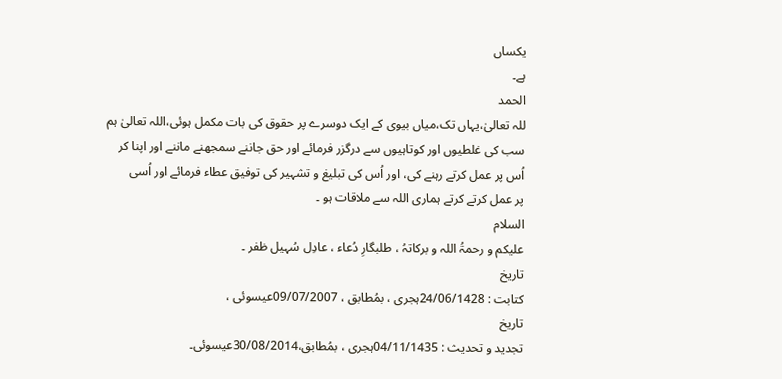یکساں
ہے۔
الحمد
للہ تعالیٰ،یہاں تک،میاں بیوی کے ایک دوسرے پر حقوق کی بات مکمل ہوئی،اللہ تعالیٰ ہم
سب کی غلطیوں اور کوتاہیوں سے درگزر فرمائے اور حق جاننے سمجھنے ماننے اور اپنا کر
اُس پر عمل کرتے رہنے کی، اور اُس کی تبلیغ و تشہیر کی توفیق عطاء فرمائے اور اُسی
پر عمل کرتے کرتے ہماری اللہ سے ملاقات ہو ۔
السلام
علیکم و رحمۃُ اللہ و برکاتہُ ، طلبگارِ دُعاء ، عادِل سُہیل ظفر ۔
تاریخ
کتابت : 24/06/1428ہجری ، بمُطابق ، 09/07/2007عیسوئی ،
تاریخ
تجدید و تحدیث : 04/11/1435ہجری ، بمُطابق،30/08/2014عیسوئی۔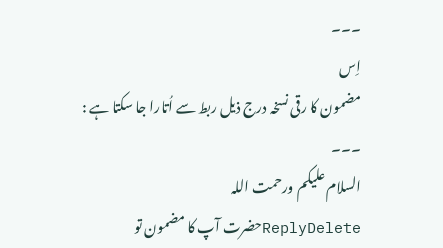۔۔۔
اِس
مضمون کا رقی نسخہ درج ذیل ربط سے اُتارا جا سکتا ہے :
۔۔۔
السلام علیکم ورحمت اللہ
ReplyDeleteحضرت آپ کا مضمون تو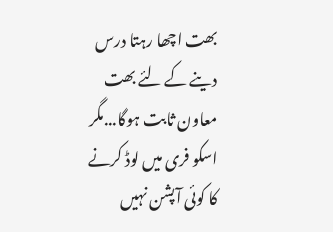بھت اچھا رہتا درس دینے کے لئے بھت معاون ثابت ہوگا...مگر اسکو فری میں لوڈ کرنے کا کوئی آپشن نہیں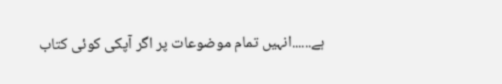ہے......انہیں تمام موضوعات پر اگر آپکی کوئی کتاب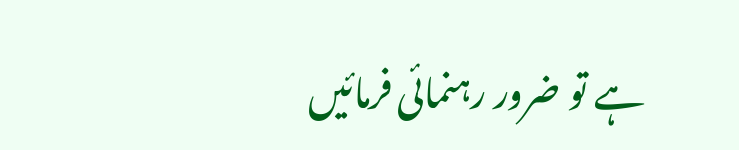ہے تو ضرور رہنمائی فرمائیں